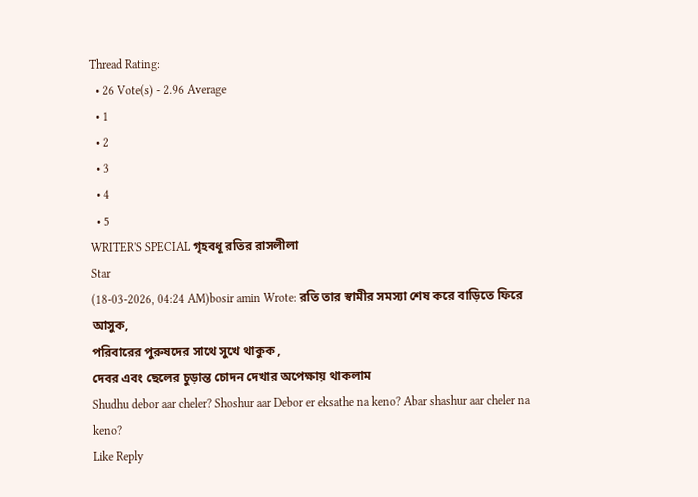Thread Rating:
  • 26 Vote(s) - 2.96 Average
  • 1
  • 2
  • 3
  • 4
  • 5
WRITER'S SPECIAL গৃহবধূ রতির রাসলীলা
Star
(18-03-2026, 04:24 AM)bosir amin Wrote: রতি তার স্বামীর সমস্যা শেষ করে বাড়িতে ফিরে আসুক,
পরিবারের পুরুষদের সাথে সুখে থাকুক ,
দেবর এবং ছেলের চুড়ান্ত চোদন দেখার অপেক্ষায় থাকলাম
Shudhu debor aar cheler? Shoshur aar Debor er eksathe na keno? Abar shashur aar cheler na keno?
Like Reply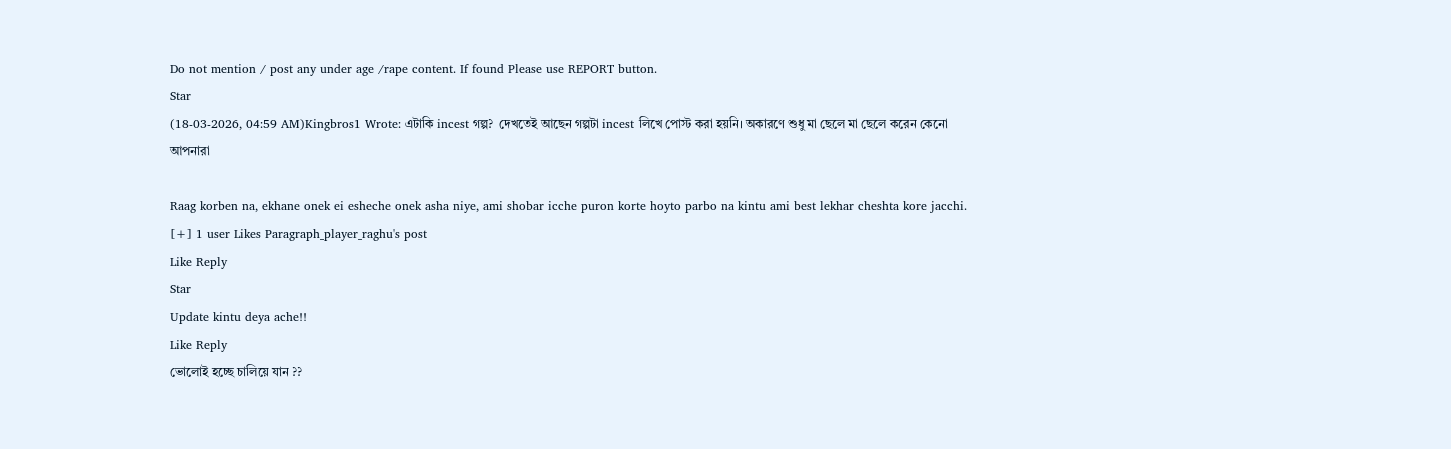Do not mention / post any under age /rape content. If found Please use REPORT button.
Star
(18-03-2026, 04:59 AM)Kingbros1 Wrote: এটাকি incest গল্প?  দেখতেই আছেন গল্পটা incest লিখে পোস্ট করা হয়নি। অকারণে শুধু মা ছেলে মা ছেলে করেন কেনো আপনারা

Raag korben na, ekhane onek ei esheche onek asha niye, ami shobar icche puron korte hoyto parbo na kintu ami best lekhar cheshta kore jacchi.
[+] 1 user Likes Paragraph_player_raghu's post
Like Reply
Star
Update kintu deya ache!!
Like Reply
ভোলোই হচ্ছে চালিয়ে যান ??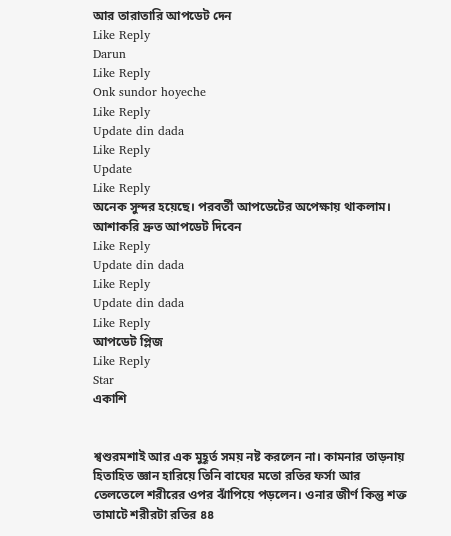আর তারাতারি আপডেট দেন
Like Reply
Darun
Like Reply
Onk sundor hoyeche
Like Reply
Update din dada
Like Reply
Update
Like Reply
অনেক সুন্দর হয়েছে। পরবর্তী আপডেটের অপেক্ষায় থাকলাম। আশাকরি দ্রুত আপডেট দিবেন
Like Reply
Update din dada
Like Reply
Update din dada
Like Reply
আপডেট প্লিজ
Like Reply
Star
একাশি


শ্বশুরমশাই আর এক মুহূর্ত সময় নষ্ট করলেন না। কামনার তাড়নায় হিতাহিত জ্ঞান হারিয়ে তিনি বাঘের মতো রতির ফর্সা আর তেলতেলে শরীরের ওপর ঝাঁপিয়ে পড়লেন। ওনার জীর্ণ কিন্তু শক্ত তামাটে শরীরটা রতির ৪৪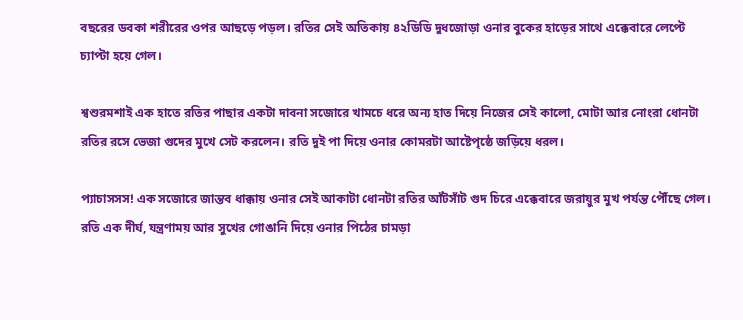বছরের ডবকা শরীরের ওপর আছড়ে পড়ল। রতির সেই অতিকায় ৪২ডিডি দুধজোড়া ওনার বুকের হাড়ের সাথে এক্কেবারে লেপ্টে চ্যাপ্টা হয়ে গেল।

শ্বশুরমশাই এক হাতে রতির পাছার একটা দাবনা সজোরে খামচে ধরে অন্য হাত দিয়ে নিজের সেই কালো, মোটা আর নোংরা ধোনটা রতির রসে ভেজা গুদের মুখে সেট করলেন। রতি দুই পা দিয়ে ওনার কোমরটা আষ্টেপৃষ্ঠে জড়িয়ে ধরল।

প্যাচাসসস! এক সজোরে জান্তব ধাক্কায় ওনার সেই আকাটা ধোনটা রতির আঁটসাঁট গুদ চিরে এক্কেবারে জরায়ুর মুখ পর্যন্ত পৌঁছে গেল। রতি এক দীর্ঘ, যন্ত্রণাময় আর সুখের গোঙানি দিয়ে ওনার পিঠের চামড়া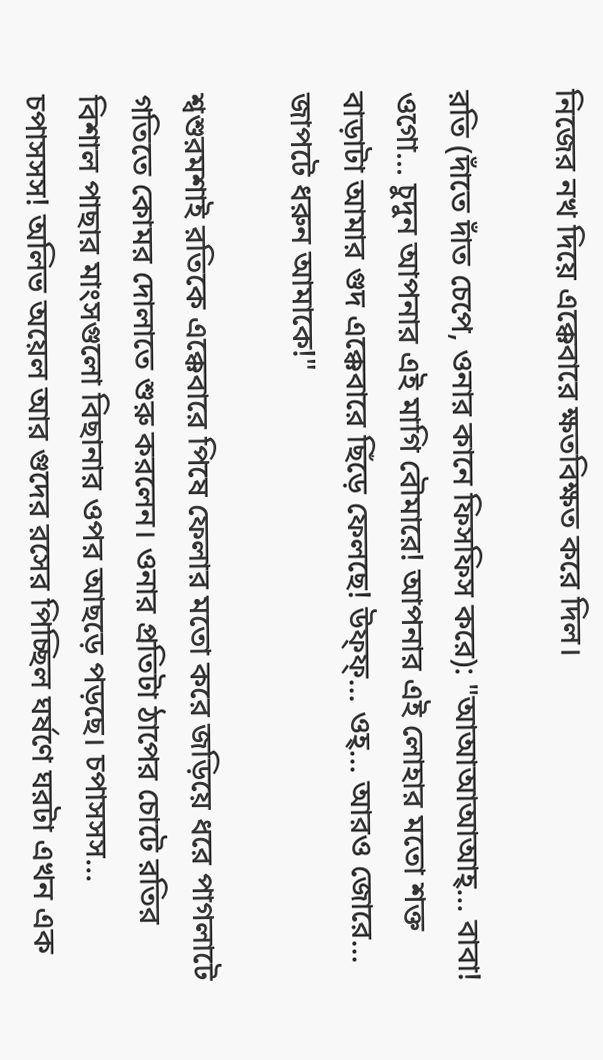নিজের নখ দিয়ে এক্কেবারে ক্ষতবিক্ষত করে দিল।

রতি (দাঁতে দাঁত চেপে, ওনার কানে ফিসফিস করে): "আআআআআহ্... বাবা! ওগো... চুদুন আপনার এই মাগি বৌমারে! আপনার এই লোহার মতো শক্ত বাড়াটা আমার গুদ এক্কেবারে ছিঁড়ে ফেলছে! উফ্ফ্... ওহ্... আরও জোরে... জাপটে ধরুন আমাকে!"

শ্বশুরমশাই রতিকে এক্কেবারে পিষে ফেলার মতো করে জড়িয়ে ধরে পাগলাটে গতিতে কোমর দোলাতে শুরু করলেন। ওনার প্রতিটা ঠাপের চোটে রতির বিশাল পাছার মাংসগুলো বিছানার ওপর আছড়ে পড়ছে। চপাসসস... চপাসসস! অলিভ অয়েল আর গুদের রসের পিচ্ছিল ঘর্ষণে ঘরটা এখন এক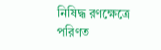নিষিদ্ধ রণক্ষেত্রে পরিণত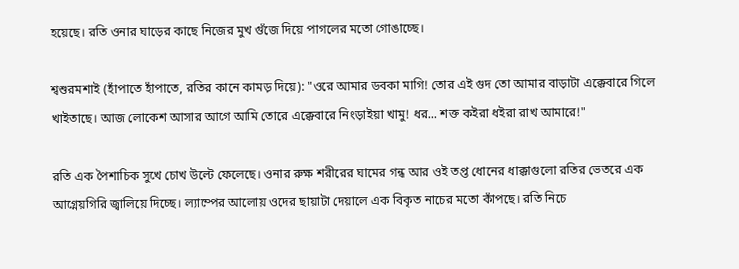হয়েছে। রতি ওনার ঘাড়ের কাছে নিজের মুখ গুঁজে দিয়ে পাগলের মতো গোঙাচ্ছে।

শ্বশুরমশাই (হাঁপাতে হাঁপাতে, রতির কানে কামড় দিয়ে): "ওরে আমার ডবকা মাগি! তোর এই গুদ তো আমার বাড়াটা এক্কেবারে গিলে খাইতাছে। আজ লোকেশ আসার আগে আমি তোরে এক্কেবারে নিংড়াইয়া খামু! ধর... শক্ত কইরা ধইরা রাখ আমারে!"

রতি এক পৈশাচিক সুখে চোখ উল্টে ফেলেছে। ওনার রুক্ষ শরীরের ঘামের গন্ধ আর ওই তপ্ত ধোনের ধাক্কাগুলো রতির ভেতরে এক আগ্নেয়গিরি জ্বালিয়ে দিচ্ছে। ল্যাম্পের আলোয় ওদের ছায়াটা দেয়ালে এক বিকৃত নাচের মতো কাঁপছে। রতি নিচে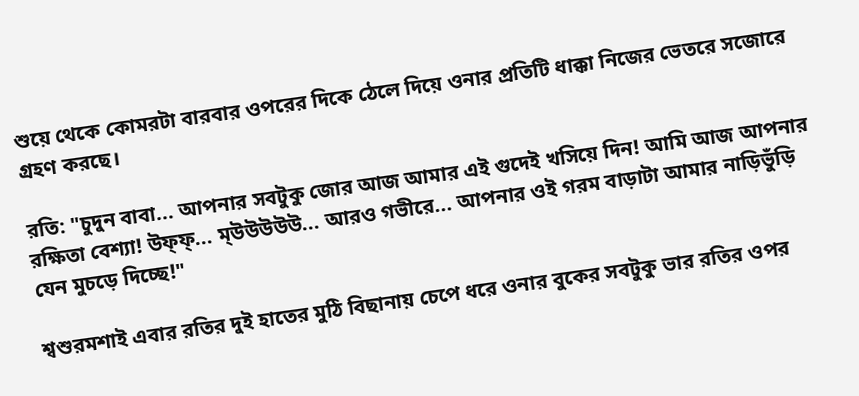শুয়ে থেকে কোমরটা বারবার ওপরের দিকে ঠেলে দিয়ে ওনার প্রতিটি ধাক্কা নিজের ভেতরে সজোরে গ্রহণ করছে।

রতি: "চুদুন বাবা... আপনার সবটুকু জোর আজ আমার এই গুদেই খসিয়ে দিন! আমি আজ আপনার রক্ষিতা বেশ্যা! উফ্ফ্... ম্উউউউউ... আরও গভীরে... আপনার ওই গরম বাড়াটা আমার নাড়িভুঁড়ি যেন মুচড়ে দিচ্ছে!"

শ্বশুরমশাই এবার রতির দুই হাতের মুঠি বিছানায় চেপে ধরে ওনার বুকের সবটুকু ভার রতির ওপর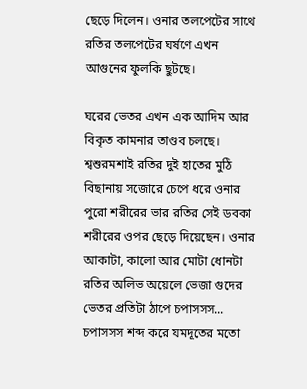ছেড়ে দিলেন। ওনার তলপেটের সাথে রতির তলপেটের ঘর্ষণে এখন আগুনের ফুলকি ছুটছে।

ঘরের ভেতর এখন এক আদিম আর বিকৃত কামনার তাণ্ডব চলছে। শ্বশুরমশাই রতির দুই হাতের মুঠি বিছানায় সজোরে চেপে ধরে ওনার পুরো শরীরের ভার রতির সেই ডবকা শরীরের ওপর ছেড়ে দিয়েছেন। ওনার আকাটা, কালো আর মোটা ধোনটা রতির অলিভ অয়েলে ভেজা গুদের ভেতর প্রতিটা ঠাপে চপাসসস... চপাসসস শব্দ করে যমদূতের মতো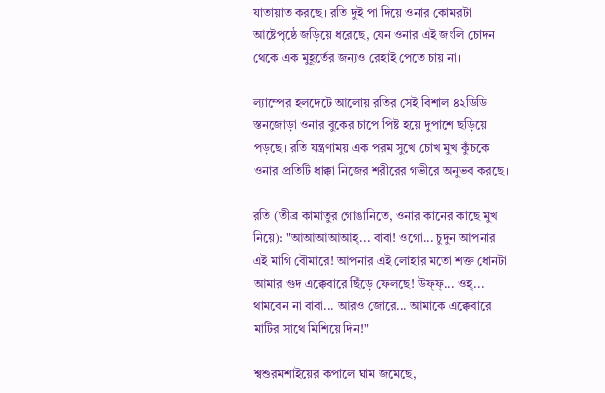যাতায়াত করছে। রতি দুই পা দিয়ে ওনার কোমরটা আষ্টেপৃষ্ঠে জড়িয়ে ধরেছে, যেন ওনার এই জংলি চোদন থেকে এক মুহূর্তের জন্যও রেহাই পেতে চায় না।

ল্যাম্পের হলদেটে আলোয় রতির সেই বিশাল ৪২ডিডি স্তনজোড়া ওনার বুকের চাপে পিষ্ট হয়ে দুপাশে ছড়িয়ে পড়ছে। রতি যন্ত্রণাময় এক পরম সুখে চোখ মুখ কুঁচকে ওনার প্রতিটি ধাক্কা নিজের শরীরের গভীরে অনুভব করছে।

রতি (তীব্র কামাতুর গোঙানিতে, ওনার কানের কাছে মুখ নিয়ে): "আআআআআহ্... বাবা! ওগো... চুদুন আপনার এই মাগি বৌমারে! আপনার এই লোহার মতো শক্ত ধোনটা আমার গুদ এক্কেবারে ছিঁড়ে ফেলছে! উফ্ফ্... ওহ্... থামবেন না বাবা... আরও জোরে... আমাকে এক্কেবারে মাটির সাথে মিশিয়ে দিন!"

শ্বশুরমশাইয়ের কপালে ঘাম জমেছে,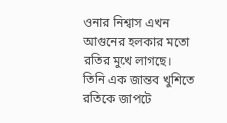ওনার নিশ্বাস এখন আগুনের হলকার মতো রতির মুখে লাগছে। তিনি এক জান্তব খুশিতে রতিকে জাপটে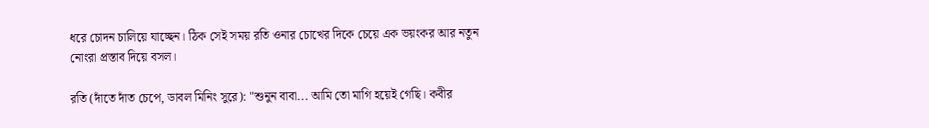ধরে চোদন চালিয়ে যাচ্ছেন। ঠিক সেই সময় রতি ওনার চোখের দিকে চেয়ে এক ভয়ংকর আর নতুন নোংরা প্রস্তাব দিয়ে বসল।

রতি (দাঁতে দাঁত চেপে, ডাবল মিনিং সুরে): "শুনুন বাবা... আমি তো মাগি হয়েই গেছি। কবীর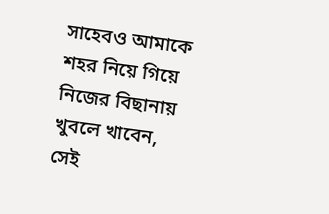সাহেবও আমাকে শহর নিয়ে গিয়ে নিজের বিছানায় খুবলে খাবেন, সেই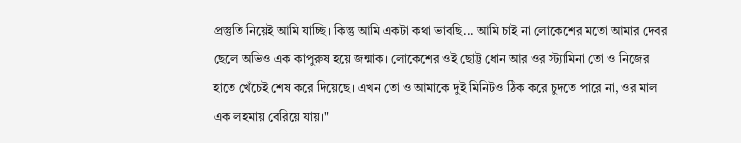প্রস্তুতি নিয়েই আমি যাচ্ছি। কিন্তু আমি একটা কথা ভাবছি... আমি চাই না লোকেশের মতো আমার দেবর ছেলে অভিও এক কাপুরুষ হয়ে জন্মাক। লোকেশের ওই ছোট্ট ধোন আর ওর স্ট্যামিনা তো ও নিজের হাতে খেঁচেই শেষ করে দিয়েছে। এখন তো ও আমাকে দুই মিনিটও ঠিক করে চুদতে পারে না, ওর মাল এক লহমায় বেরিয়ে যায়।"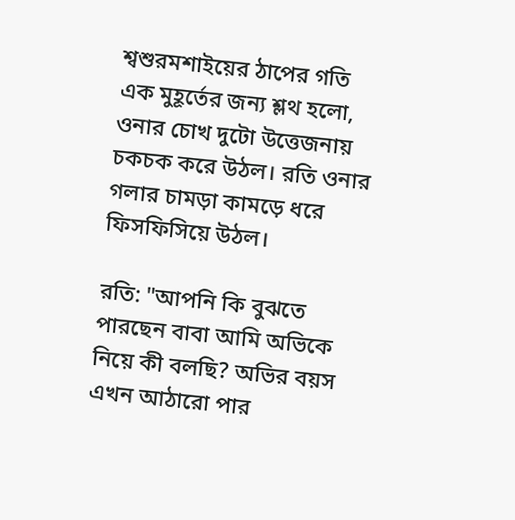শ্বশুরমশাইয়ের ঠাপের গতি এক মুহূর্তের জন্য শ্লথ হলো, ওনার চোখ দুটো উত্তেজনায় চকচক করে উঠল। রতি ওনার গলার চামড়া কামড়ে ধরে ফিসফিসিয়ে উঠল।

রতি: "আপনি কি বুঝতে পারছেন বাবা আমি অভিকে নিয়ে কী বলছি? অভির বয়স এখন আঠারো পার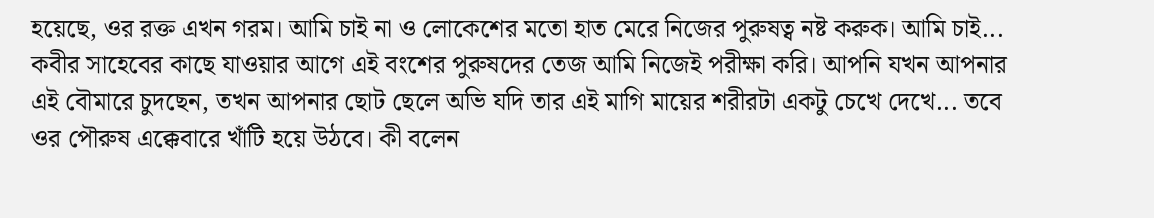হয়েছে, ওর রক্ত এখন গরম। আমি চাই না ও লোকেশের মতো হাত মেরে নিজের পুরুষত্ব নষ্ট করুক। আমি চাই... কবীর সাহেবের কাছে যাওয়ার আগে এই বংশের পুরুষদের তেজ আমি নিজেই পরীক্ষা করি। আপনি যখন আপনার এই বৌমারে চুদছেন, তখন আপনার ছোট ছেলে অভি যদি তার এই মাগি মায়ের শরীরটা একটু চেখে দেখে... তবে ওর পৌরুষ এক্কেবারে খাঁটি হয়ে উঠবে। কী বলেন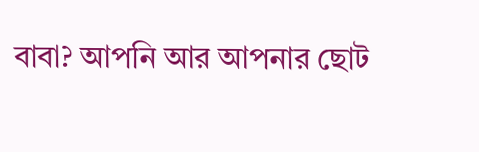বাবা? আপনি আর আপনার ছোট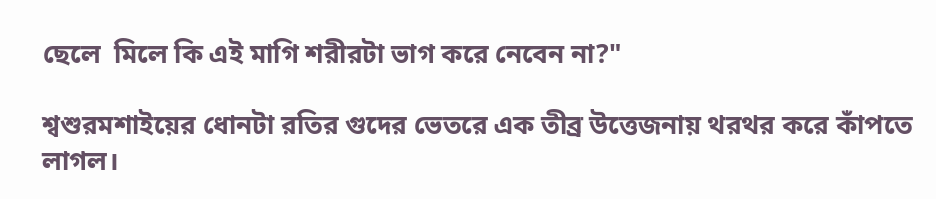ছেলে  মিলে কি এই মাগি শরীরটা ভাগ করে নেবেন না?"

শ্বশুরমশাইয়ের ধোনটা রতির গুদের ভেতরে এক তীব্র উত্তেজনায় থরথর করে কাঁপতে লাগল।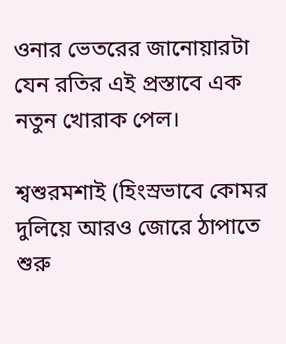ওনার ভেতরের জানোয়ারটা যেন রতির এই প্রস্তাবে এক নতুন খোরাক পেল।

শ্বশুরমশাই (হিংস্রভাবে কোমর দুলিয়ে আরও জোরে ঠাপাতে শুরু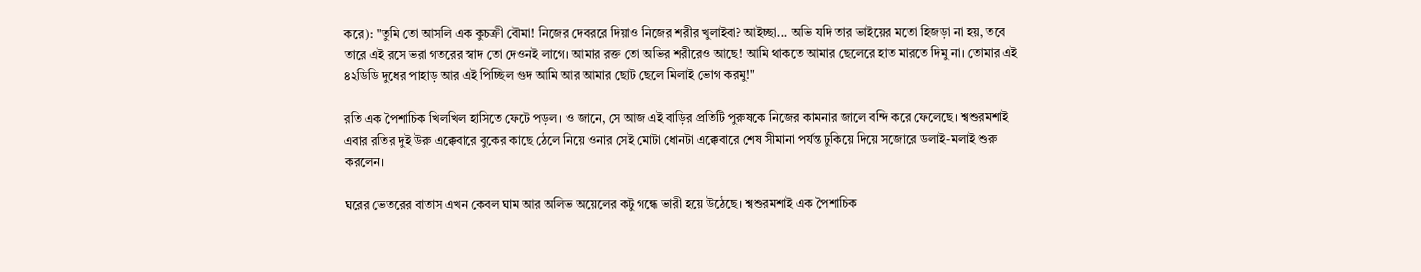করে): "তুমি তো আসলি এক কুচক্রী বৌমা! নিজের দেবররে দিয়াও নিজের শরীর খুলাইবা? আইচ্ছা... অভি যদি তার ভাইয়ের মতো হিজড়া না হয়, তবে তারে এই রসে ভরা গতরের স্বাদ তো দেওনই লাগে। আমার রক্ত তো অভির শরীরেও আছে! আমি থাকতে আমার ছেলেরে হাত মারতে দিমু না। তোমার এই ৪২ডিডি দুধের পাহাড় আর এই পিচ্ছিল গুদ আমি আর আমার ছোট ছেলে মিলাই ভোগ করমু!"

রতি এক পৈশাচিক খিলখিল হাসিতে ফেটে পড়ল। ও জানে, সে আজ এই বাড়ির প্রতিটি পুরুষকে নিজের কামনার জালে বন্দি করে ফেলেছে। শ্বশুরমশাই এবার রতির দুই উরু এক্কেবারে বুকের কাছে ঠেলে নিয়ে ওনার সেই মোটা ধোনটা এক্কেবারে শেষ সীমানা পর্যন্ত ঢুকিয়ে দিয়ে সজোরে ডলাই-মলাই শুরু করলেন।

ঘরের ভেতরের বাতাস এখন কেবল ঘাম আর অলিভ অয়েলের কটু গন্ধে ভারী হয়ে উঠেছে। শ্বশুরমশাই এক পৈশাচিক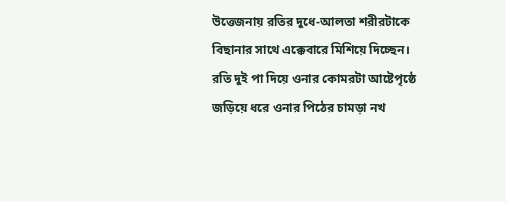উত্তেজনায় রতির দুধে-আলতা শরীরটাকে বিছানার সাথে এক্কেবারে মিশিয়ে দিচ্ছেন। রতি দুই পা দিয়ে ওনার কোমরটা আষ্টেপৃষ্ঠে জড়িয়ে ধরে ওনার পিঠের চামড়া নখ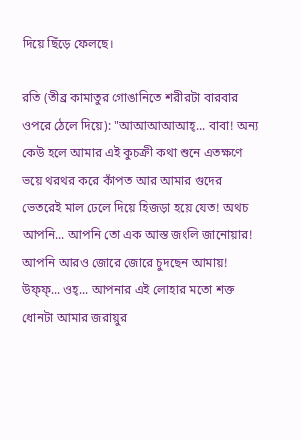দিয়ে ছিঁড়ে ফেলছে।

রতি (তীব্র কামাতুর গোঙানিতে শরীরটা বারবার ওপরে ঠেলে দিয়ে): "আআআআআহ্... বাবা! অন্য কেউ হলে আমার এই কুচক্রী কথা শুনে এতক্ষণে ভয়ে থরথর করে কাঁপত আর আমার গুদের ভেতরেই মাল ঢেলে দিয়ে হিজড়া হয়ে যেত! অথচ আপনি... আপনি তো এক আস্ত জংলি জানোয়ার! আপনি আরও জোরে জোরে চুদছেন আমায়! উফ্ফ্... ওহ্... আপনার এই লোহার মতো শক্ত ধোনটা আমার জরায়ুর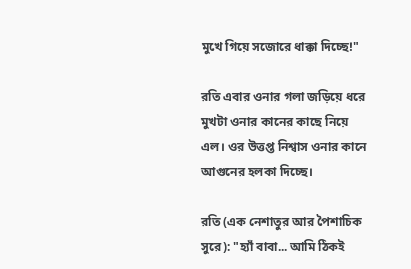মুখে গিয়ে সজোরে ধাক্কা দিচ্ছে!"

রতি এবার ওনার গলা জড়িয়ে ধরে মুখটা ওনার কানের কাছে নিয়ে এল। ওর উত্তপ্ত নিশ্বাস ওনার কানে আগুনের হলকা দিচ্ছে।

রতি (এক নেশাতুর আর পৈশাচিক সুরে): "হ্যাঁ বাবা... আমি ঠিকই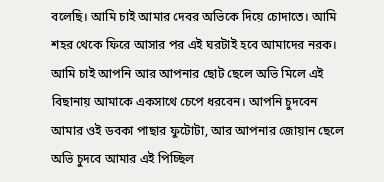বলেছি। আমি চাই আমার দেবর অভিকে দিয়ে চোদাতে। আমি শহর থেকে ফিরে আসার পর এই ঘরটাই হবে আমাদের নরক। আমি চাই আপনি আর আপনার ছোট ছেলে অভি মিলে এই বিছানায় আমাকে একসাথে চেপে ধরবেন। আপনি চুদবেন আমার ওই ডবকা পাছার ফুটোটা, আর আপনার জোয়ান ছেলে অভি চুদবে আমার এই পিচ্ছিল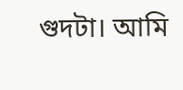গুদটা। আমি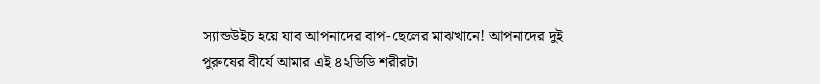স্যান্ডউইচ হয়ে যাব আপনাদের বাপ-ছেলের মাঝখানে! আপনাদের দুই পুরুষের বীর্যে আমার এই ৪২ডিডি শরীরটা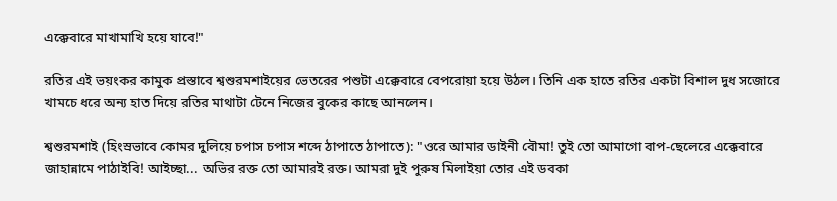এক্কেবারে মাখামাখি হয়ে যাবে!"

রতির এই ভয়ংকর কামুক প্রস্তাবে শ্বশুরমশাইয়ের ভেতরের পশুটা এক্কেবারে বেপরোয়া হয়ে উঠল। তিনি এক হাতে রতির একটা বিশাল দুধ সজোরে খামচে ধরে অন্য হাত দিয়ে রতির মাথাটা টেনে নিজের বুকের কাছে আনলেন।

শ্বশুরমশাই (হিংস্রভাবে কোমর দুলিয়ে চপাস চপাস শব্দে ঠাপাতে ঠাপাতে): "ওরে আমার ডাইনী বৌমা! তুই তো আমাগো বাপ-ছেলেরে এক্কেবারে জাহান্নামে পাঠাইবি! আইচ্ছা... অভির রক্ত তো আমারই রক্ত। আমরা দুই পুরুষ মিলাইয়া তোর এই ডবকা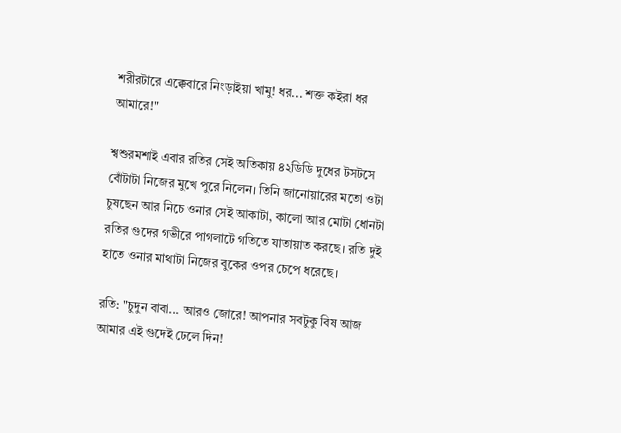শরীরটারে এক্কেবারে নিংড়াইয়া খামু! ধর... শক্ত কইরা ধর আমারে!"

শ্বশুরমশাই এবার রতির সেই অতিকায় ৪২ডিডি দুধের টসটসে বোঁটাটা নিজের মুখে পুরে নিলেন। তিনি জানোয়ারের মতো ওটা চুষছেন আর নিচে ওনার সেই আকাটা, কালো আর মোটা ধোনটা রতির গুদের গভীরে পাগলাটে গতিতে যাতায়াত করছে। রতি দুই হাতে ওনার মাথাটা নিজের বুকের ওপর চেপে ধরেছে।

রতি: "চুদুন বাবা... আরও জোরে! আপনার সবটুকু বিষ আজ আমার এই গুদেই ঢেলে দিন!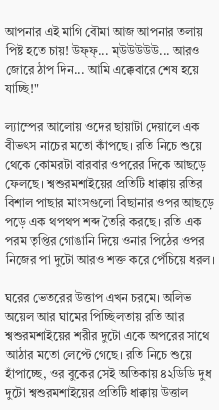আপনার এই মাগি বৌমা আজ আপনার তলায় পিষ্ট হতে চায়! উফ্ফ্... ম্উউউউউ... আরও জোরে ঠাপ দিন... আমি এক্কেবারে শেষ হয়ে যাচ্ছি!"

ল্যাম্পের আলোয় ওদের ছায়াটা দেয়ালে এক বীভৎস নাচের মতো কাঁপছে। রতি নিচে শুয়ে থেকে কোমরটা বারবার ওপরের দিকে আছড়ে ফেলছে। শ্বশুরমশাইয়ের প্রতিটি ধাক্কায় রতির বিশাল পাছার মাংসগুলো বিছানার ওপর আছড়ে পড়ে এক থপথপ শব্দ তৈরি করছে। রতি এক পরম তৃপ্তির গোঙানি দিয়ে ওনার পিঠের ওপর নিজের পা দুটো আরও শক্ত করে পেঁচিয়ে ধরল।

ঘরের ভেতরের উত্তাপ এখন চরমে। অলিভ অয়েল আর ঘামের পিচ্ছিলতায় রতি আর শ্বশুরমশাইয়ের শরীর দুটো একে অপরের সাথে আঠার মতো লেপ্টে গেছে। রতি নিচে শুয়ে হাঁপাচ্ছে, ওর বুকের সেই অতিকায় ৪২ডিডি দুধ দুটো শ্বশুরমশাইয়ের প্রতিটি ধাক্কায় উত্তাল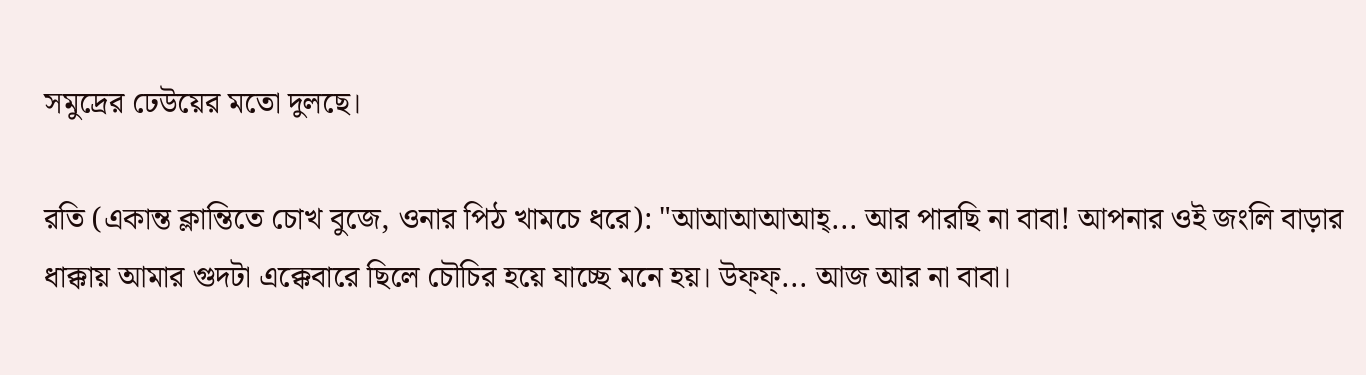সমুদ্রের ঢেউয়ের মতো দুলছে।

রতি (একান্ত ক্লান্তিতে চোখ বুজে, ওনার পিঠ খামচে ধরে): "আআআআআহ্... আর পারছি না বাবা! আপনার ওই জংলি বাড়ার ধাক্কায় আমার গুদটা এক্কেবারে ছিলে চৌচির হয়ে যাচ্ছে মনে হয়। উফ্ফ্... আজ আর না বাবা।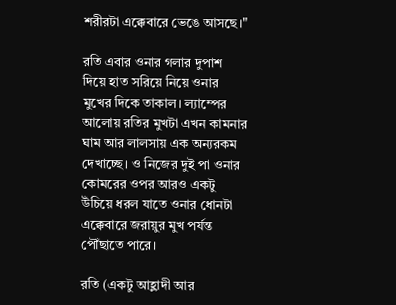শরীরটা এক্কেবারে ভেঙে আসছে।"

রতি এবার ওনার গলার দুপাশ দিয়ে হাত সরিয়ে নিয়ে ওনার মুখের দিকে তাকাল। ল্যাম্পের আলোয় রতির মুখটা এখন কামনার ঘাম আর লালসায় এক অন্যরকম দেখাচ্ছে। ও নিজের দুই পা ওনার কোমরের ওপর আরও একটু উঁচিয়ে ধরল যাতে ওনার ধোনটা এক্কেবারে জরায়ুর মুখ পর্যন্ত পৌঁছাতে পারে।

রতি (একটু আহ্লাদী আর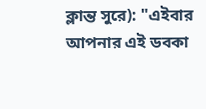ক্লান্ত সুরে): "এইবার আপনার এই ডবকা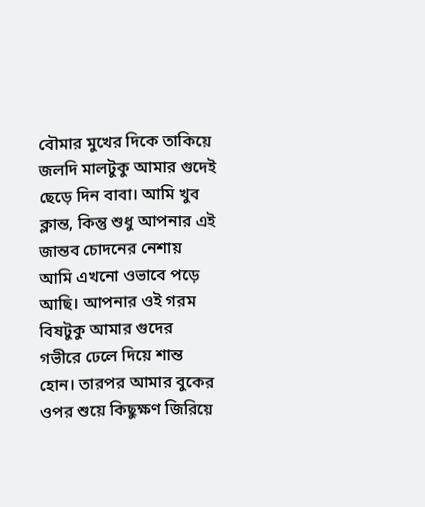বৌমার মুখের দিকে তাকিয়ে জলদি মালটুকু আমার গুদেই ছেড়ে দিন বাবা। আমি খুব ক্লান্ত, কিন্তু শুধু আপনার এই জান্তব চোদনের নেশায় আমি এখনো ওভাবে পড়ে আছি। আপনার ওই গরম বিষটুকু আমার গুদের গভীরে ঢেলে দিয়ে শান্ত হোন। তারপর আমার বুকের ওপর শুয়ে কিছুক্ষণ জিরিয়ে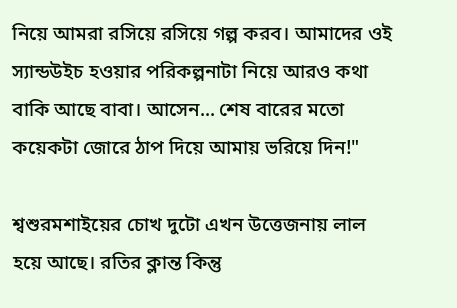নিয়ে আমরা রসিয়ে রসিয়ে গল্প করব। আমাদের ওই স্যান্ডউইচ হওয়ার পরিকল্পনাটা নিয়ে আরও কথা বাকি আছে বাবা। আসেন... শেষ বারের মতো কয়েকটা জোরে ঠাপ দিয়ে আমায় ভরিয়ে দিন!"

শ্বশুরমশাইয়ের চোখ দুটো এখন উত্তেজনায় লাল হয়ে আছে। রতির ক্লান্ত কিন্তু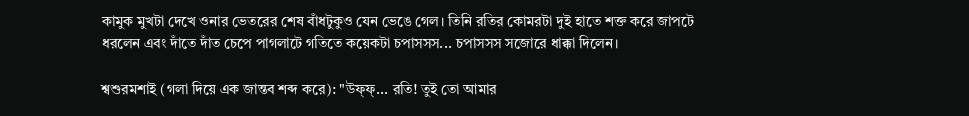কামুক মুখটা দেখে ওনার ভেতরের শেষ বাঁধটুকুও যেন ভেঙে গেল। তিনি রতির কোমরটা দুই হাতে শক্ত করে জাপটে ধরলেন এবং দাঁতে দাঁত চেপে পাগলাটে গতিতে কয়েকটা চপাসসস... চপাসসস সজোরে ধাক্কা দিলেন।

শ্বশুরমশাই (গলা দিয়ে এক জান্তব শব্দ করে): "উফ্ফ্... রতি! তুই তো আমার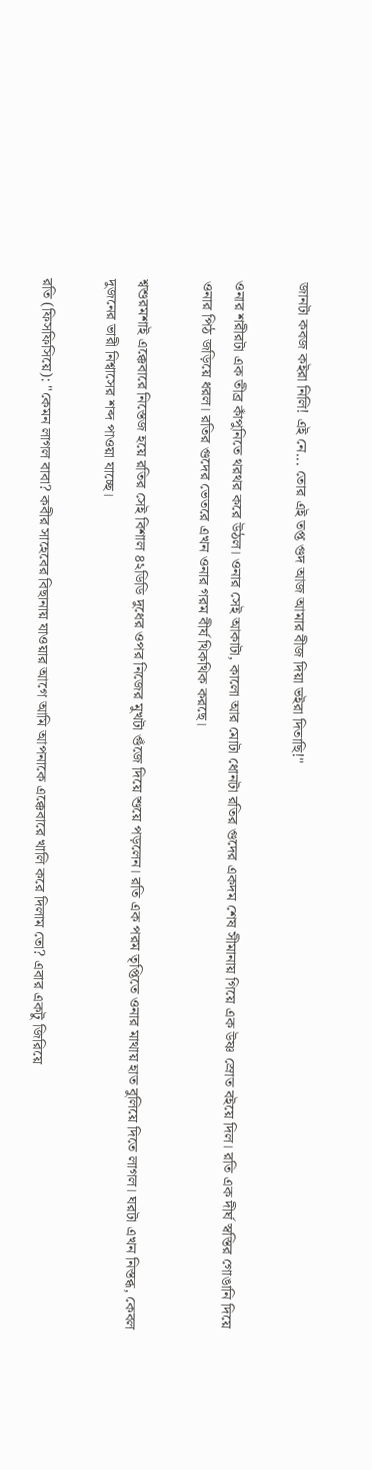জানটা কবজ কইরা নিলি! এই নে... তোর এই তপ্ত গুদ আজ আমার বীজ দিয়া ভইরা দিতাছি!"

ওনার শরীরটা এক তীব্র কাঁপুনিতে থরথর করে উঠল। ওনার সেই আকাটা, কালো আর মোটা ধোনটা রতির গুদের একদম শেষ সীমানায় গিয়ে এক উষ্ণ স্রোত বইয়ে দিল। রতি এক দীর্ঘ স্বস্তির গোঙানি দিয়ে ওনার পিঠ জড়িয়ে ধরল। রতির গুদের ভেতরে এখন ওনার গরম বীর্য থিকথিক করছে।

শ্বশুরমশাই এক্কেবারে নিস্তেজ হয়ে রতির সেই বিশাল ৪২ডিডি দুধের ওপর নিজের মুখটা গুঁজে দিয়ে শুয়ে পড়লেন। রতি এক পরম তৃপ্তিতে ওনার মাথায় হাত বুলিয়ে দিতে লাগল। ঘরটা এখন নিস্তব্ধ, কেবল দুজনের ভারী নিশ্বাসের শব্দ পাওয়া যাচ্ছে।

রতি (ফিসফিসিয়ে): "কেমন লাগল বাবা? কবীর সাহেবের বিছানায় যাওয়ার আগে আমি আপনাকে এক্কেবারে খালি করে দিলাম তো? এবার একটু জিরিয়ে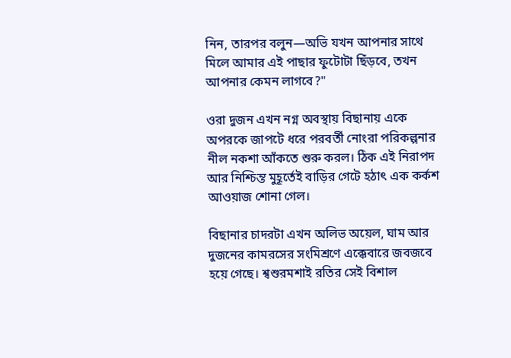নিন, তারপর বলুন—অভি যখন আপনার সাথে মিলে আমার এই পাছার ফুটোটা ছিঁড়বে, তখন আপনার কেমন লাগবে?"

ওরা দুজন এখন নগ্ন অবস্থায় বিছানায় একে অপরকে জাপটে ধরে পরবর্তী নোংরা পরিকল্পনার নীল নকশা আঁকতে শুরু করল। ঠিক এই নিরাপদ আর নিশ্চিন্ত মুহূর্তেই বাড়ির গেটে হঠাৎ এক কর্কশ আওয়াজ শোনা গেল।

বিছানার চাদরটা এখন অলিভ অয়েল, ঘাম আর দুজনের কামরসের সংমিশ্রণে এক্কেবারে জবজবে হয়ে গেছে। শ্বশুরমশাই রতির সেই বিশাল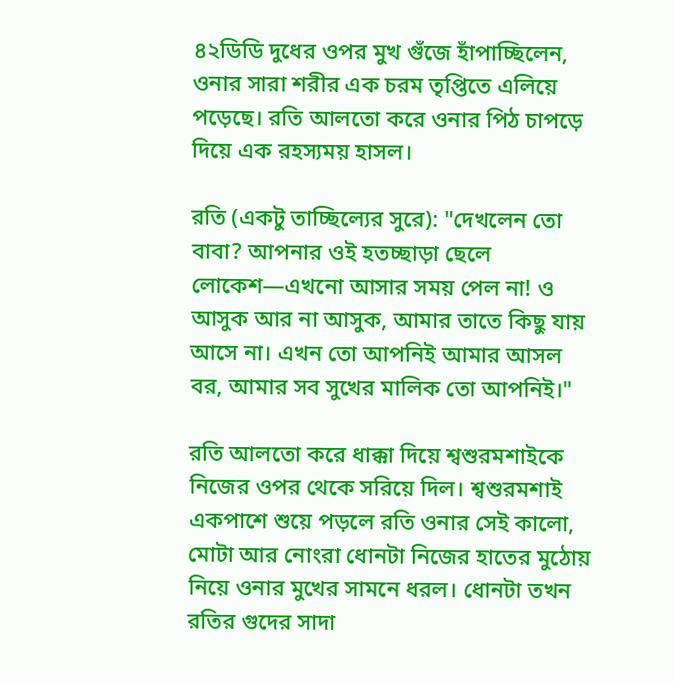৪২ডিডি দুধের ওপর মুখ গুঁজে হাঁপাচ্ছিলেন, ওনার সারা শরীর এক চরম তৃপ্তিতে এলিয়ে পড়েছে। রতি আলতো করে ওনার পিঠ চাপড়ে দিয়ে এক রহস্যময় হাসল।

রতি (একটু তাচ্ছিল্যের সুরে): "দেখলেন তো বাবা? আপনার ওই হতচ্ছাড়া ছেলে লোকেশ—এখনো আসার সময় পেল না! ও আসুক আর না আসুক, আমার তাতে কিছু যায় আসে না। এখন তো আপনিই আমার আসল বর, আমার সব সুখের মালিক তো আপনিই।"

রতি আলতো করে ধাক্কা দিয়ে শ্বশুরমশাইকে নিজের ওপর থেকে সরিয়ে দিল। শ্বশুরমশাই একপাশে শুয়ে পড়লে রতি ওনার সেই কালো, মোটা আর নোংরা ধোনটা নিজের হাতের মুঠোয় নিয়ে ওনার মুখের সামনে ধরল। ধোনটা তখন রতির গুদের সাদা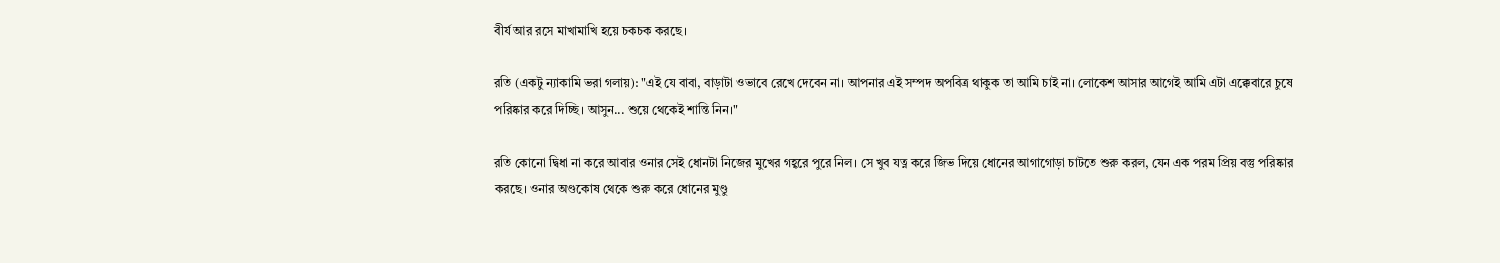বীর্য আর রসে মাখামাখি হয়ে চকচক করছে।

রতি (একটু ন্যাকামি ভরা গলায়): "এই যে বাবা, বাড়াটা ওভাবে রেখে দেবেন না। আপনার এই সম্পদ অপবিত্র থাকুক তা আমি চাই না। লোকেশ আসার আগেই আমি এটা এক্কেবারে চুষে পরিষ্কার করে দিচ্ছি। আসুন... শুয়ে থেকেই শান্তি নিন।"

রতি কোনো দ্বিধা না করে আবার ওনার সেই ধোনটা নিজের মুখের গহ্বরে পুরে নিল। সে খুব যত্ন করে জিভ দিয়ে ধোনের আগাগোড়া চাটতে শুরু করল, যেন এক পরম প্রিয় বস্তু পরিষ্কার করছে। ওনার অণ্ডকোষ থেকে শুরু করে ধোনের মুণ্ডু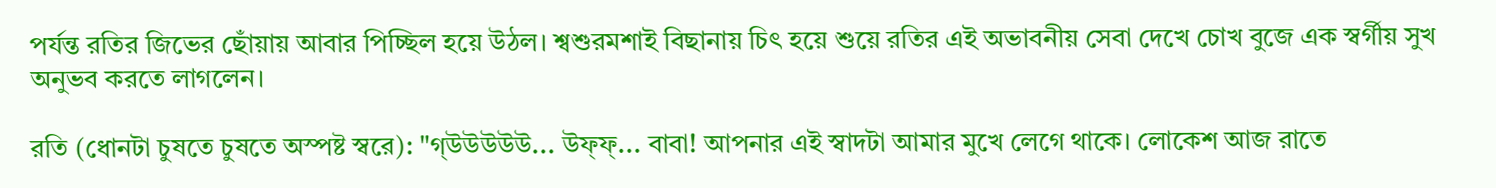পর্যন্ত রতির জিভের ছোঁয়ায় আবার পিচ্ছিল হয়ে উঠল। শ্বশুরমশাই বিছানায় চিৎ হয়ে শুয়ে রতির এই অভাবনীয় সেবা দেখে চোখ বুজে এক স্বর্গীয় সুখ অনুভব করতে লাগলেন।

রতি (ধোনটা চুষতে চুষতে অস্পষ্ট স্বরে): "গ্উউউউউ... উফ্ফ্... বাবা! আপনার এই স্বাদটা আমার মুখে লেগে থাকে। লোকেশ আজ রাতে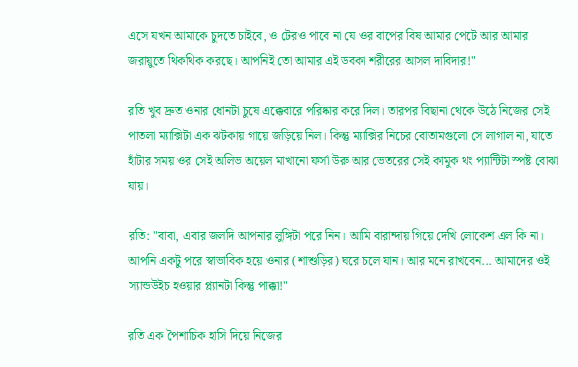এসে যখন আমাকে চুদতে চাইবে, ও টেরও পাবে না যে ওর বাপের বিষ আমার পেটে আর আমার জরায়ুতে থিকথিক করছে। আপনিই তো আমার এই ডবকা শরীরের আসল দাবিদার!"

রতি খুব দ্রুত ওনার ধোনটা চুষে এক্কেবারে পরিষ্কার করে দিল। তারপর বিছানা থেকে উঠে নিজের সেই পাতলা ম্যাক্সিটা এক ঝটকায় গায়ে জড়িয়ে নিল। কিন্তু ম্যাক্সির নিচের বোতামগুলো সে লাগাল না, যাতে হাঁটার সময় ওর সেই অলিভ অয়েল মাখানো ফর্সা উরু আর ভেতরের সেই কামুক থং প্যান্টিটা স্পষ্ট বোঝা যায়।

রতি: "বাবা, এবার জলদি আপনার লুঙ্গিটা পরে নিন। আমি বারান্দায় গিয়ে দেখি লোকেশ এল কি না। আপনি একটু পরে স্বাভাবিক হয়ে ওনার (শাশুড়ির) ঘরে চলে যান। আর মনে রাখবেন... আমাদের ওই স্যান্ডউইচ হওয়ার প্ল্যানটা কিন্তু পাক্কা!"

রতি এক পৈশাচিক হাসি দিয়ে নিজের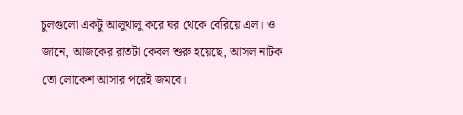চুলগুলো একটু আলুথালু করে ঘর থেকে বেরিয়ে এল। ও জানে, আজকের রাতটা কেবল শুরু হয়েছে, আসল নাটক তো লোকেশ আসার পরেই জমবে।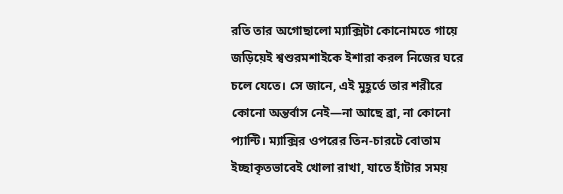রতি তার অগোছালো ম্যাক্সিটা কোনোমতে গায়ে জড়িয়েই শ্বশুরমশাইকে ইশারা করল নিজের ঘরে চলে যেতে। সে জানে, এই মুহূর্তে তার শরীরে কোনো অন্তর্বাস নেই—না আছে ব্রা, না কোনো প্যান্টি। ম্যাক্সির ওপরের তিন-চারটে বোতাম ইচ্ছাকৃতভাবেই খোলা রাখা, যাতে হাঁটার সময়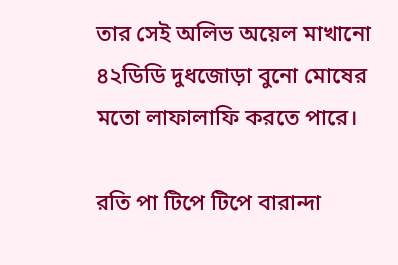তার সেই অলিভ অয়েল মাখানো ৪২ডিডি দুধজোড়া বুনো মোষের মতো লাফালাফি করতে পারে।

রতি পা টিপে টিপে বারান্দা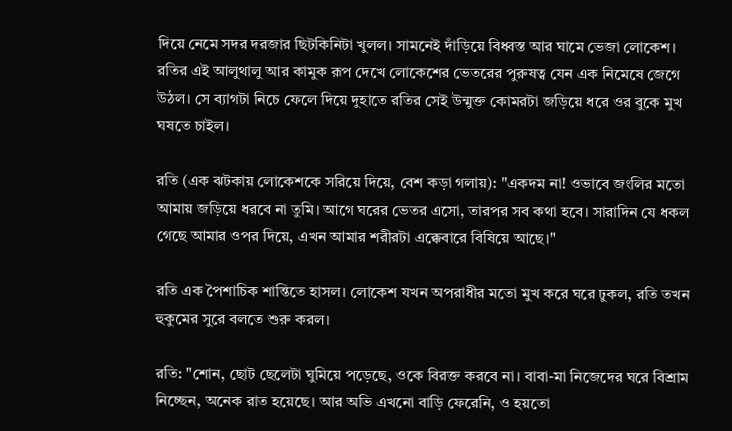দিয়ে নেমে সদর দরজার ছিটকিনিটা খুলল। সামনেই দাঁড়িয়ে বিধ্বস্ত আর ঘামে ভেজা লোকেশ। রতির এই আলুথালু আর কামুক রূপ দেখে লোকেশের ভেতরের পুরুষত্ব যেন এক নিমেষে জেগে উঠল। সে ব্যাগটা নিচে ফেলে দিয়ে দুহাতে রতির সেই উন্মুক্ত কোমরটা জড়িয়ে ধরে ওর বুকে মুখ ঘষতে চাইল।

রতি (এক ঝটকায় লোকেশকে সরিয়ে দিয়ে, বেশ কড়া গলায়): "একদম না! ওভাবে জংলির মতো আমায় জড়িয়ে ধরবে না তুমি। আগে ঘরের ভেতর এসো, তারপর সব কথা হবে। সারাদিন যে ধকল গেছে আমার ওপর দিয়ে, এখন আমার শরীরটা এক্কেবারে বিষিয়ে আছে।"

রতি এক পৈশাচিক শান্তিতে হাসল। লোকেশ যখন অপরাধীর মতো মুখ করে ঘরে ঢুকল, রতি তখন হুকুমের সুরে বলতে শুরু করল।

রতি: "শোন, ছোট ছেলেটা ঘুমিয়ে পড়েছে, ওকে বিরক্ত করবে না। বাবা-মা নিজেদের ঘরে বিশ্রাম নিচ্ছেন, অনেক রাত হয়েছে। আর অভি এখনো বাড়ি ফেরেনি, ও হয়তো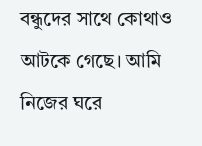বন্ধুদের সাথে কোথাও আটকে গেছে। আমি নিজের ঘরে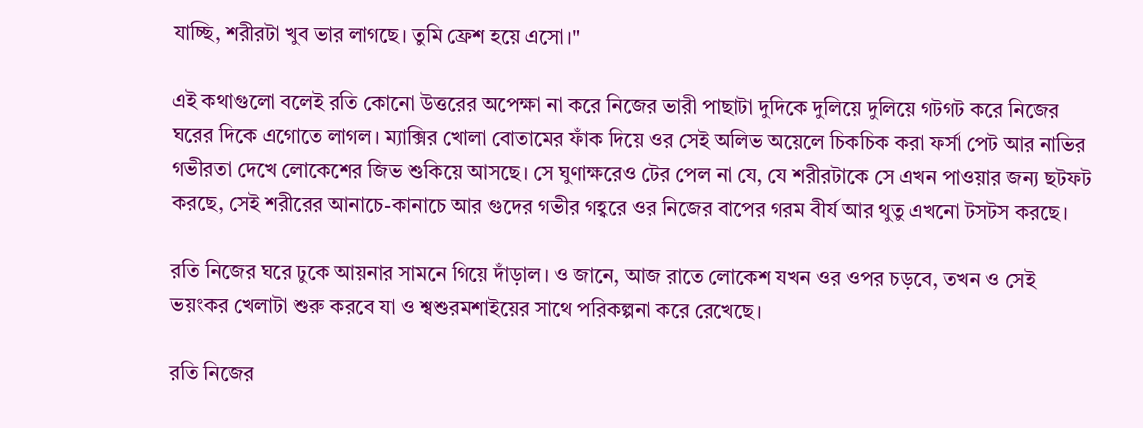যাচ্ছি, শরীরটা খুব ভার লাগছে। তুমি ফ্রেশ হয়ে এসো।"

এই কথাগুলো বলেই রতি কোনো উত্তরের অপেক্ষা না করে নিজের ভারী পাছাটা দুদিকে দুলিয়ে দুলিয়ে গটগট করে নিজের ঘরের দিকে এগোতে লাগল। ম্যাক্সির খোলা বোতামের ফাঁক দিয়ে ওর সেই অলিভ অয়েলে চিকচিক করা ফর্সা পেট আর নাভির গভীরতা দেখে লোকেশের জিভ শুকিয়ে আসছে। সে ঘুণাক্ষরেও টের পেল না যে, যে শরীরটাকে সে এখন পাওয়ার জন্য ছটফট করছে, সেই শরীরের আনাচে-কানাচে আর গুদের গভীর গহ্বরে ওর নিজের বাপের গরম বীর্য আর থুতু এখনো টসটস করছে।

রতি নিজের ঘরে ঢুকে আয়নার সামনে গিয়ে দাঁড়াল। ও জানে, আজ রাতে লোকেশ যখন ওর ওপর চড়বে, তখন ও সেই ভয়ংকর খেলাটা শুরু করবে যা ও শ্বশুরমশাইয়ের সাথে পরিকল্পনা করে রেখেছে।

রতি নিজের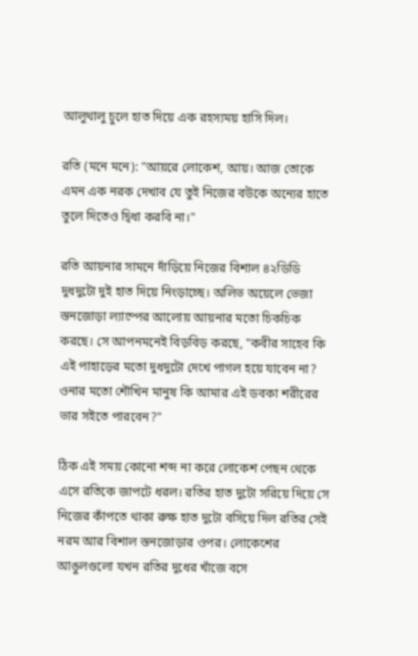আলুথালু চুলে হাত দিয়ে এক রহস্যময় হাসি দিল।

রতি (মনে মনে): "আয়রে লোকেশ, আয়। আজ তোকে এমন এক নরক দেখাব যে তুই নিজের বউকে অন্যের হাতে তুলে দিতেও দ্বিধা করবি না।"

রতি আয়নার সামনে দাঁড়িয়ে নিজের বিশাল ৪২ডিডি দুধদুটো দুই হাত দিয়ে নিংড়াচ্ছে। অলিভ অয়েলে ভেজা স্তনজোড়া ল্যাম্পের আলোয় আয়নার মতো চিকচিক করছে। সে আপনমনেই বিড়বিড় করছে, "কবীর সাহেব কি এই পাহাড়ের মতো দুধদুটো দেখে পাগল হয়ে যাবেন না? ওনার মতো শৌখিন মানুষ কি আমার এই ডবকা শরীরের ভার সইতে পারবেন?"

ঠিক এই সময় কোনো শব্দ না করে লোকেশ পেছন থেকে এসে রতিকে জাপটে ধরল। রতির হাত দুটো সরিয়ে দিয়ে সে নিজের কাঁপতে থাকা রুক্ষ হাত দুটো বসিয়ে দিল রতির সেই নরম আর বিশাল স্তনজোড়ার ওপর। লোকেশের আঙুলগুলো যখন রতির দুধের খাঁজে বসে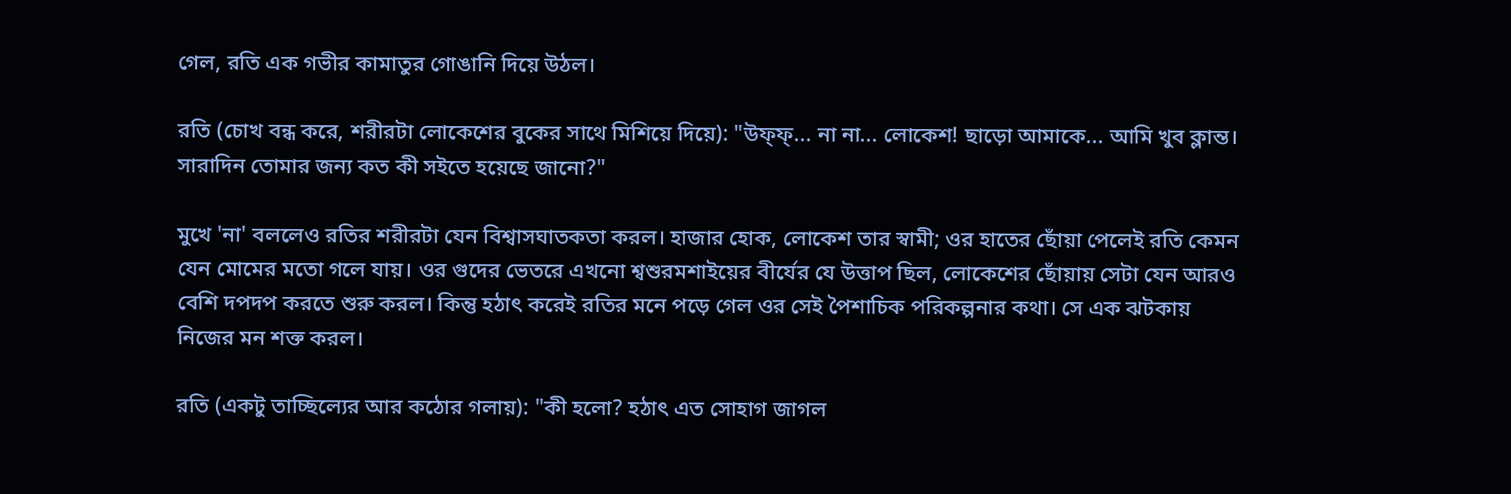গেল, রতি এক গভীর কামাতুর গোঙানি দিয়ে উঠল।

রতি (চোখ বন্ধ করে, শরীরটা লোকেশের বুকের সাথে মিশিয়ে দিয়ে): "উফ্ফ্... না না... লোকেশ! ছাড়ো আমাকে... আমি খুব ক্লান্ত। সারাদিন তোমার জন্য কত কী সইতে হয়েছে জানো?"

মুখে 'না' বললেও রতির শরীরটা যেন বিশ্বাসঘাতকতা করল। হাজার হোক, লোকেশ তার স্বামী; ওর হাতের ছোঁয়া পেলেই রতি কেমন যেন মোমের মতো গলে যায়। ওর গুদের ভেতরে এখনো শ্বশুরমশাইয়ের বীর্যের যে উত্তাপ ছিল, লোকেশের ছোঁয়ায় সেটা যেন আরও বেশি দপদপ করতে শুরু করল। কিন্তু হঠাৎ করেই রতির মনে পড়ে গেল ওর সেই পৈশাচিক পরিকল্পনার কথা। সে এক ঝটকায় নিজের মন শক্ত করল।

রতি (একটু তাচ্ছিল্যের আর কঠোর গলায়): "কী হলো? হঠাৎ এত সোহাগ জাগল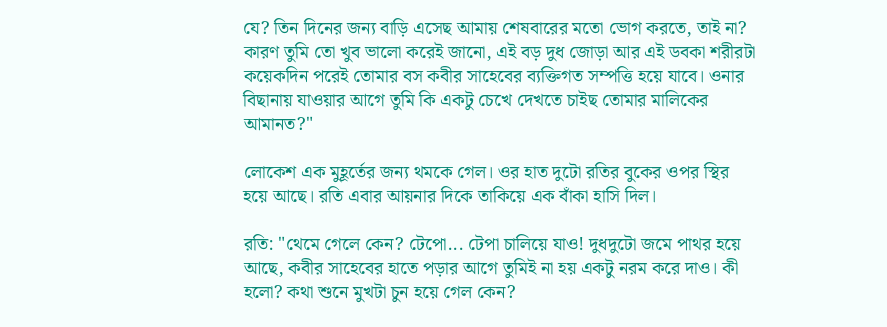যে? তিন দিনের জন্য বাড়ি এসেছ আমায় শেষবারের মতো ভোগ করতে, তাই না? কারণ তুমি তো খুব ভালো করেই জানো, এই বড় দুধ জোড়া আর এই ডবকা শরীরটা কয়েকদিন পরেই তোমার বস কবীর সাহেবের ব্যক্তিগত সম্পত্তি হয়ে যাবে। ওনার বিছানায় যাওয়ার আগে তুমি কি একটু চেখে দেখতে চাইছ তোমার মালিকের আমানত?"

লোকেশ এক মুহূর্তের জন্য থমকে গেল। ওর হাত দুটো রতির বুকের ওপর স্থির হয়ে আছে। রতি এবার আয়নার দিকে তাকিয়ে এক বাঁকা হাসি দিল।

রতি: "থেমে গেলে কেন? টেপো... টেপা চালিয়ে যাও! দুধদুটো জমে পাথর হয়ে আছে, কবীর সাহেবের হাতে পড়ার আগে তুমিই না হয় একটু নরম করে দাও। কী হলো? কথা শুনে মুখটা চুন হয়ে গেল কেন?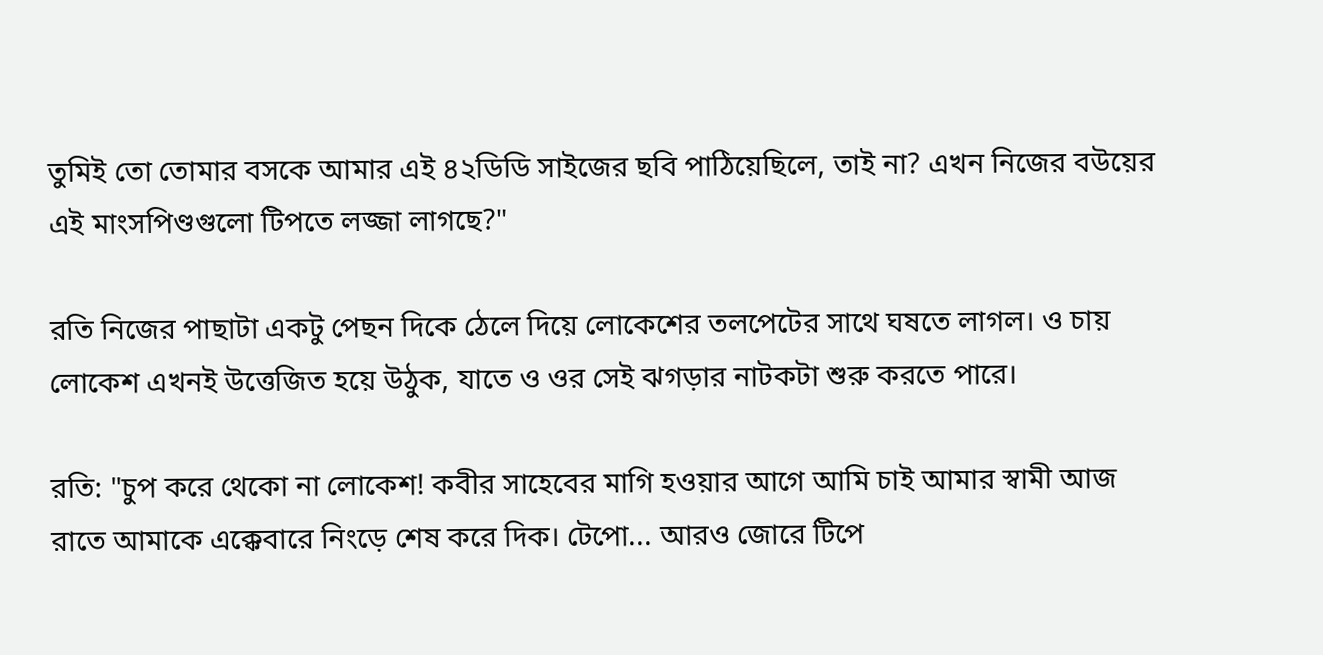তুমিই তো তোমার বসকে আমার এই ৪২ডিডি সাইজের ছবি পাঠিয়েছিলে, তাই না? এখন নিজের বউয়ের এই মাংসপিণ্ডগুলো টিপতে লজ্জা লাগছে?"

রতি নিজের পাছাটা একটু পেছন দিকে ঠেলে দিয়ে লোকেশের তলপেটের সাথে ঘষতে লাগল। ও চায় লোকেশ এখনই উত্তেজিত হয়ে উঠুক, যাতে ও ওর সেই ঝগড়ার নাটকটা শুরু করতে পারে।

রতি: "চুপ করে থেকো না লোকেশ! কবীর সাহেবের মাগি হওয়ার আগে আমি চাই আমার স্বামী আজ রাতে আমাকে এক্কেবারে নিংড়ে শেষ করে দিক। টেপো... আরও জোরে টিপে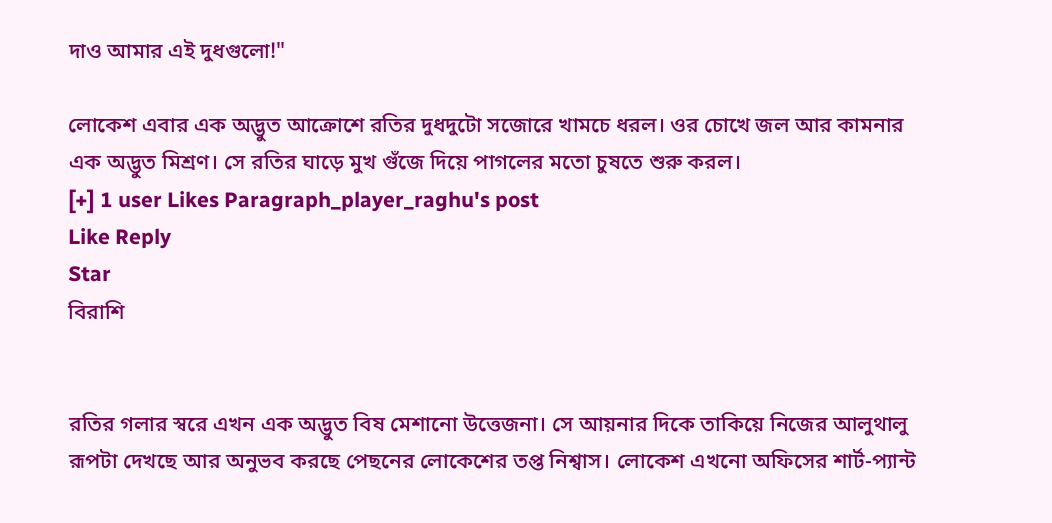দাও আমার এই দুধগুলো!"

লোকেশ এবার এক অদ্ভুত আক্রোশে রতির দুধদুটো সজোরে খামচে ধরল। ওর চোখে জল আর কামনার এক অদ্ভুত মিশ্রণ। সে রতির ঘাড়ে মুখ গুঁজে দিয়ে পাগলের মতো চুষতে শুরু করল।
[+] 1 user Likes Paragraph_player_raghu's post
Like Reply
Star
বিরাশি


রতির গলার স্বরে এখন এক অদ্ভুত বিষ মেশানো উত্তেজনা। সে আয়নার দিকে তাকিয়ে নিজের আলুথালু রূপটা দেখছে আর অনুভব করছে পেছনের লোকেশের তপ্ত নিশ্বাস। লোকেশ এখনো অফিসের শার্ট-প্যান্ট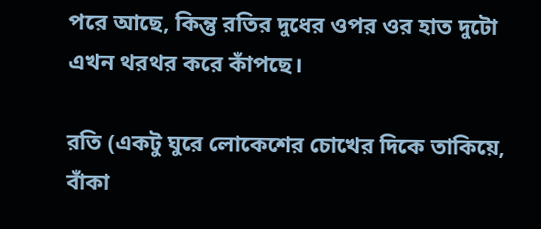পরে আছে, কিন্তু রতির দুধের ওপর ওর হাত দুটো এখন থরথর করে কাঁপছে।

রতি (একটু ঘুরে লোকেশের চোখের দিকে তাকিয়ে, বাঁকা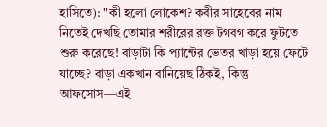হাসিতে): "কী হলো লোকেশ? কবীর সাহেবের নাম নিতেই দেখছি তোমার শরীরের রক্ত টগবগ করে ফুটতে শুরু করেছে! বাড়াটা কি প্যান্টের ভেতর খাড়া হয়ে ফেটে যাচ্ছে? বাড়া একখান বানিয়েছ ঠিকই, কিন্তু আফসোস—এই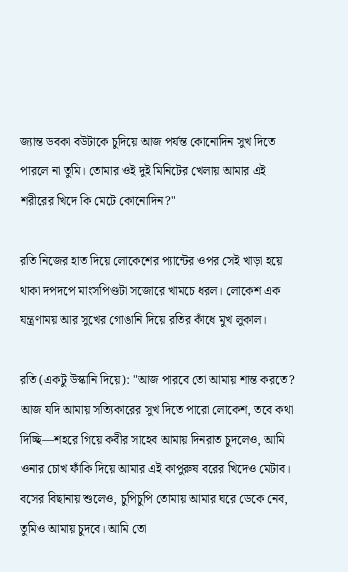জ্যান্ত ডবকা বউটাকে চুদিয়ে আজ পর্যন্ত কোনোদিন সুখ দিতে পারলে না তুমি। তোমার ওই দুই মিনিটের খেলায় আমার এই শরীরের খিদে কি মেটে কোনোদিন?"

রতি নিজের হাত দিয়ে লোকেশের প্যান্টের ওপর সেই খাড়া হয়ে থাকা দপদপে মাংসপিণ্ডটা সজোরে খামচে ধরল। লোকেশ এক যন্ত্রণাময় আর সুখের গোঙানি দিয়ে রতির কাঁধে মুখ লুকাল।

রতি (একটু উস্কানি দিয়ে): "আজ পারবে তো আমায় শান্ত করতে? আজ যদি আমায় সত্যিকারের সুখ দিতে পারো লোকেশ, তবে কথা দিচ্ছি—শহরে গিয়ে কবীর সাহেব আমায় দিনরাত চুদলেও, আমি ওনার চোখ ফাঁকি দিয়ে আমার এই কাপুরুষ বরের খিদেও মেটাব। বসের বিছানায় শুলেও, চুপিচুপি তোমায় আমার ঘরে ডেকে নেব, তুমিও আমায় চুদবে। আমি তো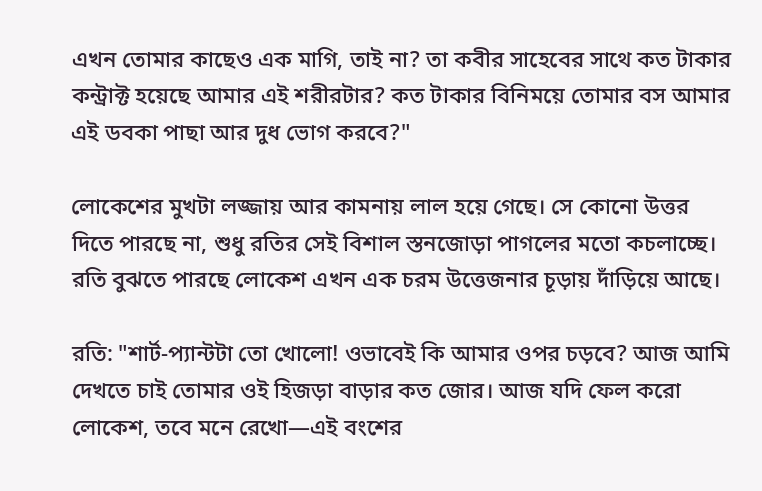এখন তোমার কাছেও এক মাগি, তাই না? তা কবীর সাহেবের সাথে কত টাকার কন্ট্রাক্ট হয়েছে আমার এই শরীরটার? কত টাকার বিনিময়ে তোমার বস আমার এই ডবকা পাছা আর দুধ ভোগ করবে?"

লোকেশের মুখটা লজ্জায় আর কামনায় লাল হয়ে গেছে। সে কোনো উত্তর দিতে পারছে না, শুধু রতির সেই বিশাল স্তনজোড়া পাগলের মতো কচলাচ্ছে। রতি বুঝতে পারছে লোকেশ এখন এক চরম উত্তেজনার চূড়ায় দাঁড়িয়ে আছে।

রতি: "শার্ট-প্যান্টটা তো খোলো! ওভাবেই কি আমার ওপর চড়বে? আজ আমি দেখতে চাই তোমার ওই হিজড়া বাড়ার কত জোর। আজ যদি ফেল করো লোকেশ, তবে মনে রেখো—এই বংশের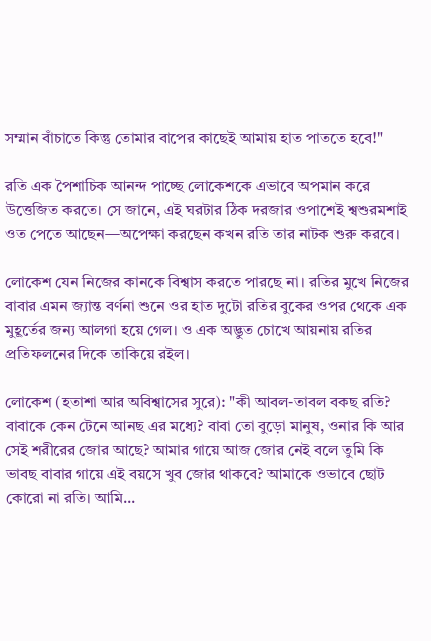সম্মান বাঁচাতে কিন্তু তোমার বাপের কাছেই আমায় হাত পাততে হবে!"

রতি এক পৈশাচিক আনন্দ পাচ্ছে লোকেশকে এভাবে অপমান করে উত্তেজিত করতে। সে জানে, এই ঘরটার ঠিক দরজার ওপাশেই শ্বশুরমশাই ওত পেতে আছেন—অপেক্ষা করছেন কখন রতি তার নাটক শুরু করবে।

লোকেশ যেন নিজের কানকে বিশ্বাস করতে পারছে না। রতির মুখে নিজের বাবার এমন জ্যান্ত বর্ণনা শুনে ওর হাত দুটো রতির বুকের ওপর থেকে এক মুহূর্তের জন্য আলগা হয়ে গেল। ও এক অদ্ভুত চোখে আয়নায় রতির প্রতিফলনের দিকে তাকিয়ে রইল।

লোকেশ (হতাশা আর অবিশ্বাসের সুরে): "কী আবল-তাবল বকছ রতি? বাবাকে কেন টেনে আনছ এর মধ্যে? বাবা তো বুড়ো মানুষ, ওনার কি আর সেই শরীরের জোর আছে? আমার গায়ে আজ জোর নেই বলে তুমি কি ভাবছ বাবার গায়ে এই বয়সে খুব জোর থাকবে? আমাকে ওভাবে ছোট কোরো না রতি। আমি...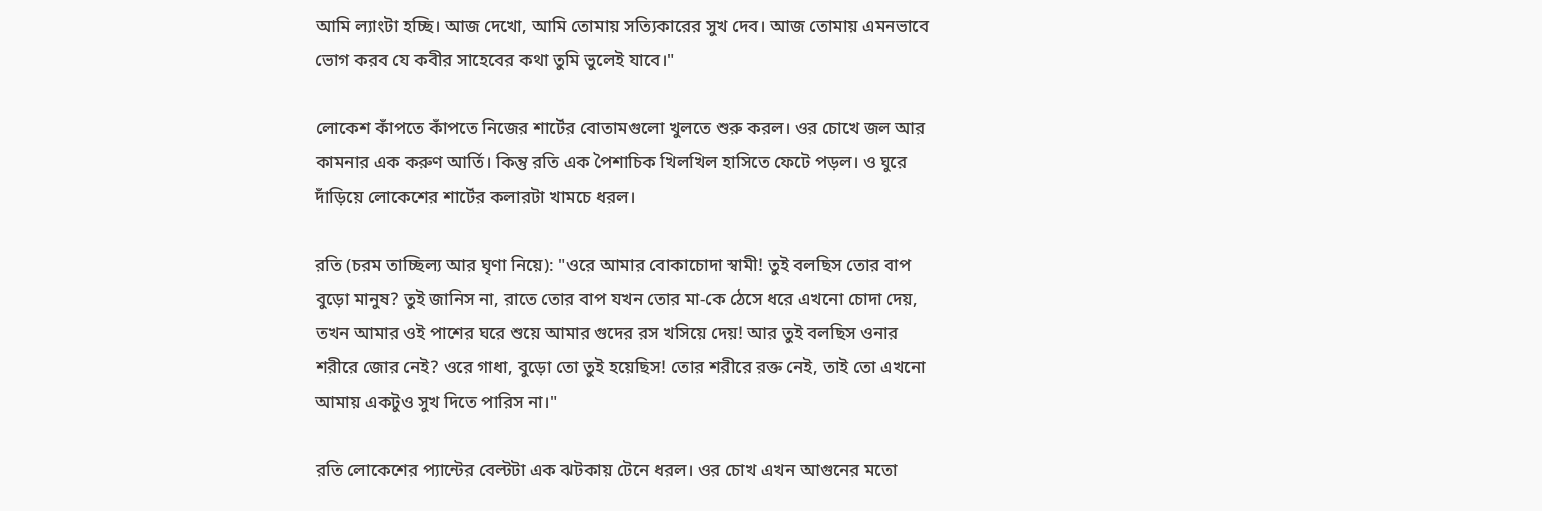আমি ল্যাংটা হচ্ছি। আজ দেখো, আমি তোমায় সত্যিকারের সুখ দেব। আজ তোমায় এমনভাবে ভোগ করব যে কবীর সাহেবের কথা তুমি ভুলেই যাবে।"

লোকেশ কাঁপতে কাঁপতে নিজের শার্টের বোতামগুলো খুলতে শুরু করল। ওর চোখে জল আর কামনার এক করুণ আর্তি। কিন্তু রতি এক পৈশাচিক খিলখিল হাসিতে ফেটে পড়ল। ও ঘুরে দাঁড়িয়ে লোকেশের শার্টের কলারটা খামচে ধরল।

রতি (চরম তাচ্ছিল্য আর ঘৃণা নিয়ে): "ওরে আমার বোকাচোদা স্বামী! তুই বলছিস তোর বাপ বুড়ো মানুষ? তুই জানিস না, রাতে তোর বাপ যখন তোর মা-কে ঠেসে ধরে এখনো চোদা দেয়, তখন আমার ওই পাশের ঘরে শুয়ে আমার গুদের রস খসিয়ে দেয়! আর তুই বলছিস ওনার শরীরে জোর নেই? ওরে গাধা, বুড়ো তো তুই হয়েছিস! তোর শরীরে রক্ত নেই, তাই তো এখনো আমায় একটুও সুখ দিতে পারিস না।"

রতি লোকেশের প্যান্টের বেল্টটা এক ঝটকায় টেনে ধরল। ওর চোখ এখন আগুনের মতো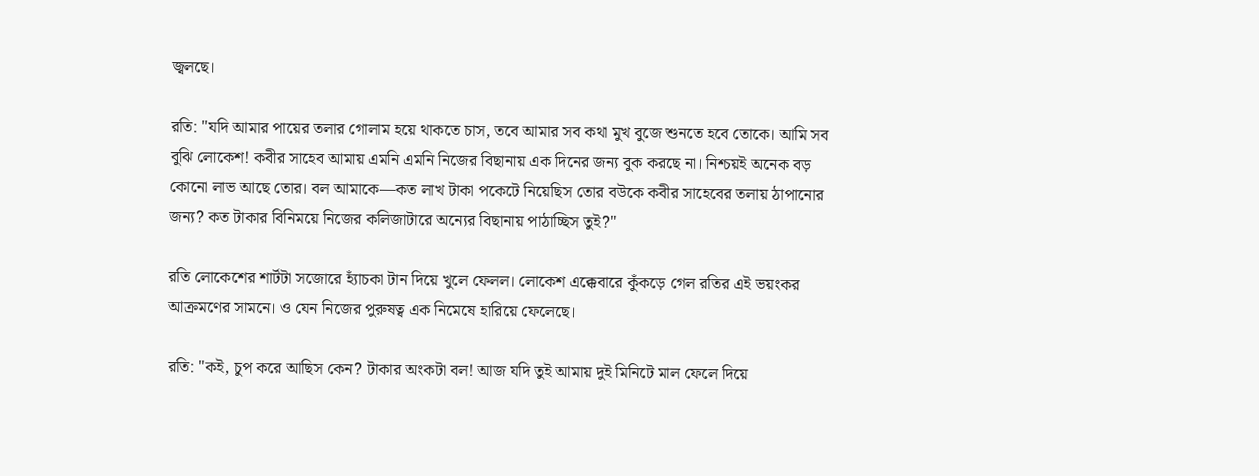জ্বলছে।

রতি: "যদি আমার পায়ের তলার গোলাম হয়ে থাকতে চাস, তবে আমার সব কথা মুখ বুজে শুনতে হবে তোকে। আমি সব বুঝি লোকেশ! কবীর সাহেব আমায় এমনি এমনি নিজের বিছানায় এক দিনের জন্য বুক করছে না। নিশ্চয়ই অনেক বড় কোনো লাভ আছে তোর। বল আমাকে—কত লাখ টাকা পকেটে নিয়েছিস তোর বউকে কবীর সাহেবের তলায় ঠাপানোর জন্য? কত টাকার বিনিময়ে নিজের কলিজাটারে অন্যের বিছানায় পাঠাচ্ছিস তুই?"

রতি লোকেশের শার্টটা সজোরে হ্যাঁচকা টান দিয়ে খুলে ফেলল। লোকেশ এক্কেবারে কুঁকড়ে গেল রতির এই ভয়ংকর আক্রমণের সামনে। ও যেন নিজের পুরুষত্ব এক নিমেষে হারিয়ে ফেলেছে।

রতি: "কই, চুপ করে আছিস কেন? টাকার অংকটা বল! আজ যদি তুই আমায় দুই মিনিটে মাল ফেলে দিয়ে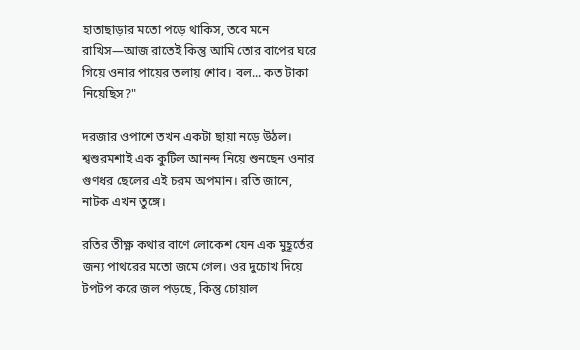হাতাছাড়ার মতো পড়ে থাকিস, তবে মনে রাখিস—আজ রাতেই কিন্তু আমি তোর বাপের ঘরে গিয়ে ওনার পায়ের তলায় শোব। বল... কত টাকা নিয়েছিস?"

দরজার ওপাশে তখন একটা ছায়া নড়ে উঠল। শ্বশুরমশাই এক কুটিল আনন্দ নিয়ে শুনছেন ওনার গুণধর ছেলের এই চরম অপমান। রতি জানে, নাটক এখন তুঙ্গে।

রতির তীক্ষ্ণ কথার বাণে লোকেশ যেন এক মুহূর্তের জন্য পাথরের মতো জমে গেল। ওর দুচোখ দিয়ে টপটপ করে জল পড়ছে, কিন্তু চোয়াল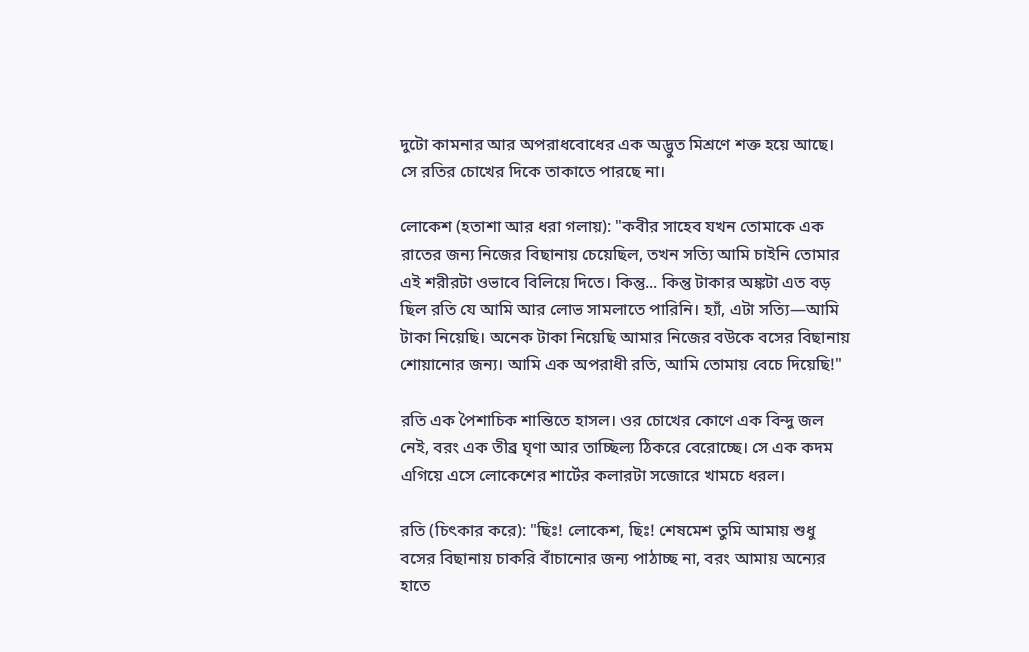দুটো কামনার আর অপরাধবোধের এক অদ্ভুত মিশ্রণে শক্ত হয়ে আছে। সে রতির চোখের দিকে তাকাতে পারছে না।

লোকেশ (হতাশা আর ধরা গলায়): "কবীর সাহেব যখন তোমাকে এক রাতের জন্য নিজের বিছানায় চেয়েছিল, তখন সত্যি আমি চাইনি তোমার এই শরীরটা ওভাবে বিলিয়ে দিতে। কিন্তু... কিন্তু টাকার অঙ্কটা এত বড় ছিল রতি যে আমি আর লোভ সামলাতে পারিনি। হ্যাঁ, এটা সত্যি—আমি টাকা নিয়েছি। অনেক টাকা নিয়েছি আমার নিজের বউকে বসের বিছানায় শোয়ানোর জন্য। আমি এক অপরাধী রতি, আমি তোমায় বেচে দিয়েছি!"

রতি এক পৈশাচিক শান্তিতে হাসল। ওর চোখের কোণে এক বিন্দু জল নেই, বরং এক তীব্র ঘৃণা আর তাচ্ছিল্য ঠিকরে বেরোচ্ছে। সে এক কদম এগিয়ে এসে লোকেশের শার্টের কলারটা সজোরে খামচে ধরল।

রতি (চিৎকার করে): "ছিঃ! লোকেশ, ছিঃ! শেষমেশ তুমি আমায় শুধু বসের বিছানায় চাকরি বাঁচানোর জন্য পাঠাচ্ছ না, বরং আমায় অন্যের হাতে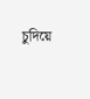চুদিয়ে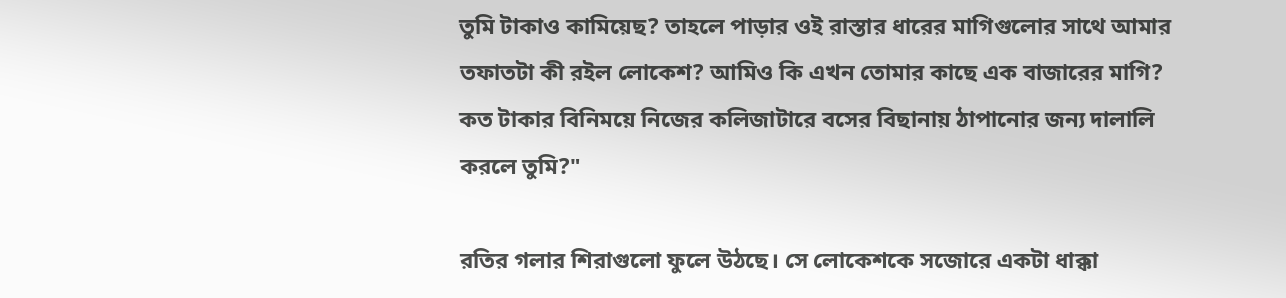তুমি টাকাও কামিয়েছ? তাহলে পাড়ার ওই রাস্তার ধারের মাগিগুলোর সাথে আমার তফাতটা কী রইল লোকেশ? আমিও কি এখন তোমার কাছে এক বাজারের মাগি? কত টাকার বিনিময়ে নিজের কলিজাটারে বসের বিছানায় ঠাপানোর জন্য দালালি করলে তুমি?"

রতির গলার শিরাগুলো ফুলে উঠছে। সে লোকেশকে সজোরে একটা ধাক্কা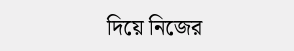দিয়ে নিজের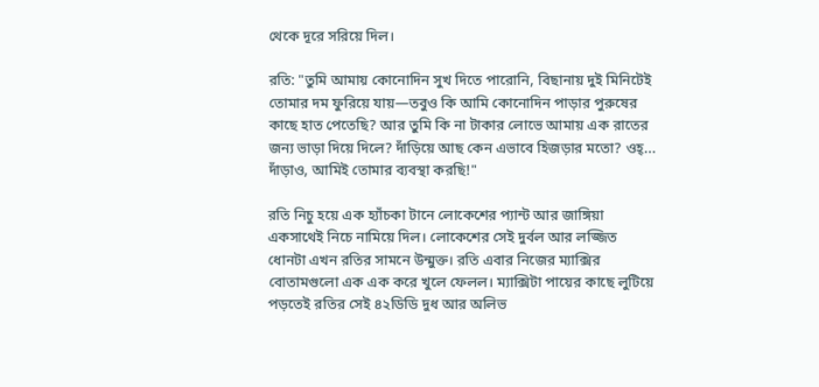থেকে দূরে সরিয়ে দিল।

রতি: "তুমি আমায় কোনোদিন সুখ দিতে পারোনি, বিছানায় দুই মিনিটেই তোমার দম ফুরিয়ে যায়—তবুও কি আমি কোনোদিন পাড়ার পুরুষের কাছে হাত পেতেছি? আর তুমি কি না টাকার লোভে আমায় এক রাতের জন্য ভাড়া দিয়ে দিলে? দাঁড়িয়ে আছ কেন এভাবে হিজড়ার মতো? ওহ্... দাঁড়াও, আমিই তোমার ব্যবস্থা করছি!"

রতি নিচু হয়ে এক হ্যাঁচকা টানে লোকেশের প্যান্ট আর জাঙ্গিয়া একসাথেই নিচে নামিয়ে দিল। লোকেশের সেই দুর্বল আর লজ্জিত ধোনটা এখন রতির সামনে উন্মুক্ত। রতি এবার নিজের ম্যাক্সির বোতামগুলো এক এক করে খুলে ফেলল। ম্যাক্সিটা পায়ের কাছে লুটিয়ে পড়তেই রতির সেই ৪২ডিডি দুধ আর অলিভ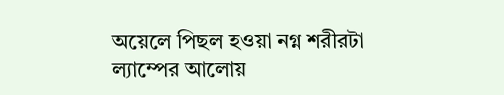অয়েলে পিছল হওয়া নগ্ন শরীরটা ল্যাম্পের আলোয়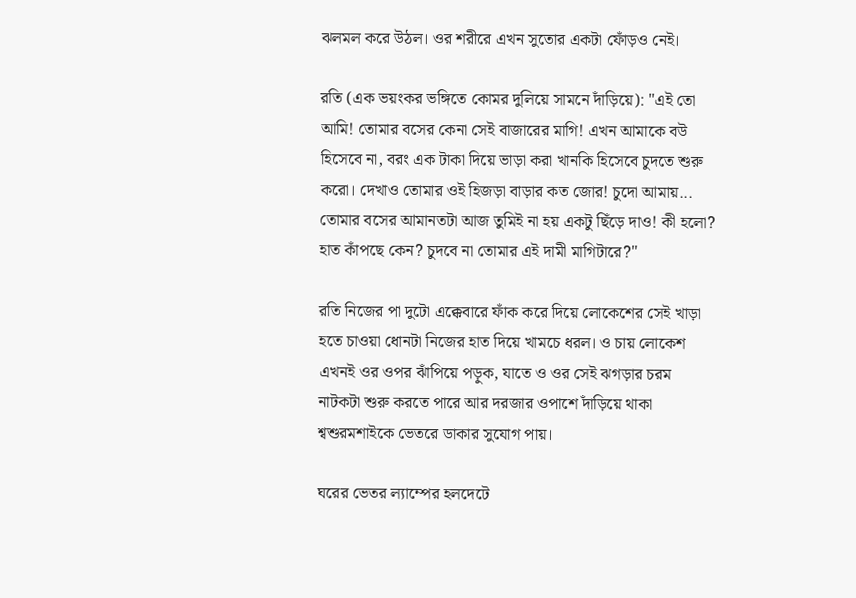ঝলমল করে উঠল। ওর শরীরে এখন সুতোর একটা ফোঁড়ও নেই।

রতি (এক ভয়ংকর ভঙ্গিতে কোমর দুলিয়ে সামনে দাঁড়িয়ে): "এই তো আমি! তোমার বসের কেনা সেই বাজারের মাগি! এখন আমাকে বউ হিসেবে না, বরং এক টাকা দিয়ে ভাড়া করা খানকি হিসেবে চুদতে শুরু করো। দেখাও তোমার ওই হিজড়া বাড়ার কত জোর! চুদো আমায়... তোমার বসের আমানতটা আজ তুমিই না হয় একটু ছিঁড়ে দাও! কী হলো? হাত কাঁপছে কেন? চুদবে না তোমার এই দামী মাগিটারে?"

রতি নিজের পা দুটো এক্কেবারে ফাঁক করে দিয়ে লোকেশের সেই খাড়া হতে চাওয়া ধোনটা নিজের হাত দিয়ে খামচে ধরল। ও চায় লোকেশ এখনই ওর ওপর ঝাঁপিয়ে পড়ুক, যাতে ও ওর সেই ঝগড়ার চরম নাটকটা শুরু করতে পারে আর দরজার ওপাশে দাঁড়িয়ে থাকা শ্বশুরমশাইকে ভেতরে ডাকার সুযোগ পায়।

ঘরের ভেতর ল্যাম্পের হলদেটে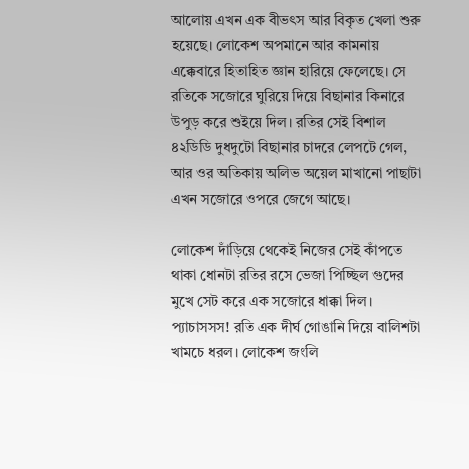আলোয় এখন এক বীভৎস আর বিকৃত খেলা শুরু হয়েছে। লোকেশ অপমানে আর কামনায় এক্কেবারে হিতাহিত জ্ঞান হারিয়ে ফেলেছে। সে রতিকে সজোরে ঘুরিয়ে দিয়ে বিছানার কিনারে উপুড় করে শুইয়ে দিল। রতির সেই বিশাল ৪২ডিডি দুধদুটো বিছানার চাদরে লেপটে গেল, আর ওর অতিকায় অলিভ অয়েল মাখানো পাছাটা এখন সজোরে ওপরে জেগে আছে।

লোকেশ দাঁড়িয়ে থেকেই নিজের সেই কাঁপতে থাকা ধোনটা রতির রসে ভেজা পিচ্ছিল গুদের মুখে সেট করে এক সজোরে ধাক্কা দিল। প্যাচাসসস! রতি এক দীর্ঘ গোঙানি দিয়ে বালিশটা খামচে ধরল। লোকেশ জংলি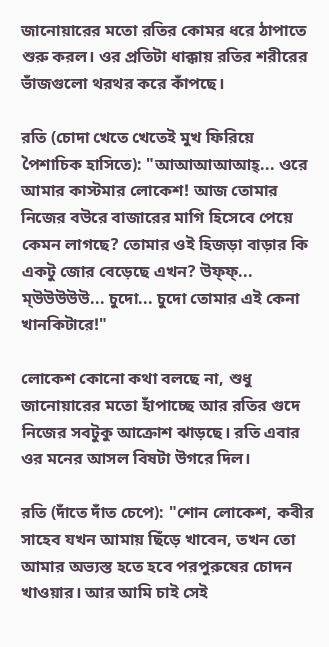জানোয়ারের মতো রতির কোমর ধরে ঠাপাতে শুরু করল। ওর প্রতিটা ধাক্কায় রতির শরীরের ভাঁজগুলো থরথর করে কাঁপছে।

রতি (চোদা খেতে খেতেই মুখ ফিরিয়ে পৈশাচিক হাসিতে): "আআআআআহ্... ওরে আমার কাস্টমার লোকেশ! আজ তোমার নিজের বউরে বাজারের মাগি হিসেবে পেয়ে কেমন লাগছে? তোমার ওই হিজড়া বাড়ার কি একটু জোর বেড়েছে এখন? উফ্ফ্... ম্উউউউউ... চুদো... চুদো তোমার এই কেনা খানকিটারে!"

লোকেশ কোনো কথা বলছে না, শুধু জানোয়ারের মতো হাঁপাচ্ছে আর রতির গুদে নিজের সবটুকু আক্রোশ ঝাড়ছে। রতি এবার ওর মনের আসল বিষটা উগরে দিল।

রতি (দাঁতে দাঁত চেপে): "শোন লোকেশ, কবীর সাহেব যখন আমায় ছিঁড়ে খাবেন, তখন তো আমার অভ্যস্ত হতে হবে পরপুরুষের চোদন খাওয়ার। আর আমি চাই সেই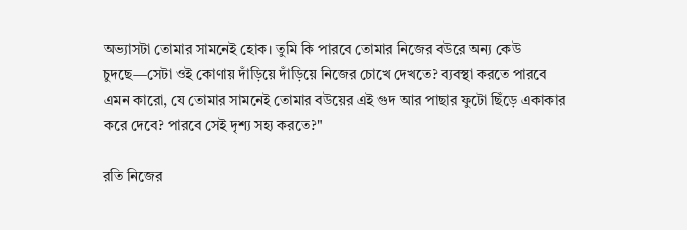অভ্যাসটা তোমার সামনেই হোক। তুমি কি পারবে তোমার নিজের বউরে অন্য কেউ চুদছে—সেটা ওই কোণায় দাঁড়িয়ে দাঁড়িয়ে নিজের চোখে দেখতে? ব্যবস্থা করতে পারবে এমন কারো, যে তোমার সামনেই তোমার বউয়ের এই গুদ আর পাছার ফুটো ছিঁড়ে একাকার করে দেবে? পারবে সেই দৃশ্য সহ্য করতে?"

রতি নিজের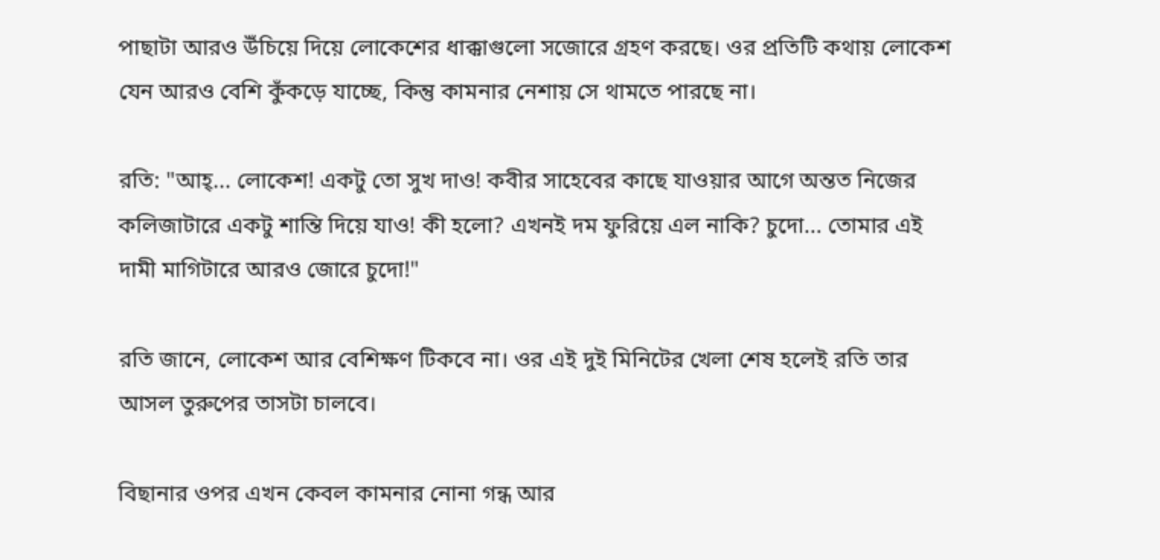পাছাটা আরও উঁচিয়ে দিয়ে লোকেশের ধাক্কাগুলো সজোরে গ্রহণ করছে। ওর প্রতিটি কথায় লোকেশ যেন আরও বেশি কুঁকড়ে যাচ্ছে, কিন্তু কামনার নেশায় সে থামতে পারছে না।

রতি: "আহ্... লোকেশ! একটু তো সুখ দাও! কবীর সাহেবের কাছে যাওয়ার আগে অন্তত নিজের কলিজাটারে একটু শান্তি দিয়ে যাও! কী হলো? এখনই দম ফুরিয়ে এল নাকি? চুদো... তোমার এই দামী মাগিটারে আরও জোরে চুদো!"

রতি জানে, লোকেশ আর বেশিক্ষণ টিকবে না। ওর এই দুই মিনিটের খেলা শেষ হলেই রতি তার আসল তুরুপের তাসটা চালবে।

বিছানার ওপর এখন কেবল কামনার নোনা গন্ধ আর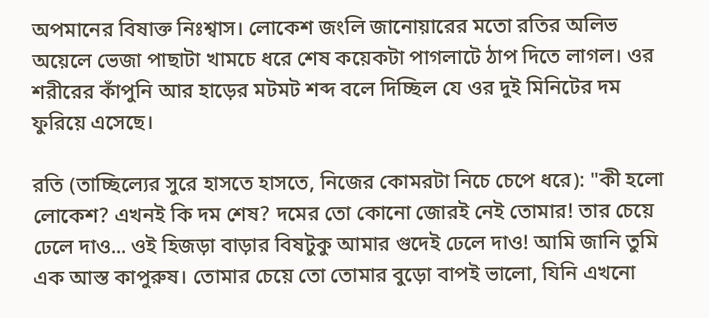অপমানের বিষাক্ত নিঃশ্বাস। লোকেশ জংলি জানোয়ারের মতো রতির অলিভ অয়েলে ভেজা পাছাটা খামচে ধরে শেষ কয়েকটা পাগলাটে ঠাপ দিতে লাগল। ওর শরীরের কাঁপুনি আর হাড়ের মটমট শব্দ বলে দিচ্ছিল যে ওর দুই মিনিটের দম ফুরিয়ে এসেছে।

রতি (তাচ্ছিল্যের সুরে হাসতে হাসতে, নিজের কোমরটা নিচে চেপে ধরে): "কী হলো লোকেশ? এখনই কি দম শেষ? দমের তো কোনো জোরই নেই তোমার! তার চেয়ে ঢেলে দাও... ওই হিজড়া বাড়ার বিষটুকু আমার গুদেই ঢেলে দাও! আমি জানি তুমি এক আস্ত কাপুরুষ। তোমার চেয়ে তো তোমার বুড়ো বাপই ভালো, যিনি এখনো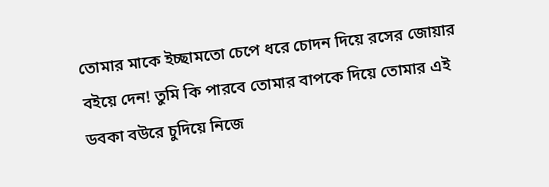তোমার মাকে ইচ্ছামতো চেপে ধরে চোদন দিয়ে রসের জোয়ার বইয়ে দেন! তুমি কি পারবে তোমার বাপকে দিয়ে তোমার এই ডবকা বউরে চুদিয়ে নিজে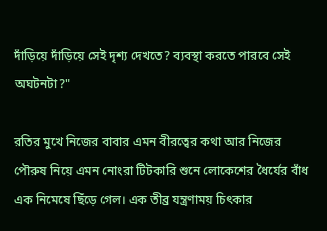দাঁড়িয়ে দাঁড়িয়ে সেই দৃশ্য দেখতে? ব্যবস্থা করতে পারবে সেই অঘটনটা?"

রতির মুখে নিজের বাবার এমন বীরত্বের কথা আর নিজের পৌরুষ নিয়ে এমন নোংরা টিটকারি শুনে লোকেশের ধৈর্যের বাঁধ এক নিমেষে ছিঁড়ে গেল। এক তীব্র যন্ত্রণাময় চিৎকার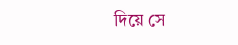দিয়ে সে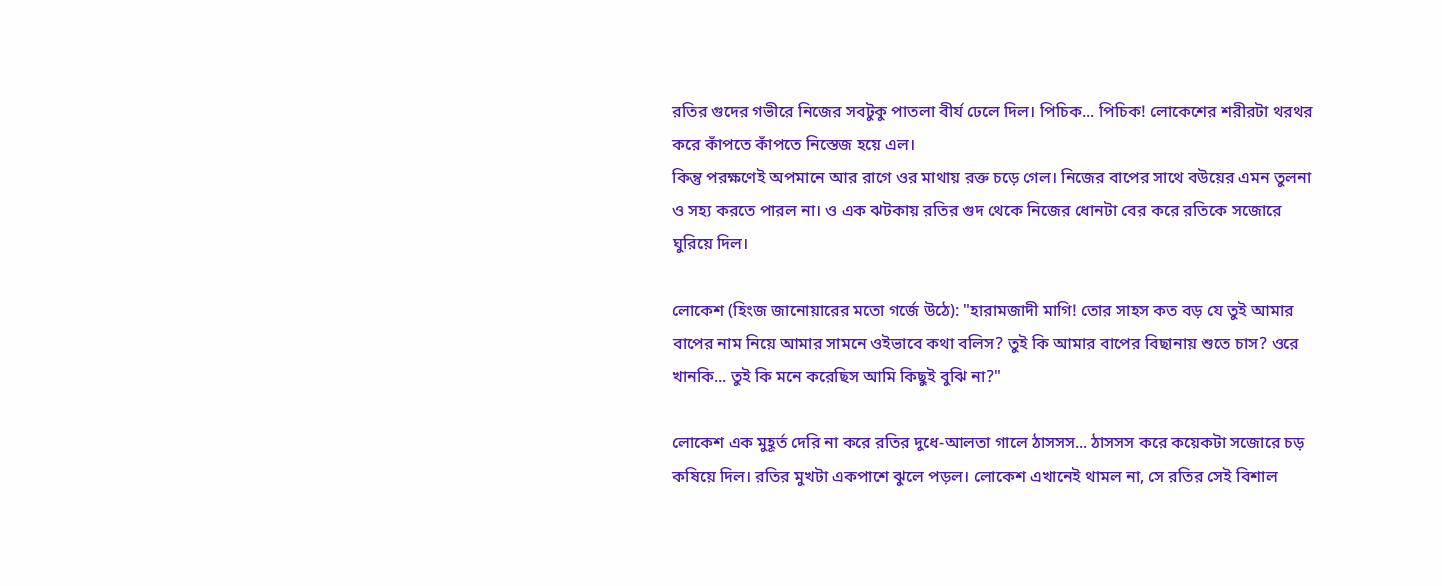রতির গুদের গভীরে নিজের সবটুকু পাতলা বীর্য ঢেলে দিল। পিচিক... পিচিক! লোকেশের শরীরটা থরথর করে কাঁপতে কাঁপতে নিস্তেজ হয়ে এল।
কিন্তু পরক্ষণেই অপমানে আর রাগে ওর মাথায় রক্ত চড়ে গেল। নিজের বাপের সাথে বউয়ের এমন তুলনা ও সহ্য করতে পারল না। ও এক ঝটকায় রতির গুদ থেকে নিজের ধোনটা বের করে রতিকে সজোরে ঘুরিয়ে দিল।

লোকেশ (হিংজ জানোয়ারের মতো গর্জে উঠে): "হারামজাদী মাগি! তোর সাহস কত বড় যে তুই আমার বাপের নাম নিয়ে আমার সামনে ওইভাবে কথা বলিস? তুই কি আমার বাপের বিছানায় শুতে চাস? ওরে খানকি... তুই কি মনে করেছিস আমি কিছুই বুঝি না?"

লোকেশ এক মুহূর্ত দেরি না করে রতির দুধে-আলতা গালে ঠাসসস... ঠাসসস করে কয়েকটা সজোরে চড় কষিয়ে দিল। রতির মুখটা একপাশে ঝুলে পড়ল। লোকেশ এখানেই থামল না, সে রতির সেই বিশাল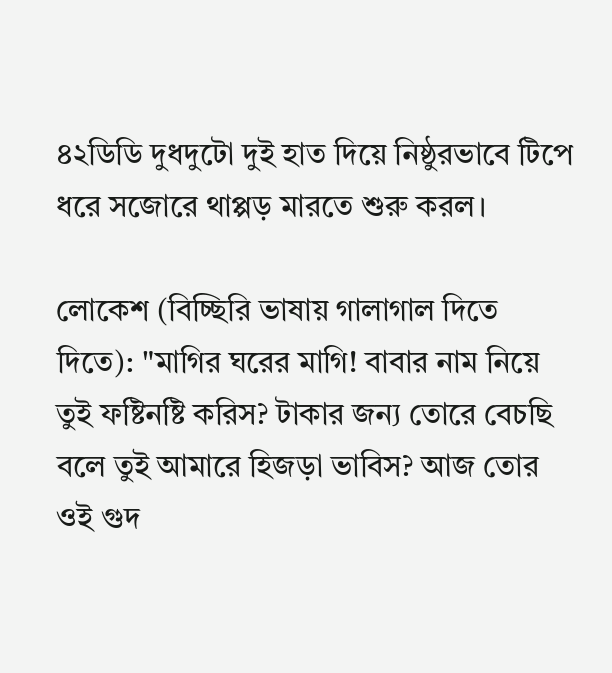৪২ডিডি দুধদুটো দুই হাত দিয়ে নিষ্ঠুরভাবে টিপে ধরে সজোরে থাপ্পড় মারতে শুরু করল।

লোকেশ (বিচ্ছিরি ভাষায় গালাগাল দিতে দিতে): "মাগির ঘরের মাগি! বাবার নাম নিয়ে তুই ফষ্টিনষ্টি করিস? টাকার জন্য তোরে বেচছি বলে তুই আমারে হিজড়া ভাবিস? আজ তোর ওই গুদ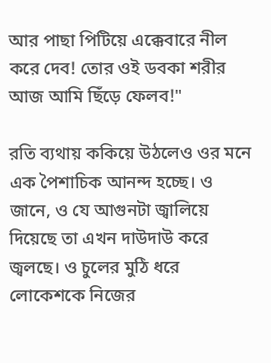আর পাছা পিটিয়ে এক্কেবারে নীল করে দেব! তোর ওই ডবকা শরীর আজ আমি ছিঁড়ে ফেলব!"

রতি ব্যথায় ককিয়ে উঠলেও ওর মনে এক পৈশাচিক আনন্দ হচ্ছে। ও জানে, ও যে আগুনটা জ্বালিয়ে দিয়েছে তা এখন দাউদাউ করে জ্বলছে। ও চুলের মুঠি ধরে লোকেশকে নিজের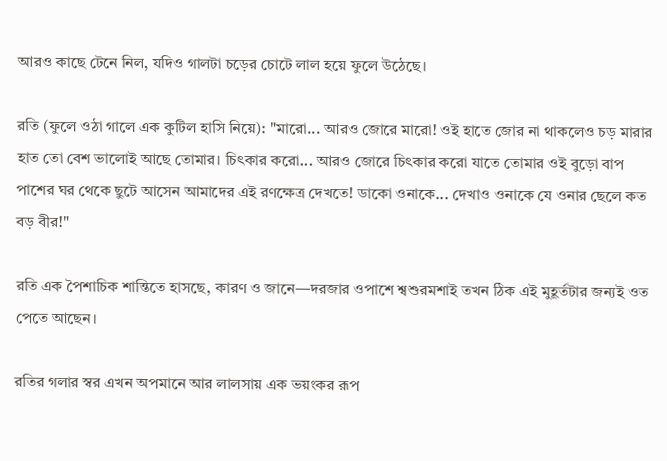আরও কাছে টেনে নিল, যদিও গালটা চড়ের চোটে লাল হয়ে ফুলে উঠেছে।

রতি (ফুলে ওঠা গালে এক কুটিল হাসি নিয়ে): "মারো... আরও জোরে মারো! ওই হাতে জোর না থাকলেও চড় মারার হাত তো বেশ ভালোই আছে তোমার। চিৎকার করো... আরও জোরে চিৎকার করো যাতে তোমার ওই বুড়ো বাপ পাশের ঘর থেকে ছুটে আসেন আমাদের এই রণক্ষেত্র দেখতে! ডাকো ওনাকে... দেখাও ওনাকে যে ওনার ছেলে কত বড় বীর!"

রতি এক পৈশাচিক শান্তিতে হাসছে, কারণ ও জানে—দরজার ওপাশে শ্বশুরমশাই তখন ঠিক এই মুহূর্তটার জন্যই ওত পেতে আছেন।

রতির গলার স্বর এখন অপমানে আর লালসায় এক ভয়ংকর রূপ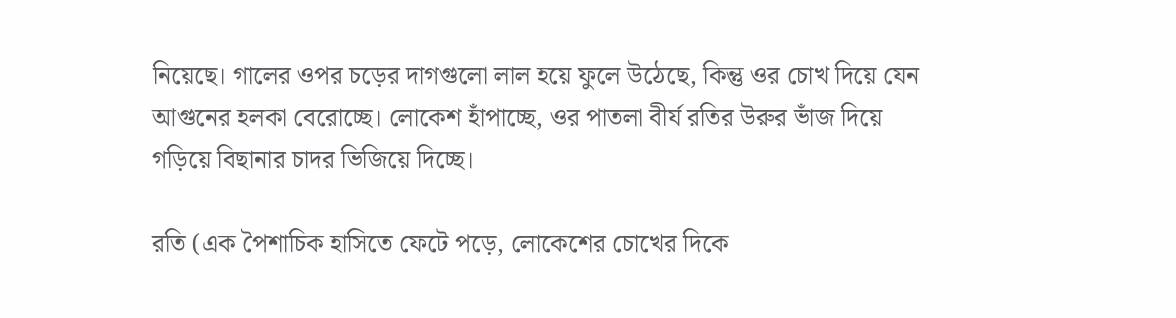নিয়েছে। গালের ওপর চড়ের দাগগুলো লাল হয়ে ফুলে উঠেছে, কিন্তু ওর চোখ দিয়ে যেন আগুনের হলকা বেরোচ্ছে। লোকেশ হাঁপাচ্ছে, ওর পাতলা বীর্য রতির উরুর ভাঁজ দিয়ে গড়িয়ে বিছানার চাদর ভিজিয়ে দিচ্ছে।

রতি (এক পৈশাচিক হাসিতে ফেটে পড়ে, লোকেশের চোখের দিকে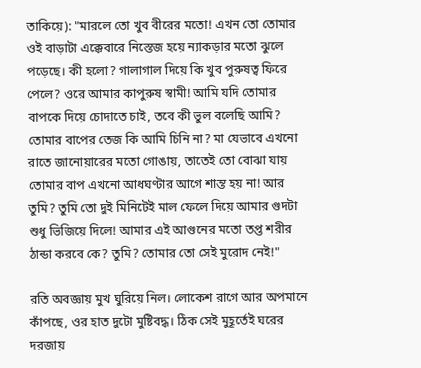তাকিয়ে): "মারলে তো খুব বীরের মতো! এখন তো তোমার ওই বাড়াটা এক্কেবারে নিস্তেজ হয়ে ন্যাকড়ার মতো ঝুলে পড়েছে। কী হলো? গালাগাল দিয়ে কি খুব পুরুষত্ব ফিরে পেলে? ওরে আমার কাপুরুষ স্বামী! আমি যদি তোমার বাপকে দিয়ে চোদাতে চাই, তবে কী ভুল বলেছি আমি? তোমার বাপের তেজ কি আমি চিনি না? মা যেভাবে এখনো রাতে জানোয়ারের মতো গোঙায়, তাতেই তো বোঝা যায় তোমার বাপ এখনো আধঘণ্টার আগে শান্ত হয় না! আর তুমি? তুমি তো দুই মিনিটেই মাল ফেলে দিয়ে আমার গুদটা শুধু ভিজিয়ে দিলে! আমার এই আগুনের মতো তপ্ত শরীর ঠান্ডা করবে কে? তুমি? তোমার তো সেই মুরোদ নেই!"

রতি অবজ্ঞায় মুখ ঘুরিয়ে নিল। লোকেশ রাগে আর অপমানে কাঁপছে, ওর হাত দুটো মুষ্টিবদ্ধ। ঠিক সেই মুহূর্তেই ঘরের দরজায়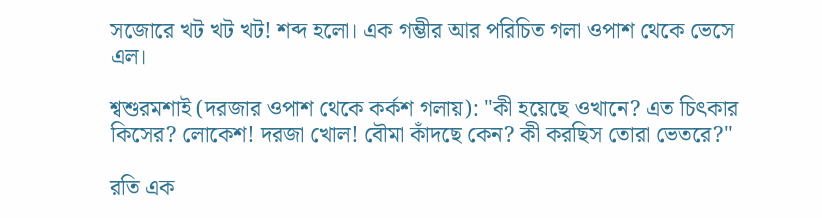সজোরে খট খট খট! শব্দ হলো। এক গম্ভীর আর পরিচিত গলা ওপাশ থেকে ভেসে এল।

শ্বশুরমশাই (দরজার ওপাশ থেকে কর্কশ গলায়): "কী হয়েছে ওখানে? এত চিৎকার কিসের? লোকেশ! দরজা খোল! বৌমা কাঁদছে কেন? কী করছিস তোরা ভেতরে?"

রতি এক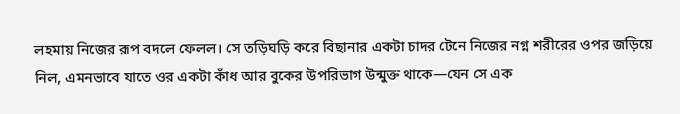লহমায় নিজের রূপ বদলে ফেলল। সে তড়িঘড়ি করে বিছানার একটা চাদর টেনে নিজের নগ্ন শরীরের ওপর জড়িয়ে নিল, এমনভাবে যাতে ওর একটা কাঁধ আর বুকের উপরিভাগ উন্মুক্ত থাকে—যেন সে এক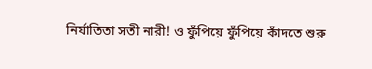নির্যাতিতা সতী নারী! ও ফুঁপিয়ে ফুঁপিয়ে কাঁদতে শুরু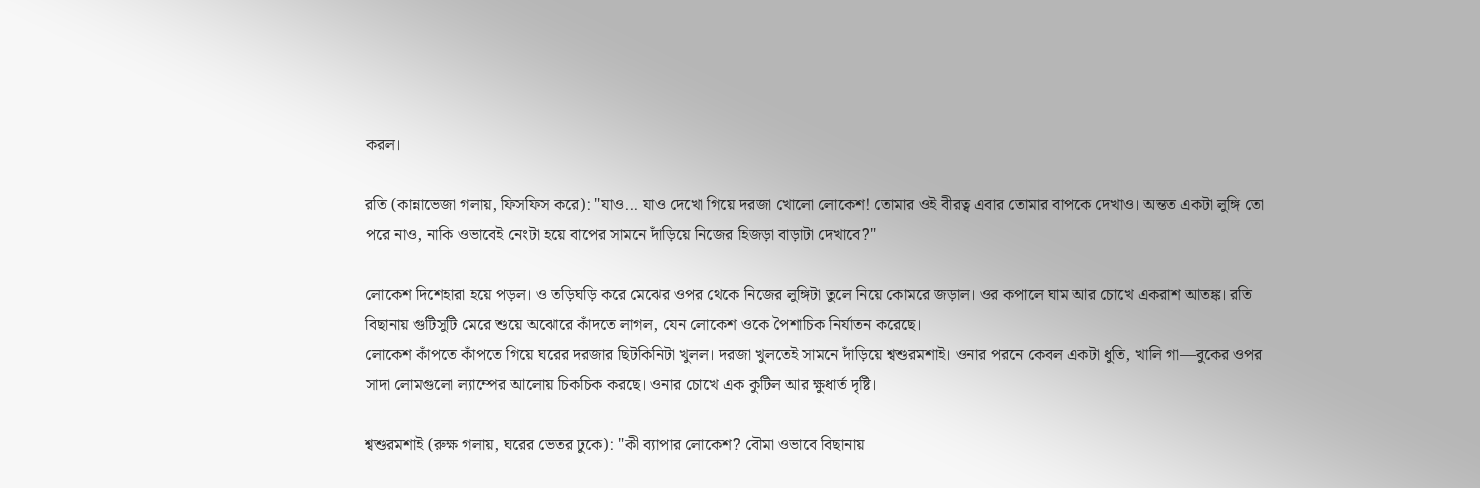করল।

রতি (কান্নাভেজা গলায়, ফিসফিস করে): "যাও... যাও দেখো গিয়ে দরজা খোলো লোকেশ! তোমার ওই বীরত্ব এবার তোমার বাপকে দেখাও। অন্তত একটা লুঙ্গি তো পরে নাও, নাকি ওভাবেই নেংটা হয়ে বাপের সামনে দাঁড়িয়ে নিজের হিজড়া বাড়াটা দেখাবে?"

লোকেশ দিশেহারা হয়ে পড়ল। ও তড়িঘড়ি করে মেঝের ওপর থেকে নিজের লুঙ্গিটা তুলে নিয়ে কোমরে জড়াল। ওর কপালে ঘাম আর চোখে একরাশ আতঙ্ক। রতি বিছানায় গুটিসুটি মেরে শুয়ে অঝোরে কাঁদতে লাগল, যেন লোকেশ ওকে পৈশাচিক নির্যাতন করেছে।
লোকেশ কাঁপতে কাঁপতে গিয়ে ঘরের দরজার ছিটকিনিটা খুলল। দরজা খুলতেই সামনে দাঁড়িয়ে শ্বশুরমশাই। ওনার পরনে কেবল একটা ধুতি, খালি গা—বুকের ওপর সাদা লোমগুলো ল্যাম্পের আলোয় চিকচিক করছে। ওনার চোখে এক কুটিল আর ক্ষুধার্ত দৃষ্টি।

শ্বশুরমশাই (রুক্ষ গলায়, ঘরের ভেতর ঢুকে): "কী ব্যাপার লোকেশ? বৌমা ওভাবে বিছানায়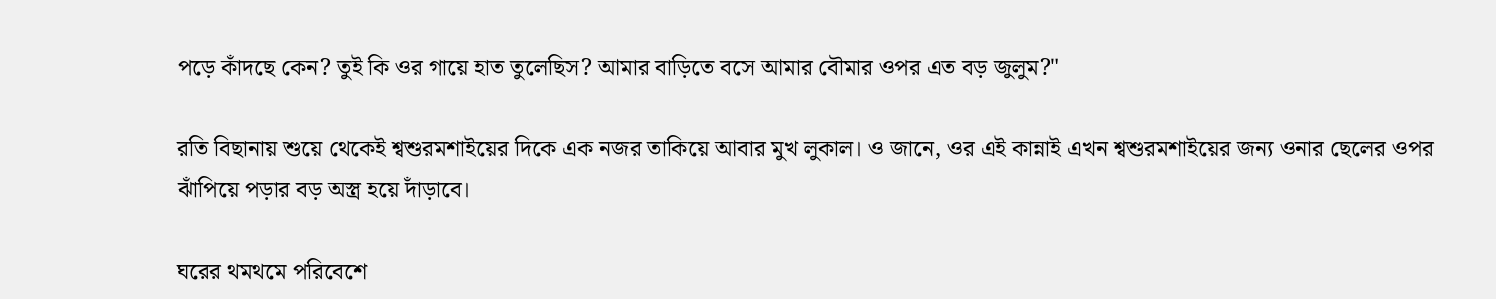পড়ে কাঁদছে কেন? তুই কি ওর গায়ে হাত তুলেছিস? আমার বাড়িতে বসে আমার বৌমার ওপর এত বড় জুলুম?"

রতি বিছানায় শুয়ে থেকেই শ্বশুরমশাইয়ের দিকে এক নজর তাকিয়ে আবার মুখ লুকাল। ও জানে, ওর এই কান্নাই এখন শ্বশুরমশাইয়ের জন্য ওনার ছেলের ওপর ঝাঁপিয়ে পড়ার বড় অস্ত্র হয়ে দাঁড়াবে।

ঘরের থমথমে পরিবেশে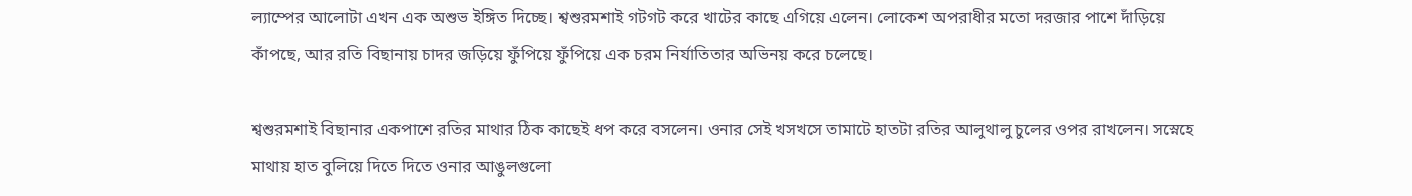ল্যাম্পের আলোটা এখন এক অশুভ ইঙ্গিত দিচ্ছে। শ্বশুরমশাই গটগট করে খাটের কাছে এগিয়ে এলেন। লোকেশ অপরাধীর মতো দরজার পাশে দাঁড়িয়ে কাঁপছে, আর রতি বিছানায় চাদর জড়িয়ে ফুঁপিয়ে ফুঁপিয়ে এক চরম নির্যাতিতার অভিনয় করে চলেছে।

শ্বশুরমশাই বিছানার একপাশে রতির মাথার ঠিক কাছেই ধপ করে বসলেন। ওনার সেই খসখসে তামাটে হাতটা রতির আলুথালু চুলের ওপর রাখলেন। সস্নেহে মাথায় হাত বুলিয়ে দিতে দিতে ওনার আঙুলগুলো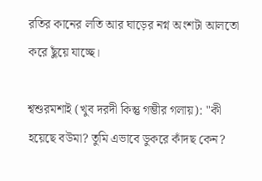রতির কানের লতি আর ঘাড়ের নগ্ন অংশটা আলতো করে ছুঁয়ে যাচ্ছে।

শ্বশুরমশাই (খুব দরদী কিন্তু গম্ভীর গলায়): "কী হয়েছে বউমা? তুমি এভাবে ডুকরে কাঁদছ কেন?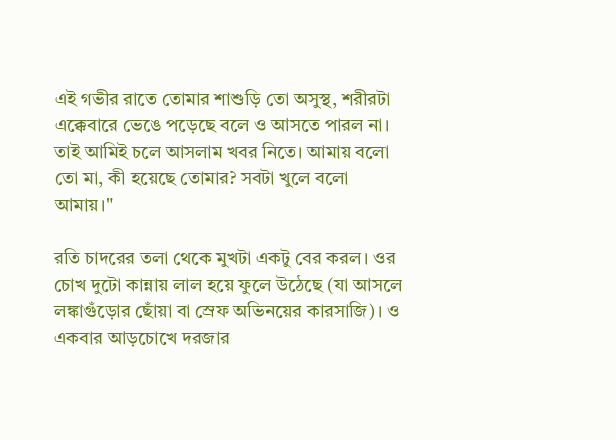এই গভীর রাতে তোমার শাশুড়ি তো অসুস্থ, শরীরটা এক্কেবারে ভেঙে পড়েছে বলে ও আসতে পারল না। তাই আমিই চলে আসলাম খবর নিতে। আমায় বলো তো মা, কী হয়েছে তোমার? সবটা খুলে বলো আমায়।"

রতি চাদরের তলা থেকে মুখটা একটু বের করল। ওর চোখ দুটো কান্নায় লাল হয়ে ফুলে উঠেছে (যা আসলে লঙ্কাগুঁড়োর ছোঁয়া বা স্রেফ অভিনয়ের কারসাজি)। ও একবার আড়চোখে দরজার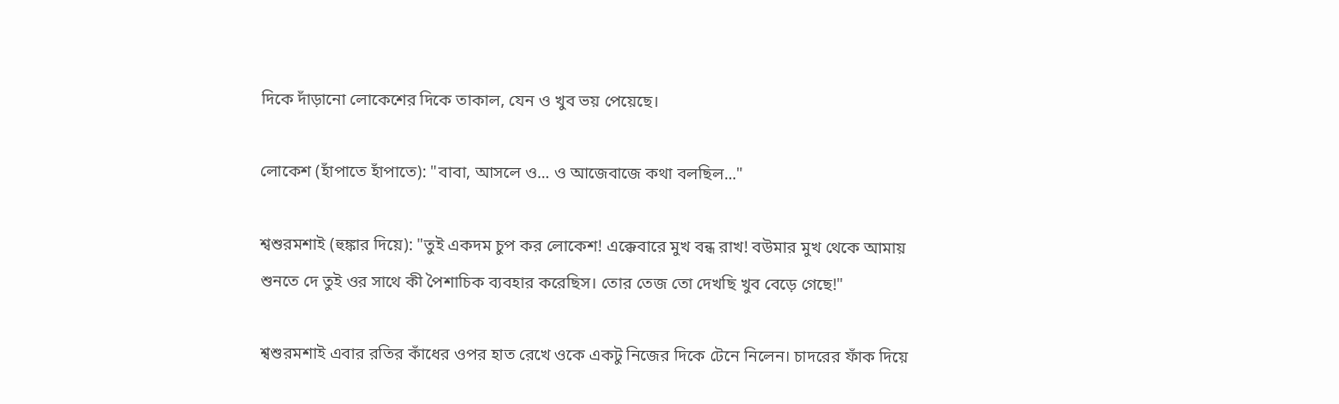দিকে দাঁড়ানো লোকেশের দিকে তাকাল, যেন ও খুব ভয় পেয়েছে।

লোকেশ (হাঁপাতে হাঁপাতে): "বাবা, আসলে ও... ও আজেবাজে কথা বলছিল..."

শ্বশুরমশাই (হুঙ্কার দিয়ে): "তুই একদম চুপ কর লোকেশ! এক্কেবারে মুখ বন্ধ রাখ! বউমার মুখ থেকে আমায় শুনতে দে তুই ওর সাথে কী পৈশাচিক ব্যবহার করেছিস। তোর তেজ তো দেখছি খুব বেড়ে গেছে!"

শ্বশুরমশাই এবার রতির কাঁধের ওপর হাত রেখে ওকে একটু নিজের দিকে টেনে নিলেন। চাদরের ফাঁক দিয়ে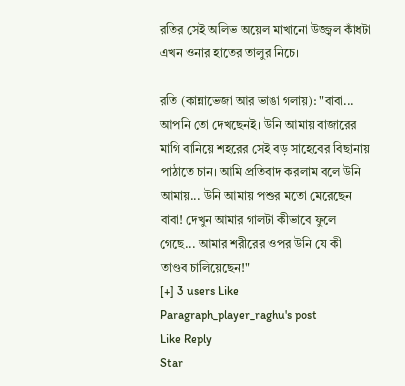রতির সেই অলিভ অয়েল মাখানো উজ্জ্বল কাঁধটা এখন ওনার হাতের তালুর নিচে।

রতি (কান্নাভেজা আর ভাঙা গলায়): "বাবা... আপনি তো দেখছেনই। উনি আমায় বাজারের মাগি বানিয়ে শহরের সেই বড় সাহেবের বিছানায় পাঠাতে চান। আমি প্রতিবাদ করলাম বলে উনি আমায়... উনি আমায় পশুর মতো মেরেছেন বাবা! দেখুন আমার গালটা কীভাবে ফুলে গেছে... আমার শরীরের ওপর উনি যে কী তাণ্ডব চালিয়েছেন!"
[+] 3 users Like Paragraph_player_raghu's post
Like Reply
Star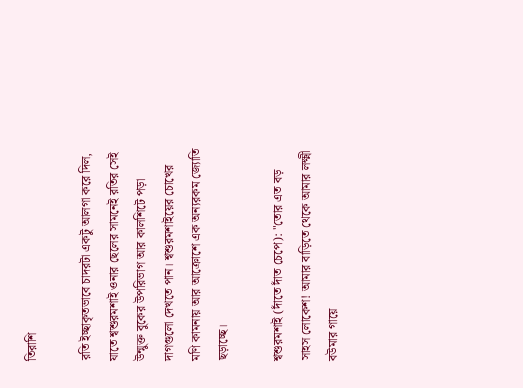তিরাশি

রতি ইচ্ছাকৃতভাবে চাদরটা একটু আলগা করে দিল, যাতে শ্বশুরমশাই ওনার ছেলের সামনেই রতির সেই উন্মুক্ত বুকের উপরিভাগ আর কালশিটে পড়া দাগগুলো দেখতে পান। শ্বশুরমশাইয়ের চোখের মণি কামনায় আর আক্রোশে এক অন্যরকম জ্যোতি ছড়াচ্ছে।

শ্বশুরমশাই (দাঁতে দাঁত চেপে): "তোর এত বড় সাহস লোকেশ! আমার বাড়িতে থেকে আমার লক্ষ্মী বউমার গায়ে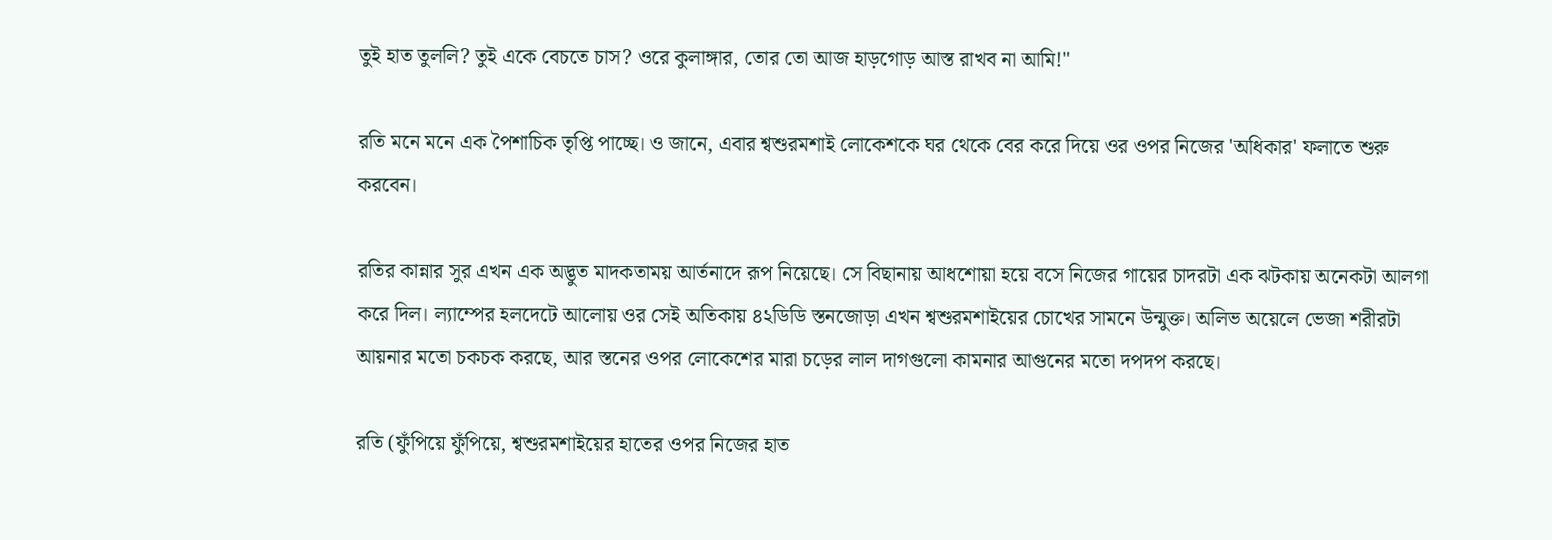তুই হাত তুললি? তুই একে বেচতে চাস? ওরে কুলাঙ্গার, তোর তো আজ হাড়গোড় আস্ত রাখব না আমি!"

রতি মনে মনে এক পৈশাচিক তৃপ্তি পাচ্ছে। ও জানে, এবার শ্বশুরমশাই লোকেশকে ঘর থেকে বের করে দিয়ে ওর ওপর নিজের 'অধিকার' ফলাতে শুরু করবেন।

রতির কান্নার সুর এখন এক অদ্ভুত মাদকতাময় আর্তনাদে রূপ নিয়েছে। সে বিছানায় আধশোয়া হয়ে বসে নিজের গায়ের চাদরটা এক ঝটকায় অনেকটা আলগা করে দিল। ল্যাম্পের হলদেটে আলোয় ওর সেই অতিকায় ৪২ডিডি স্তনজোড়া এখন শ্বশুরমশাইয়ের চোখের সামনে উন্মুক্ত। অলিভ অয়েলে ভেজা শরীরটা আয়নার মতো চকচক করছে, আর স্তনের ওপর লোকেশের মারা চড়ের লাল দাগগুলো কামনার আগুনের মতো দপদপ করছে।

রতি (ফুঁপিয়ে ফুঁপিয়ে, শ্বশুরমশাইয়ের হাতের ওপর নিজের হাত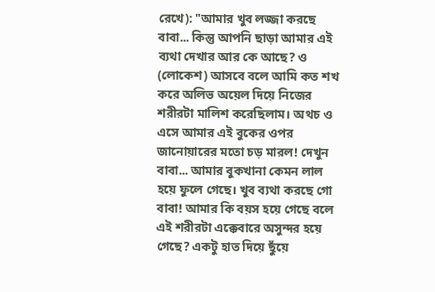রেখে): "আমার খুব লজ্জা করছে বাবা... কিন্তু আপনি ছাড়া আমার এই ব্যথা দেখার আর কে আছে? ও (লোকেশ) আসবে বলে আমি কত শখ করে অলিভ অয়েল দিয়ে নিজের শরীরটা মালিশ করেছিলাম। অথচ ও এসে আমার এই বুকের ওপর জানোয়ারের মতো চড় মারল! দেখুন বাবা... আমার বুকখানা কেমন লাল হয়ে ফুলে গেছে। খুব ব্যথা করছে গো বাবা! আমার কি বয়স হয়ে গেছে বলে এই শরীরটা এক্কেবারে অসুন্দর হয়ে গেছে? একটু হাত দিয়ে ছুঁয়ে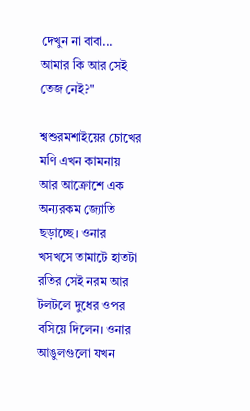দেখুন না বাবা... আমার কি আর সেই তেজ নেই?"

শ্বশুরমশাইয়ের চোখের মণি এখন কামনায় আর আক্রোশে এক অন্যরকম জ্যোতি ছড়াচ্ছে। ওনার খসখসে তামাটে হাতটা রতির সেই নরম আর টলটলে দুধের ওপর বসিয়ে দিলেন। ওনার আঙুলগুলো যখন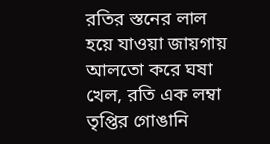রতির স্তনের লাল হয়ে যাওয়া জায়গায় আলতো করে ঘষা খেল, রতি এক লম্বা তৃপ্তির গোঙানি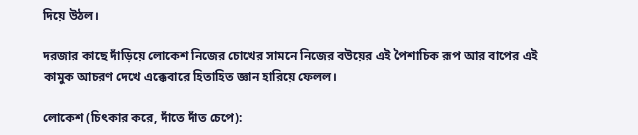দিয়ে উঠল।

দরজার কাছে দাঁড়িয়ে লোকেশ নিজের চোখের সামনে নিজের বউয়ের এই পৈশাচিক রূপ আর বাপের এই কামুক আচরণ দেখে এক্কেবারে হিতাহিত জ্ঞান হারিয়ে ফেলল।

লোকেশ (চিৎকার করে, দাঁতে দাঁত চেপে):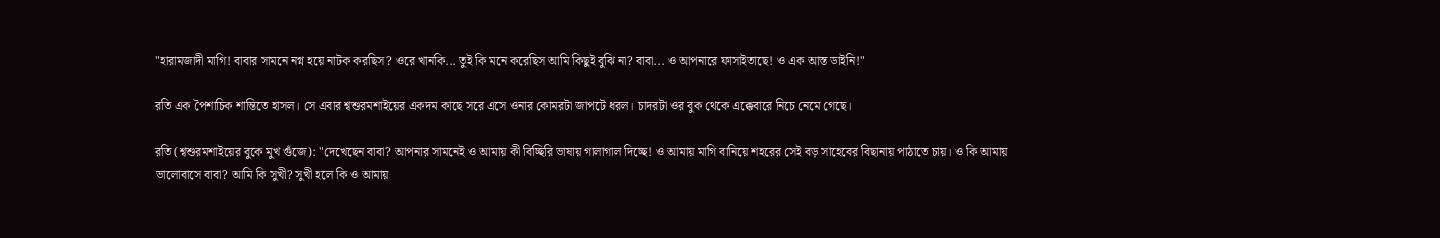"হারামজাদী মাগি! বাবার সামনে নগ্ন হয়ে নাটক করছিস? ওরে খানকি... তুই কি মনে করেছিস আমি কিছুই বুঝি না? বাবা... ও আপনারে ফাসাইতাছে! ও এক আস্ত ডাইনি!"

রতি এক পৈশাচিক শান্তিতে হাসল। সে এবার শ্বশুরমশাইয়ের একদম কাছে সরে এসে ওনার কোমরটা জাপটে ধরল। চাদরটা ওর বুক থেকে এক্কেবারে নিচে নেমে গেছে।

রতি (শ্বশুরমশাইয়ের বুকে মুখ গুঁজে): "দেখেছেন বাবা? আপনার সামনেই ও আমায় কী বিচ্ছিরি ভাষায় গালাগাল দিচ্ছে! ও আমায় মাগি বানিয়ে শহরের সেই বড় সাহেবের বিছানায় পাঠাতে চায়। ও কি আমায় ভালোবাসে বাবা? আমি কি সুখী? সুখী হলে কি ও আমায়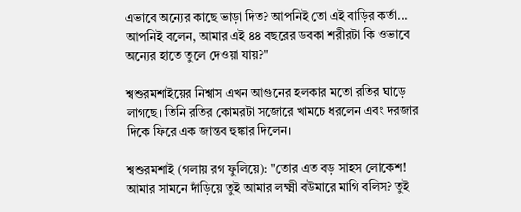এভাবে অন্যের কাছে ভাড়া দিত? আপনিই তো এই বাড়ির কর্তা... আপনিই বলেন, আমার এই ৪৪ বছরের ডবকা শরীরটা কি ওভাবে অন্যের হাতে তুলে দেওয়া যায়?"

শ্বশুরমশাইয়ের নিশ্বাস এখন আগুনের হলকার মতো রতির ঘাড়ে লাগছে। তিনি রতির কোমরটা সজোরে খামচে ধরলেন এবং দরজার দিকে ফিরে এক জান্তব হুঙ্কার দিলেন।

শ্বশুরমশাই (গলায় রগ ফুলিয়ে): "তোর এত বড় সাহস লোকেশ! আমার সামনে দাঁড়িয়ে তুই আমার লক্ষ্মী বউমারে মাগি বলিস? তুই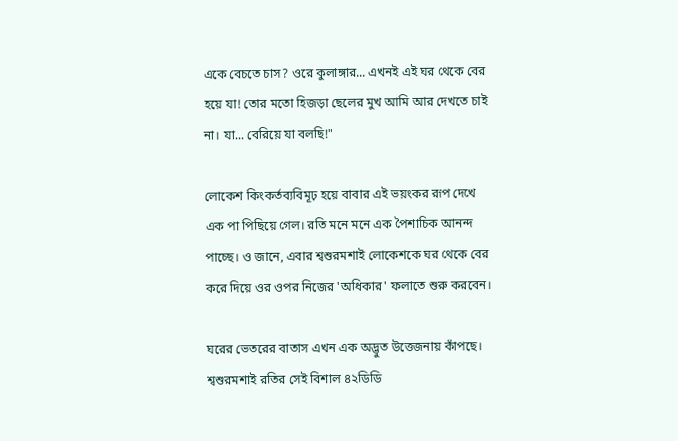একে বেচতে চাস? ওরে কুলাঙ্গার... এখনই এই ঘর থেকে বের হয়ে যা! তোর মতো হিজড়া ছেলের মুখ আমি আর দেখতে চাই না। যা... বেরিয়ে যা বলছি!"

লোকেশ কিংকর্তব্যবিমূঢ় হয়ে বাবার এই ভয়ংকর রূপ দেখে এক পা পিছিয়ে গেল। রতি মনে মনে এক পৈশাচিক আনন্দ পাচ্ছে। ও জানে, এবার শ্বশুরমশাই লোকেশকে ঘর থেকে বের করে দিয়ে ওর ওপর নিজের 'অধিকার' ফলাতে শুরু করবেন।

ঘরের ভেতরের বাতাস এখন এক অদ্ভুত উত্তেজনায় কাঁপছে। শ্বশুরমশাই রতির সেই বিশাল ৪২ডিডি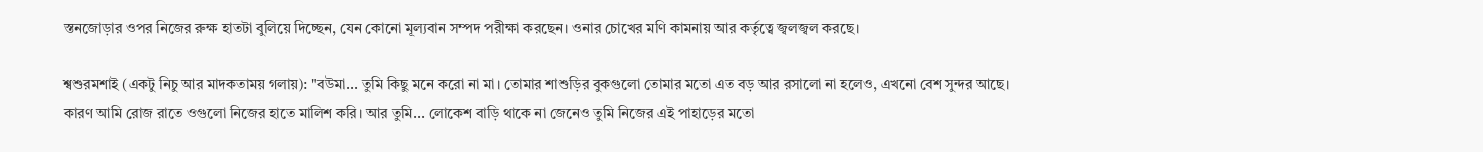স্তনজোড়ার ওপর নিজের রুক্ষ হাতটা বুলিয়ে দিচ্ছেন, যেন কোনো মূল্যবান সম্পদ পরীক্ষা করছেন। ওনার চোখের মণি কামনায় আর কর্তৃত্বে জ্বলজ্বল করছে।

শ্বশুরমশাই (একটু নিচু আর মাদকতাময় গলায়): "বউমা... তুমি কিছু মনে করো না মা। তোমার শাশুড়ির বুকগুলো তোমার মতো এত বড় আর রসালো না হলেও, এখনো বেশ সুন্দর আছে। কারণ আমি রোজ রাতে ওগুলো নিজের হাতে মালিশ করি। আর তুমি... লোকেশ বাড়ি থাকে না জেনেও তুমি নিজের এই পাহাড়ের মতো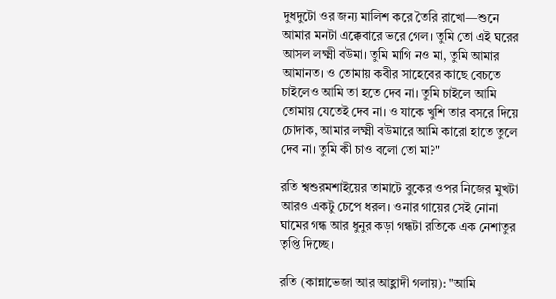দুধদুটো ওর জন্য মালিশ করে তৈরি রাখো—শুনে আমার মনটা এক্কেবারে ভরে গেল। তুমি তো এই ঘরের আসল লক্ষ্মী বউমা। তুমি মাগি নও মা, তুমি আমার আমানত। ও তোমায় কবীর সাহেবের কাছে বেচতে চাইলেও আমি তা হতে দেব না। তুমি চাইলে আমি তোমায় যেতেই দেব না। ও যাকে খুশি তার বসরে দিয়ে চোদাক, আমার লক্ষ্মী বউমারে আমি কারো হাতে তুলে দেব না। তুমি কী চাও বলো তো মা?"

রতি শ্বশুরমশাইয়ের তামাটে বুকের ওপর নিজের মুখটা আরও একটু চেপে ধরল। ওনার গায়ের সেই নোনা ঘামের গন্ধ আর ধুনুর কড়া গন্ধটা রতিকে এক নেশাতুর তৃপ্তি দিচ্ছে।

রতি (কান্নাভেজা আর আহ্লাদী গলায়): "আমি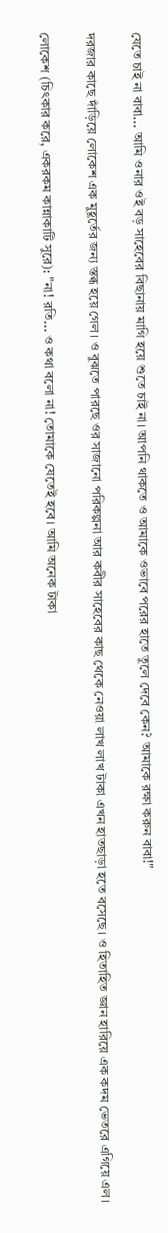যেতে চাই না বাবা... আমি ওনার ওই বড় সাহেবের বিছানায় মাগি হয়ে শুতে চাই না। আপনি থাকতে ও আমাকে ওভাবে পরের হাতে তুলে দেবে কেন? আমাকে রক্ষা করুন বাবা!"

দরজার কাছে দাঁড়িয়ে লোকেশ এক মুহূর্তের জন্য স্তব্ধ হয়ে গেল। ও বুঝতে পারছে ওর সাজানো পরিকল্পনা আর কবীর সাহেবের কাছ থেকে নেওয়া লাখ লাখ টাকা এখন হাতছাড়া হতে বসেছে। ও হিতাহিত জ্ঞান হারিয়ে এক কদম ভেতরে এগিয়ে এল।

লোকেশ (চিৎকার করে, একরকম কান্নাকাটি সুরে): "না! রতি... ও কথা বলো না! তোমাকে যেতেই হবে। আমি অনেক টাকা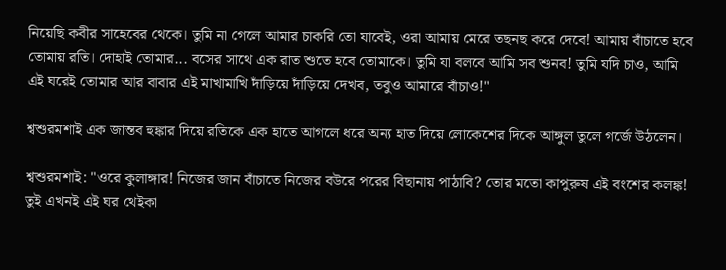নিয়েছি কবীর সাহেবের থেকে। তুমি না গেলে আমার চাকরি তো যাবেই, ওরা আমায় মেরে তছনছ করে দেবে! আমায় বাঁচাতে হবে তোমায় রতি। দোহাই তোমার... বসের সাথে এক রাত শুতে হবে তোমাকে। তুমি যা বলবে আমি সব শুনব! তুমি যদি চাও, আমি এই ঘরেই তোমার আর বাবার এই মাখামাখি দাঁড়িয়ে দাঁড়িয়ে দেখব, তবুও আমারে বাঁচাও!"

শ্বশুরমশাই এক জান্তব হুঙ্কার দিয়ে রতিকে এক হাতে আগলে ধরে অন্য হাত দিয়ে লোকেশের দিকে আঙ্গুল তুলে গর্জে উঠলেন।

শ্বশুরমশাই: "ওরে কুলাঙ্গার! নিজের জান বাঁচাতে নিজের বউরে পরের বিছানায় পাঠাবি? তোর মতো কাপুরুষ এই বংশের কলঙ্ক! তুই এখনই এই ঘর থেইকা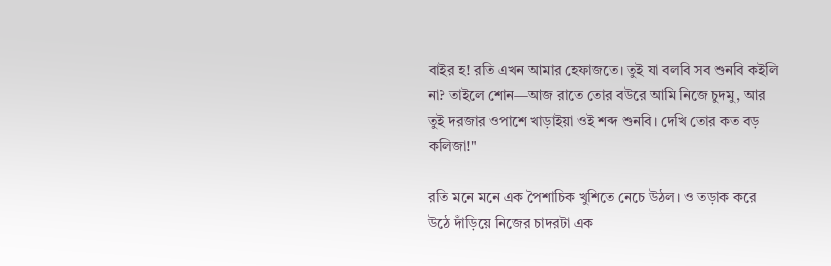বাইর হ! রতি এখন আমার হেফাজতে। তুই যা বলবি সব শুনবি কইলি না? তাইলে শোন—আজ রাতে তোর বউরে আমি নিজে চুদমু, আর তুই দরজার ওপাশে খাড়াইয়া ওই শব্দ শুনবি। দেখি তোর কত বড় কলিজা!"

রতি মনে মনে এক পৈশাচিক খুশিতে নেচে উঠল। ও তড়াক করে উঠে দাঁড়িয়ে নিজের চাদরটা এক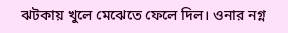ঝটকায় খুলে মেঝেতে ফেলে দিল। ওনার নগ্ন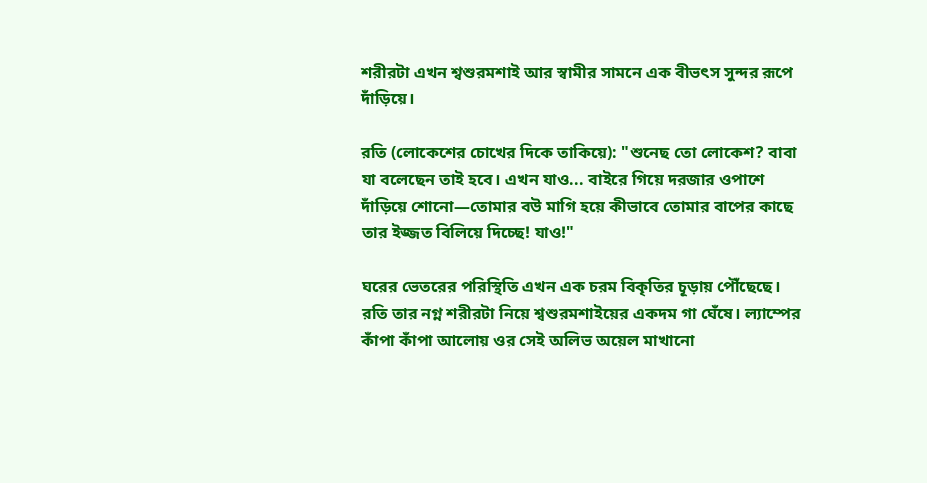শরীরটা এখন শ্বশুরমশাই আর স্বামীর সামনে এক বীভৎস সুন্দর রূপে দাঁড়িয়ে।

রতি (লোকেশের চোখের দিকে তাকিয়ে): "শুনেছ তো লোকেশ? বাবা যা বলেছেন তাই হবে। এখন যাও... বাইরে গিয়ে দরজার ওপাশে দাঁড়িয়ে শোনো—তোমার বউ মাগি হয়ে কীভাবে তোমার বাপের কাছে তার ইজ্জত বিলিয়ে দিচ্ছে! যাও!"

ঘরের ভেতরের পরিস্থিতি এখন এক চরম বিকৃতির চূড়ায় পৌঁছেছে। রতি তার নগ্ন শরীরটা নিয়ে শ্বশুরমশাইয়ের একদম গা ঘেঁষে। ল্যাম্পের কাঁপা কাঁপা আলোয় ওর সেই অলিভ অয়েল মাখানো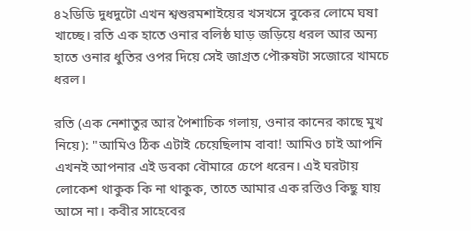৪২ডিডি দুধদুটো এখন শ্বশুরমশাইয়ের খসখসে বুকের লোমে ঘষা খাচ্ছে। রতি এক হাতে ওনার বলিষ্ঠ ঘাড় জড়িয়ে ধরল আর অন্য হাতে ওনার ধুতির ওপর দিয়ে সেই জাগ্রত পৌরুষটা সজোরে খামচে ধরল।

রতি (এক নেশাতুর আর পৈশাচিক গলায়, ওনার কানের কাছে মুখ নিয়ে): "আমিও ঠিক এটাই চেয়েছিলাম বাবা! আমিও চাই আপনি এখনই আপনার এই ডবকা বৌমারে চেপে ধরেন। এই ঘরটায় লোকেশ থাকুক কি না থাকুক, তাতে আমার এক রত্তিও কিছু যায় আসে না। কবীর সাহেবের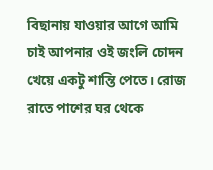বিছানায় যাওয়ার আগে আমি চাই আপনার ওই জংলি চোদন খেয়ে একটু শান্তি পেতে। রোজ রাতে পাশের ঘর থেকে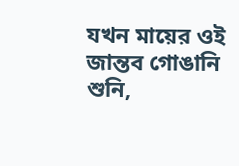যখন মায়ের ওই জান্তব গোঙানি শুনি,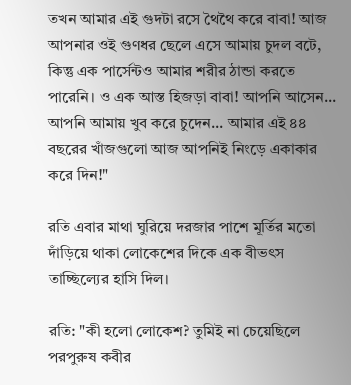তখন আমার এই গুদটা রসে থৈথৈ করে বাবা! আজ আপনার ওই গুণধর ছেলে এসে আমায় চুদল বটে, কিন্তু এক পার্সেন্টও আমার শরীর ঠান্ডা করতে পারেনি। ও এক আস্ত হিজড়া বাবা! আপনি আসেন... আপনি আমায় খুব করে চুদেন... আমার এই ৪৪ বছরের খাঁজগুলো আজ আপনিই নিংড়ে একাকার করে দিন!"

রতি এবার মাথা ঘুরিয়ে দরজার পাশে মূর্তির মতো দাঁড়িয়ে থাকা লোকেশের দিকে এক বীভৎস তাচ্ছিল্যের হাসি দিল।

রতি: "কী হলো লোকেশ? তুমিই না চেয়েছিলে পরপুরুষ কবীর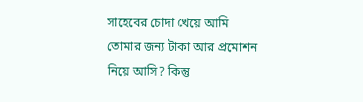সাহেবের চোদা খেয়ে আমি তোমার জন্য টাকা আর প্রমোশন নিয়ে আসি? কিন্তু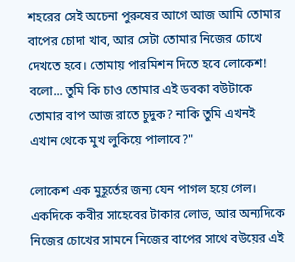শহরের সেই অচেনা পুরুষের আগে আজ আমি তোমার বাপের চোদা খাব, আর সেটা তোমার নিজের চোখে দেখতে হবে। তোমায় পারমিশন দিতে হবে লোকেশ! বলো... তুমি কি চাও তোমার এই ডবকা বউটাকে তোমার বাপ আজ রাতে চুদুক? নাকি তুমি এখনই এখান থেকে মুখ লুকিয়ে পালাবে?"

লোকেশ এক মুহূর্তের জন্য যেন পাগল হয়ে গেল। একদিকে কবীর সাহেবের টাকার লোভ, আর অন্যদিকে নিজের চোখের সামনে নিজের বাপের সাথে বউয়ের এই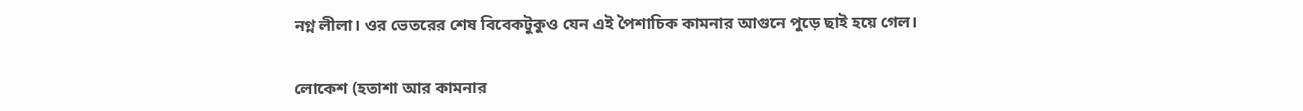নগ্ন লীলা। ওর ভেতরের শেষ বিবেকটুকুও যেন এই পৈশাচিক কামনার আগুনে পুড়ে ছাই হয়ে গেল।

লোকেশ (হতাশা আর কামনার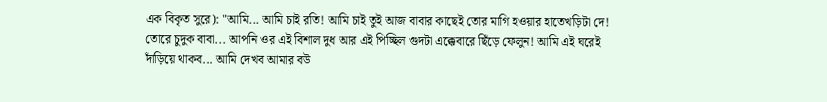এক বিকৃত সুরে): "আমি... আমি চাই রতি! আমি চাই তুই আজ বাবার কাছেই তোর মাগি হওয়ার হাতেখড়িটা দে! তোরে চুদুক বাবা... আপনি ওর এই বিশাল দুধ আর এই পিচ্ছিল গুদটা এক্কেবারে ছিঁড়ে ফেলুন! আমি এই ঘরেই দাঁড়িয়ে থাকব... আমি দেখব আমার বউ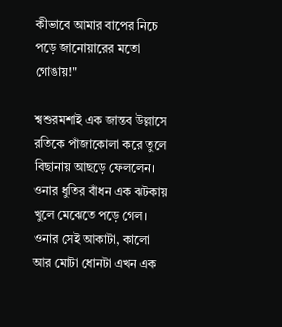কীভাবে আমার বাপের নিচে পড়ে জানোয়ারের মতো গোঙায়!"

শ্বশুরমশাই এক জান্তব উল্লাসে রতিকে পাঁজাকোলা করে তুলে বিছানায় আছড়ে ফেললেন। ওনার ধুতির বাঁধন এক ঝটকায় খুলে মেঝেতে পড়ে গেল। ওনার সেই আকাটা, কালো আর মোটা ধোনটা এখন এক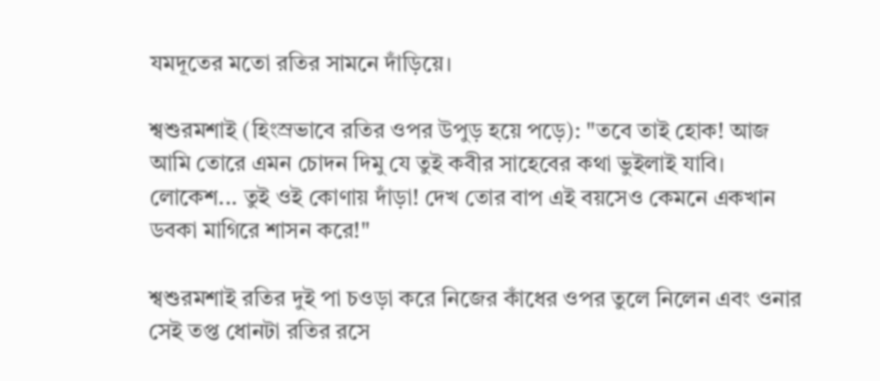যমদূতের মতো রতির সামনে দাঁড়িয়ে।

শ্বশুরমশাই (হিংস্রভাবে রতির ওপর উপুড় হয়ে পড়ে): "তবে তাই হোক! আজ আমি তোরে এমন চোদন দিমু যে তুই কবীর সাহেবের কথা ভুইলাই যাবি। লোকেশ... তুই ওই কোণায় দাঁড়া! দেখ তোর বাপ এই বয়সেও কেমনে একখান ডবকা মাগিরে শাসন করে!"

শ্বশুরমশাই রতির দুই পা চওড়া করে নিজের কাঁধের ওপর তুলে নিলেন এবং ওনার সেই তপ্ত ধোনটা রতির রসে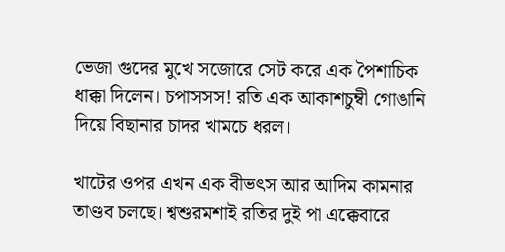ভেজা গুদের মুখে সজোরে সেট করে এক পৈশাচিক ধাক্কা দিলেন। চপাসসস! রতি এক আকাশচুম্বী গোঙানি দিয়ে বিছানার চাদর খামচে ধরল।

খাটের ওপর এখন এক বীভৎস আর আদিম কামনার তাণ্ডব চলছে। শ্বশুরমশাই রতির দুই পা এক্কেবারে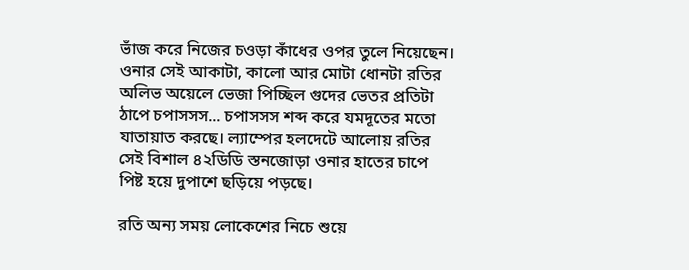ভাঁজ করে নিজের চওড়া কাঁধের ওপর তুলে নিয়েছেন। ওনার সেই আকাটা, কালো আর মোটা ধোনটা রতির অলিভ অয়েলে ভেজা পিচ্ছিল গুদের ভেতর প্রতিটা ঠাপে চপাসসস... চপাসসস শব্দ করে যমদূতের মতো যাতায়াত করছে। ল্যাম্পের হলদেটে আলোয় রতির সেই বিশাল ৪২ডিডি স্তনজোড়া ওনার হাতের চাপে পিষ্ট হয়ে দুপাশে ছড়িয়ে পড়ছে।

রতি অন্য সময় লোকেশের নিচে শুয়ে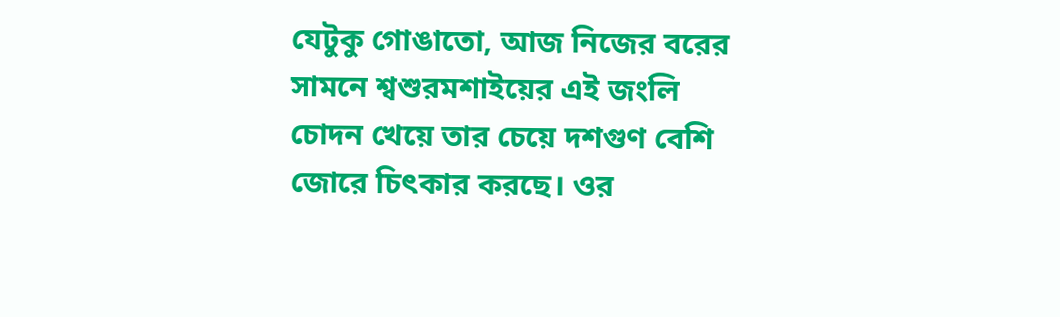যেটুকু গোঙাতো, আজ নিজের বরের সামনে শ্বশুরমশাইয়ের এই জংলি চোদন খেয়ে তার চেয়ে দশগুণ বেশি জোরে চিৎকার করছে। ওর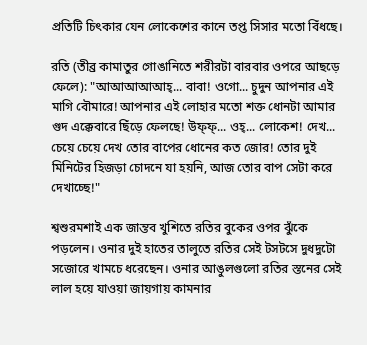প্রতিটি চিৎকার যেন লোকেশের কানে তপ্ত সিসার মতো বিঁধছে।

রতি (তীব্র কামাতুর গোঙানিতে শরীরটা বারবার ওপরে আছড়ে ফেলে): "আআআআআহ্... বাবা! ওগো... চুদুন আপনার এই মাগি বৌমারে! আপনার এই লোহার মতো শক্ত ধোনটা আমার গুদ এক্কেবারে ছিঁড়ে ফেলছে! উফ্ফ্... ওহ্... লোকেশ! দেখ... চেয়ে চেয়ে দেখ তোর বাপের ধোনের কত জোর! তোর দুই মিনিটের হিজড়া চোদনে যা হয়নি, আজ তোর বাপ সেটা করে দেখাচ্ছে!"

শ্বশুরমশাই এক জান্তব খুশিতে রতির বুকের ওপর ঝুঁকে পড়লেন। ওনার দুই হাতের তালুতে রতির সেই টসটসে দুধদুটো সজোরে খামচে ধরেছেন। ওনার আঙুলগুলো রতির স্তনের সেই লাল হয়ে যাওয়া জায়গায় কামনার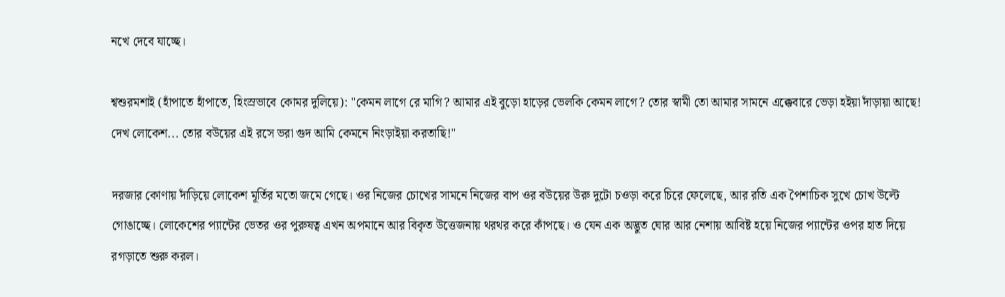নখে দেবে যাচ্ছে।

শ্বশুরমশাই (হাঁপাতে হাঁপাতে, হিংস্রভাবে কোমর দুলিয়ে): "কেমন লাগে রে মাগি? আমার এই বুড়ো হাড়ের ভেলকি কেমন লাগে? তোর স্বামী তো আমার সামনে এক্কেবারে ভেড়া হইয়া দাঁড়ায়া আছে! দেখ লোকেশ... তোর বউয়ের এই রসে ভরা গুদ আমি কেমনে নিংড়াইয়া করতাছি!"

দরজার কোণায় দাঁড়িয়ে লোকেশ মূর্তির মতো জমে গেছে। ওর নিজের চোখের সামনে নিজের বাপ ওর বউয়ের উরু দুটো চওড়া করে চিরে ফেলেছে, আর রতি এক পৈশাচিক সুখে চোখ উল্টে গোঙাচ্ছে। লোকেশের প্যান্টের ভেতর ওর পুরুষত্ব এখন অপমানে আর বিকৃত উত্তেজনায় থরথর করে কাঁপছে। ও যেন এক অদ্ভুত ঘোর আর নেশায় আবিষ্ট হয়ে নিজের প্যান্টের ওপর হাত দিয়ে রগড়াতে শুরু করল।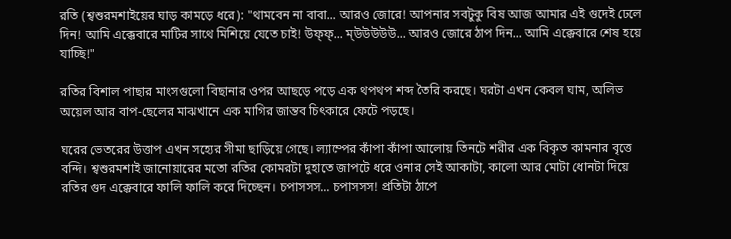রতি (শ্বশুরমশাইয়ের ঘাড় কামড়ে ধরে): "থামবেন না বাবা... আরও জোরে! আপনার সবটুকু বিষ আজ আমার এই গুদেই ঢেলে দিন! আমি এক্কেবারে মাটির সাথে মিশিয়ে যেতে চাই! উফ্ফ্... ম্উউউউউ... আরও জোরে ঠাপ দিন... আমি এক্কেবারে শেষ হয়ে যাচ্ছি!"

রতির বিশাল পাছার মাংসগুলো বিছানার ওপর আছড়ে পড়ে এক থপথপ শব্দ তৈরি করছে। ঘরটা এখন কেবল ঘাম, অলিভ অয়েল আর বাপ-ছেলের মাঝখানে এক মাগির জান্তব চিৎকারে ফেটে পড়ছে।

ঘরের ভেতরের উত্তাপ এখন সহ্যের সীমা ছাড়িয়ে গেছে। ল্যাম্পের কাঁপা কাঁপা আলোয় তিনটে শরীর এক বিকৃত কামনার বৃত্তে বন্দি। শ্বশুরমশাই জানোয়ারের মতো রতির কোমরটা দুহাতে জাপটে ধরে ওনার সেই আকাটা, কালো আর মোটা ধোনটা দিয়ে রতির গুদ এক্কেবারে ফালি ফালি করে দিচ্ছেন। চপাসসস... চপাসসস! প্রতিটা ঠাপে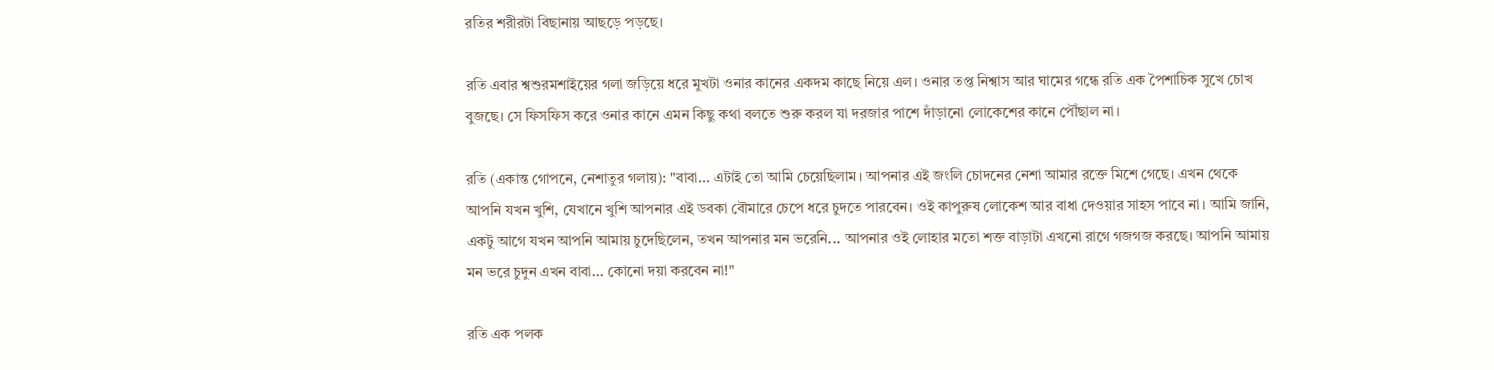রতির শরীরটা বিছানায় আছড়ে পড়ছে।

রতি এবার শ্বশুরমশাইয়ের গলা জড়িয়ে ধরে মুখটা ওনার কানের একদম কাছে নিয়ে এল। ওনার তপ্ত নিশ্বাস আর ঘামের গন্ধে রতি এক পৈশাচিক সুখে চোখ বুজছে। সে ফিসফিস করে ওনার কানে এমন কিছু কথা বলতে শুরু করল যা দরজার পাশে দাঁড়ানো লোকেশের কানে পৌঁছাল না।

রতি (একান্ত গোপনে, নেশাতুর গলায়): "বাবা... এটাই তো আমি চেয়েছিলাম। আপনার এই জংলি চোদনের নেশা আমার রক্তে মিশে গেছে। এখন থেকে আপনি যখন খুশি, যেখানে খুশি আপনার এই ডবকা বৌমারে চেপে ধরে চুদতে পারবেন। ওই কাপুরুষ লোকেশ আর বাধা দেওয়ার সাহস পাবে না। আমি জানি, একটু আগে যখন আপনি আমায় চুদেছিলেন, তখন আপনার মন ভরেনি... আপনার ওই লোহার মতো শক্ত বাড়াটা এখনো রাগে গজগজ করছে। আপনি আমায় মন ভরে চুদুন এখন বাবা... কোনো দয়া করবেন না!"

রতি এক পলক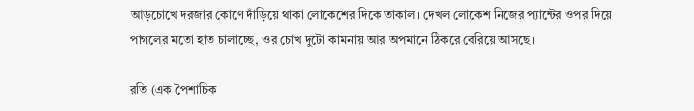আড়চোখে দরজার কোণে দাঁড়িয়ে থাকা লোকেশের দিকে তাকাল। দেখল লোকেশ নিজের প্যান্টের ওপর দিয়ে পাগলের মতো হাত চালাচ্ছে, ওর চোখ দুটো কামনায় আর অপমানে ঠিকরে বেরিয়ে আসছে।

রতি (এক পৈশাচিক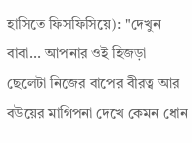হাসিতে ফিসফিসিয়ে): "দেখুন বাবা... আপনার ওই হিজড়া ছেলেটা নিজের বাপের বীরত্ব আর বউয়ের মাগিপনা দেখে কেমন ধোন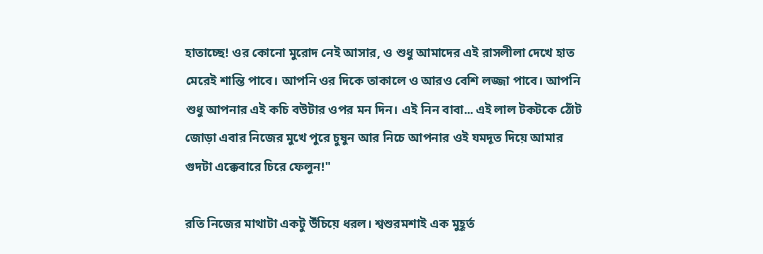হাতাচ্ছে! ওর কোনো মুরোদ নেই আসার, ও শুধু আমাদের এই রাসলীলা দেখে হাত মেরেই শান্তি পাবে। আপনি ওর দিকে তাকালে ও আরও বেশি লজ্জা পাবে। আপনি শুধু আপনার এই কচি বউটার ওপর মন দিন। এই নিন বাবা... এই লাল টকটকে ঠোঁট জোড়া এবার নিজের মুখে পুরে চুষুন আর নিচে আপনার ওই যমদূত দিয়ে আমার গুদটা এক্কেবারে চিরে ফেলুন!"

রতি নিজের মাথাটা একটু উঁচিয়ে ধরল। শ্বশুরমশাই এক মুহূর্ত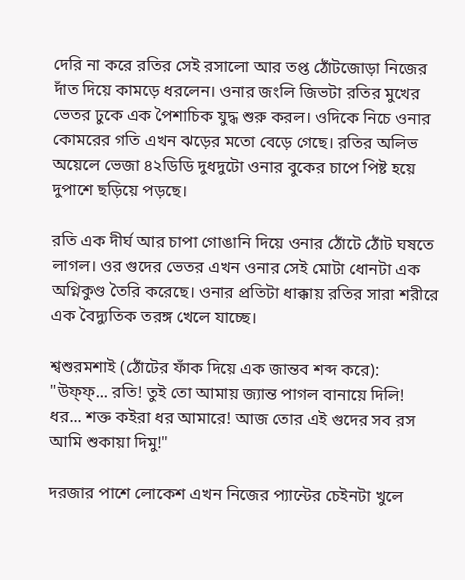দেরি না করে রতির সেই রসালো আর তপ্ত ঠোঁটজোড়া নিজের দাঁত দিয়ে কামড়ে ধরলেন। ওনার জংলি জিভটা রতির মুখের ভেতর ঢুকে এক পৈশাচিক যুদ্ধ শুরু করল। ওদিকে নিচে ওনার কোমরের গতি এখন ঝড়ের মতো বেড়ে গেছে। রতির অলিভ অয়েলে ভেজা ৪২ডিডি দুধদুটো ওনার বুকের চাপে পিষ্ট হয়ে দুপাশে ছড়িয়ে পড়ছে।

রতি এক দীর্ঘ আর চাপা গোঙানি দিয়ে ওনার ঠোঁটে ঠোঁট ঘষতে লাগল। ওর গুদের ভেতর এখন ওনার সেই মোটা ধোনটা এক অগ্নিকুণ্ড তৈরি করেছে। ওনার প্রতিটা ধাক্কায় রতির সারা শরীরে এক বৈদ্যুতিক তরঙ্গ খেলে যাচ্ছে।

শ্বশুরমশাই (ঠোঁটের ফাঁক দিয়ে এক জান্তব শব্দ করে): "উফ্ফ্... রতি! তুই তো আমায় জ্যান্ত পাগল বানায়ে দিলি! ধর... শক্ত কইরা ধর আমারে! আজ তোর এই গুদের সব রস আমি শুকায়া দিমু!"

দরজার পাশে লোকেশ এখন নিজের প্যান্টের চেইনটা খুলে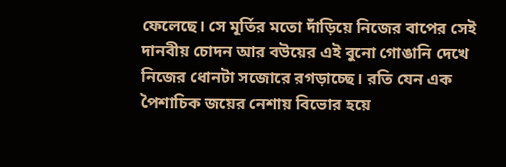ফেলেছে। সে মূর্তির মতো দাঁড়িয়ে নিজের বাপের সেই দানবীয় চোদন আর বউয়ের এই বুনো গোঙানি দেখে নিজের ধোনটা সজোরে রগড়াচ্ছে। রতি যেন এক পৈশাচিক জয়ের নেশায় বিভোর হয়ে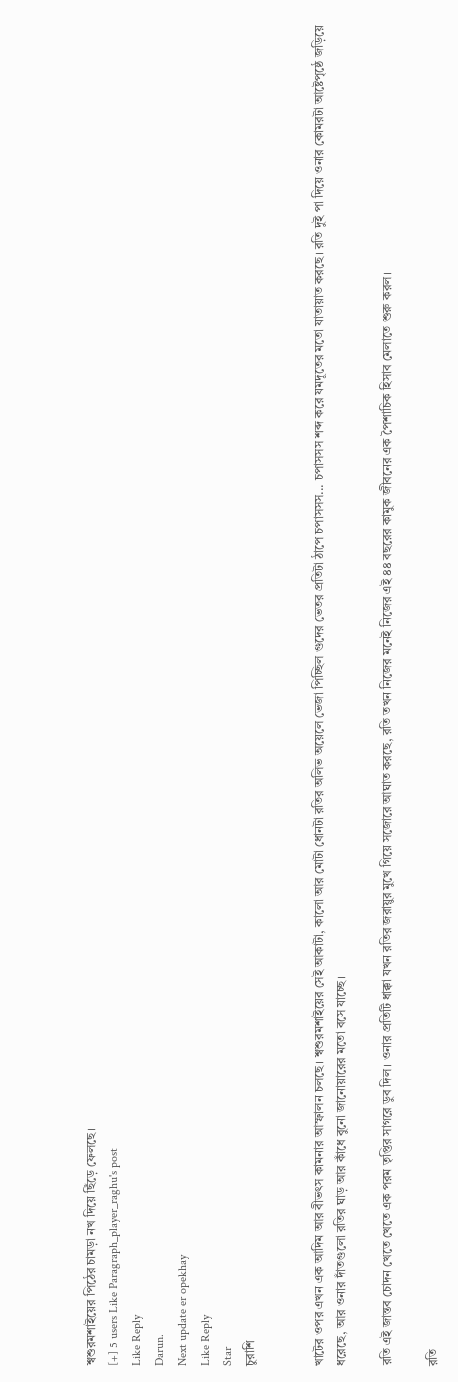শ্বশুরমশাইয়ের পিঠের চামড়া নখ দিয়ে ছিঁড়ে ফেলছে।
[+] 5 users Like Paragraph_player_raghu's post
Like Reply
Darun.
Next update er opekhay
Like Reply
Star
চুরাশি


খাটের ওপর এখন এক আদিম আর বীভৎস কামনার আস্ফালন চলছে। শ্বশুরমশাইয়ের সেই আকাটা, কালো আর মোটা ধোনটা রতির অলিভ অয়েলে ভেজা পিচ্ছিল গুদের ভেতর প্রতিটা ঠাপে চপাসসস... চপাসসস শব্দ করে যমদূতের মতো যাতায়াত করছে। রতি দুই পা দিয়ে ওনার কোমরটা আষ্টেপৃষ্ঠে জড়িয়ে ধরেছে, আর ওনার দাঁতগুলো রতির ঘাড় আর কাঁধে বুনো জানোয়ারের মতো বসে যাচ্ছে।

রতি এই জান্তব চোদন খেতে খেতে এক পরম তৃপ্তির সাগরে ডুব দিল। ওনার প্রতিটি ধাক্কা যখন রতির জরায়ুর মুখে গিয়ে সজোরে আঘাত করছে, রতি তখন নিজের মনেই নিজের এই ৪৪ বছরের কামুক জীবনের এক পৈশাচিক হিসাব মেলাতে শুরু করল।

রতি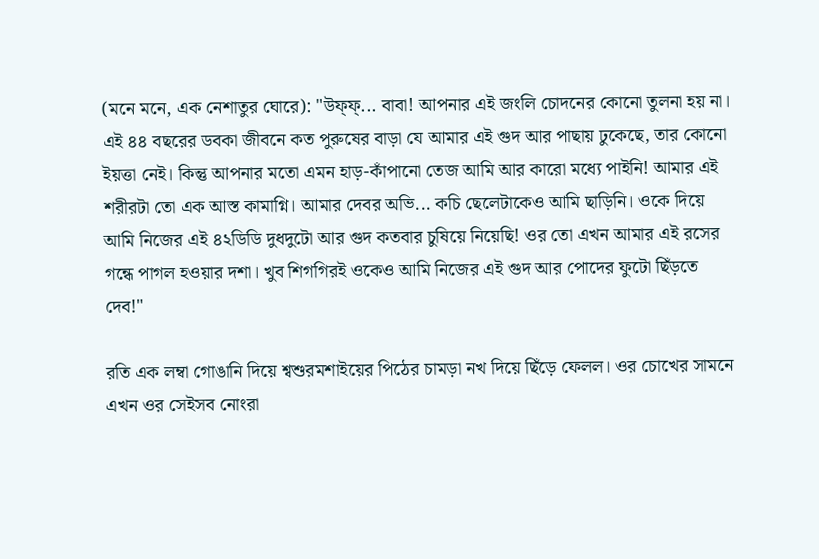(মনে মনে, এক নেশাতুর ঘোরে): "উফ্ফ্... বাবা! আপনার এই জংলি চোদনের কোনো তুলনা হয় না। এই ৪৪ বছরের ডবকা জীবনে কত পুরুষের বাড়া যে আমার এই গুদ আর পাছায় ঢুকেছে, তার কোনো ইয়ত্তা নেই। কিন্তু আপনার মতো এমন হাড়-কাঁপানো তেজ আমি আর কারো মধ্যে পাইনি! আমার এই শরীরটা তো এক আস্ত কামাগ্নি। আমার দেবর অভি... কচি ছেলেটাকেও আমি ছাড়িনি। ওকে দিয়ে আমি নিজের এই ৪২ডিডি দুধদুটো আর গুদ কতবার চুষিয়ে নিয়েছি! ওর তো এখন আমার এই রসের গন্ধে পাগল হওয়ার দশা। খুব শিগগিরই ওকেও আমি নিজের এই গুদ আর পোদের ফুটো ছিঁড়তে দেব!"

রতি এক লম্বা গোঙানি দিয়ে শ্বশুরমশাইয়ের পিঠের চামড়া নখ দিয়ে ছিঁড়ে ফেলল। ওর চোখের সামনে এখন ওর সেইসব নোংরা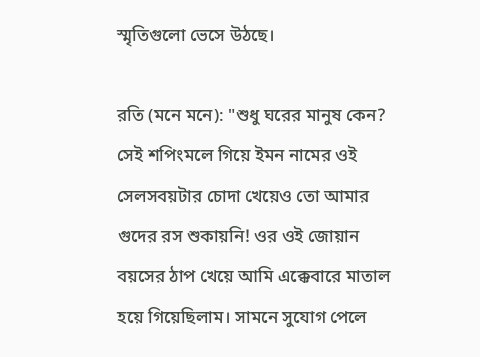স্মৃতিগুলো ভেসে উঠছে।

রতি (মনে মনে): "শুধু ঘরের মানুষ কেন? সেই শপিংমলে গিয়ে ইমন নামের ওই সেলসবয়টার চোদা খেয়েও তো আমার গুদের রস শুকায়নি! ওর ওই জোয়ান বয়সের ঠাপ খেয়ে আমি এক্কেবারে মাতাল হয়ে গিয়েছিলাম। সামনে সুযোগ পেলে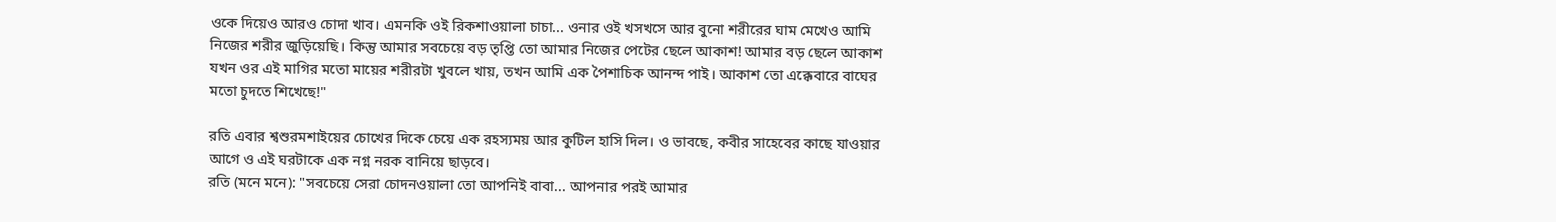ওকে দিয়েও আরও চোদা খাব। এমনকি ওই রিকশাওয়ালা চাচা... ওনার ওই খসখসে আর বুনো শরীরের ঘাম মেখেও আমি নিজের শরীর জুড়িয়েছি। কিন্তু আমার সবচেয়ে বড় তৃপ্তি তো আমার নিজের পেটের ছেলে আকাশ! আমার বড় ছেলে আকাশ যখন ওর এই মাগির মতো মায়ের শরীরটা খুবলে খায়, তখন আমি এক পৈশাচিক আনন্দ পাই। আকাশ তো এক্কেবারে বাঘের মতো চুদতে শিখেছে!"

রতি এবার শ্বশুরমশাইয়ের চোখের দিকে চেয়ে এক রহস্যময় আর কুটিল হাসি দিল। ও ভাবছে, কবীর সাহেবের কাছে যাওয়ার আগে ও এই ঘরটাকে এক নগ্ন নরক বানিয়ে ছাড়বে।
রতি (মনে মনে): "সবচেয়ে সেরা চোদনওয়ালা তো আপনিই বাবা... আপনার পরই আমার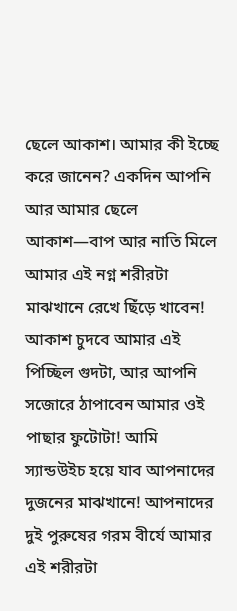ছেলে আকাশ। আমার কী ইচ্ছে করে জানেন? একদিন আপনি আর আমার ছেলে আকাশ—বাপ আর নাতি মিলে আমার এই নগ্ন শরীরটা মাঝখানে রেখে ছিঁড়ে খাবেন! আকাশ চুদবে আমার এই পিচ্ছিল গুদটা, আর আপনি সজোরে ঠাপাবেন আমার ওই পাছার ফুটোটা! আমি স্যান্ডউইচ হয়ে যাব আপনাদের দুজনের মাঝখানে! আপনাদের দুই পুরুষের গরম বীর্যে আমার এই শরীরটা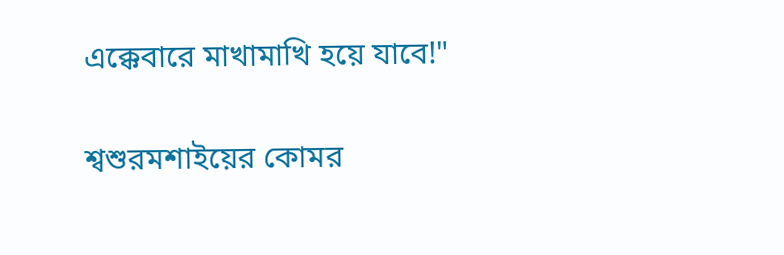এক্কেবারে মাখামাখি হয়ে যাবে!"

শ্বশুরমশাইয়ের কোমর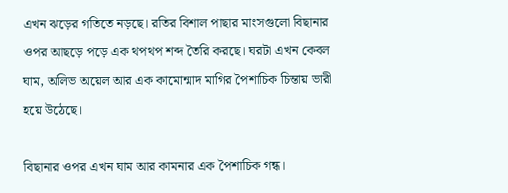এখন ঝড়ের গতিতে নড়ছে। রতির বিশাল পাছার মাংসগুলো বিছানার ওপর আছড়ে পড়ে এক থপথপ শব্দ তৈরি করছে। ঘরটা এখন কেবল ঘাম, অলিভ অয়েল আর এক কামোন্মাদ মাগির পৈশাচিক চিন্তায় ভারী হয়ে উঠেছে।

বিছানার ওপর এখন ঘাম আর কামনার এক পৈশাচিক গন্ধ।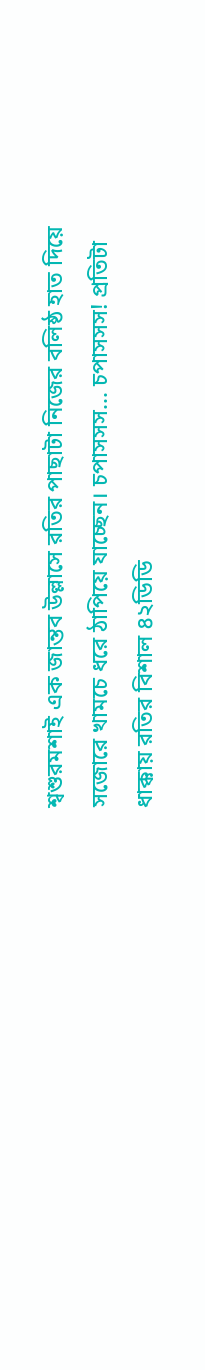শ্বশুরমশাই এক জান্তব উল্লাসে রতির পাছাটা নিজের বলিষ্ঠ হাত দিয়ে সজোরে খামচে ধরে ঠাপিয়ে যাচ্ছেন। চপাসসস... চপাসসস! প্রতিটা ধাক্কায় রতির বিশাল ৪২ডিডি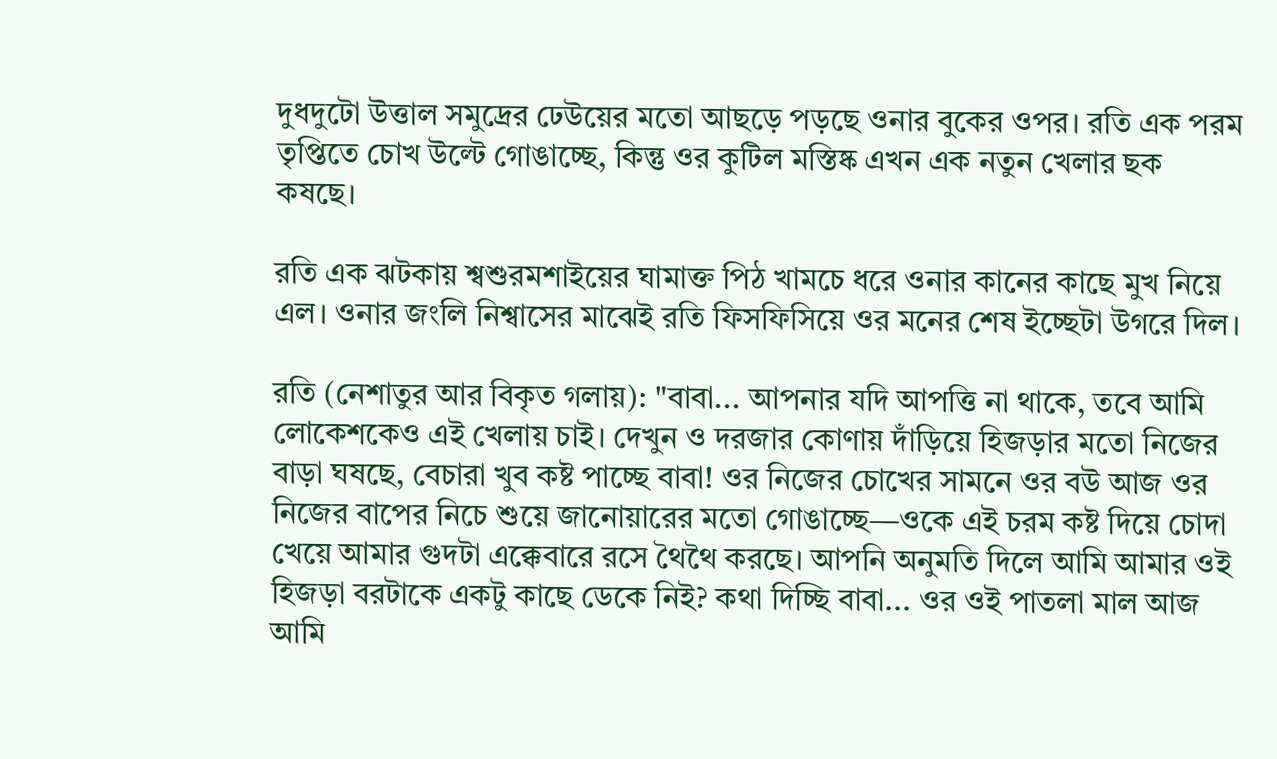দুধদুটো উত্তাল সমুদ্রের ঢেউয়ের মতো আছড়ে পড়ছে ওনার বুকের ওপর। রতি এক পরম তৃপ্তিতে চোখ উল্টে গোঙাচ্ছে, কিন্তু ওর কুটিল মস্তিষ্ক এখন এক নতুন খেলার ছক কষছে।

রতি এক ঝটকায় শ্বশুরমশাইয়ের ঘামাক্ত পিঠ খামচে ধরে ওনার কানের কাছে মুখ নিয়ে এল। ওনার জংলি নিশ্বাসের মাঝেই রতি ফিসফিসিয়ে ওর মনের শেষ ইচ্ছেটা উগরে দিল।

রতি (নেশাতুর আর বিকৃত গলায়): "বাবা... আপনার যদি আপত্তি না থাকে, তবে আমি লোকেশকেও এই খেলায় চাই। দেখুন ও দরজার কোণায় দাঁড়িয়ে হিজড়ার মতো নিজের বাড়া ঘষছে, বেচারা খুব কষ্ট পাচ্ছে বাবা! ওর নিজের চোখের সামনে ওর বউ আজ ওর নিজের বাপের নিচে শুয়ে জানোয়ারের মতো গোঙাচ্ছে—ওকে এই চরম কষ্ট দিয়ে চোদা খেয়ে আমার গুদটা এক্কেবারে রসে থৈথৈ করছে। আপনি অনুমতি দিলে আমি আমার ওই হিজড়া বরটাকে একটু কাছে ডেকে নিই? কথা দিচ্ছি বাবা... ওর ওই পাতলা মাল আজ আমি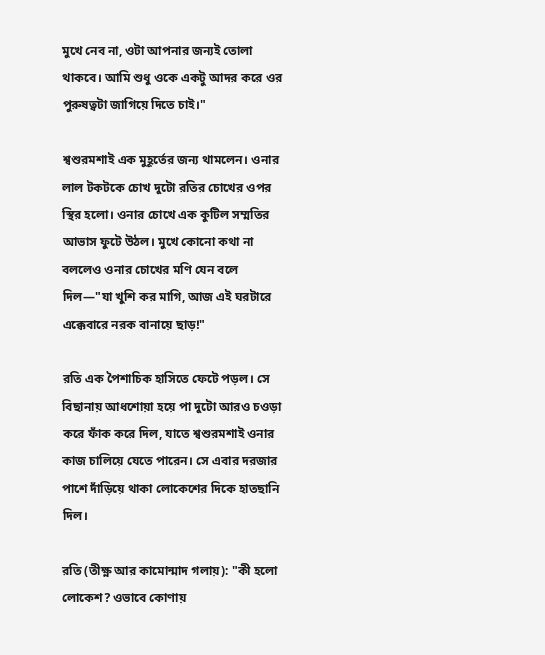মুখে নেব না, ওটা আপনার জন্যই তোলা থাকবে। আমি শুধু ওকে একটু আদর করে ওর পুরুষত্বটা জাগিয়ে দিতে চাই।"

শ্বশুরমশাই এক মুহূর্তের জন্য থামলেন। ওনার লাল টকটকে চোখ দুটো রতির চোখের ওপর স্থির হলো। ওনার চোখে এক কুটিল সম্মতির আভাস ফুটে উঠল। মুখে কোনো কথা না বললেও ওনার চোখের মণি যেন বলে দিল—"যা খুশি কর মাগি, আজ এই ঘরটারে এক্কেবারে নরক বানায়ে ছাড়!"

রতি এক পৈশাচিক হাসিতে ফেটে পড়ল। সে বিছানায় আধশোয়া হয়ে পা দুটো আরও চওড়া করে ফাঁক করে দিল, যাতে শ্বশুরমশাই ওনার কাজ চালিয়ে যেতে পারেন। সে এবার দরজার পাশে দাঁড়িয়ে থাকা লোকেশের দিকে হাতছানি দিল।

রতি (তীক্ষ্ণ আর কামোন্মাদ গলায়): "কী হলো লোকেশ? ওভাবে কোণায়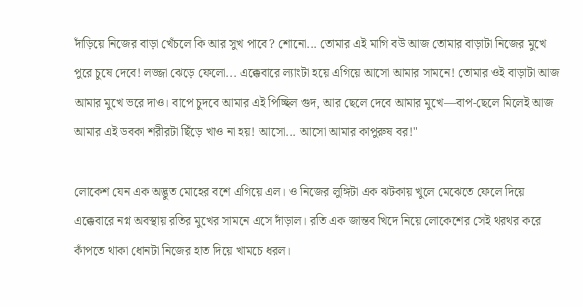দাঁড়িয়ে নিজের বাড়া খেঁচলে কি আর সুখ পাবে? শোনো... তোমার এই মাগি বউ আজ তোমার বাড়াটা নিজের মুখে পুরে চুষে দেবে! লজ্জা ঝেড়ে ফেলো... এক্কেবারে ল্যাংটা হয়ে এগিয়ে আসো আমার সামনে! তোমার ওই বাড়াটা আজ আমার মুখে ভরে দাও। বাপে চুদবে আমার এই পিচ্ছিল গুদ, আর ছেলে দেবে আমার মুখে—বাপ-ছেলে মিলেই আজ আমার এই ডবকা শরীরটা ছিঁড়ে খাও না হয়! আসো... আসো আমার কাপুরুষ বর!"

লোকেশ যেন এক অদ্ভুত মোহের বশে এগিয়ে এল। ও নিজের লুঙ্গিটা এক ঝটকায় খুলে মেঝেতে ফেলে দিয়ে এক্কেবারে নগ্ন অবস্থায় রতির মুখের সামনে এসে দাঁড়াল। রতি এক জান্তব খিদে নিয়ে লোকেশের সেই থরথর করে কাঁপতে থাকা ধোনটা নিজের হাত দিয়ে খামচে ধরল।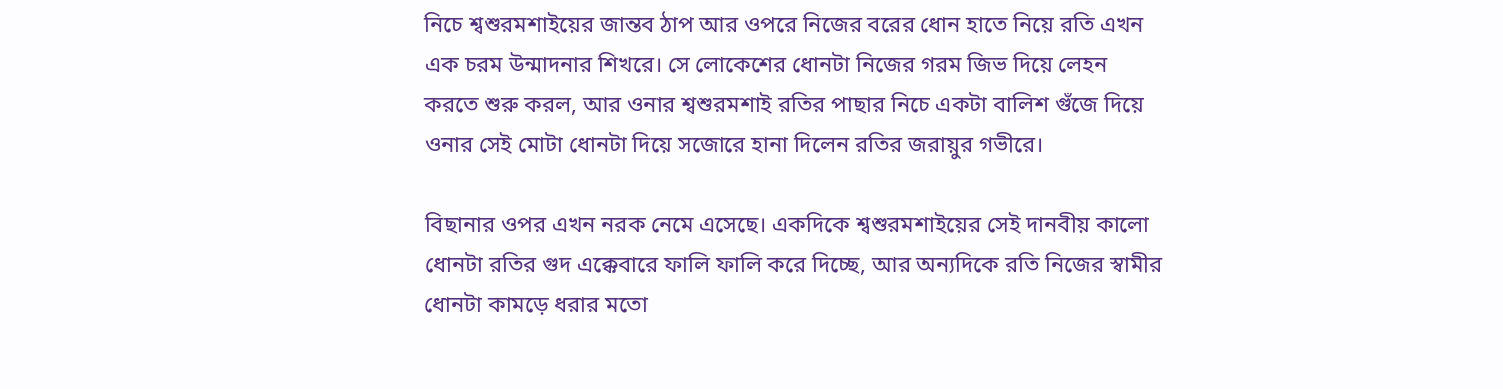নিচে শ্বশুরমশাইয়ের জান্তব ঠাপ আর ওপরে নিজের বরের ধোন হাতে নিয়ে রতি এখন এক চরম উন্মাদনার শিখরে। সে লোকেশের ধোনটা নিজের গরম জিভ দিয়ে লেহন করতে শুরু করল, আর ওনার শ্বশুরমশাই রতির পাছার নিচে একটা বালিশ গুঁজে দিয়ে ওনার সেই মোটা ধোনটা দিয়ে সজোরে হানা দিলেন রতির জরায়ুর গভীরে।

বিছানার ওপর এখন নরক নেমে এসেছে। একদিকে শ্বশুরমশাইয়ের সেই দানবীয় কালো ধোনটা রতির গুদ এক্কেবারে ফালি ফালি করে দিচ্ছে, আর অন্যদিকে রতি নিজের স্বামীর ধোনটা কামড়ে ধরার মতো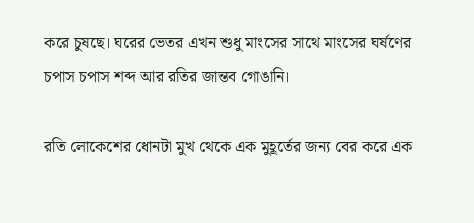করে চুষছে। ঘরের ভেতর এখন শুধু মাংসের সাথে মাংসের ঘর্ষণের চপাস চপাস শব্দ আর রতির জান্তব গোঙানি।

রতি লোকেশের ধোনটা মুখ থেকে এক মুহূর্তের জন্য বের করে এক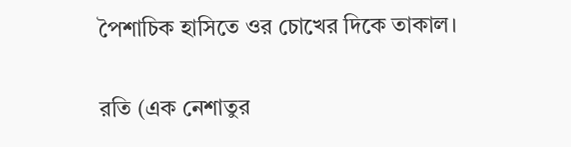পৈশাচিক হাসিতে ওর চোখের দিকে তাকাল।

রতি (এক নেশাতুর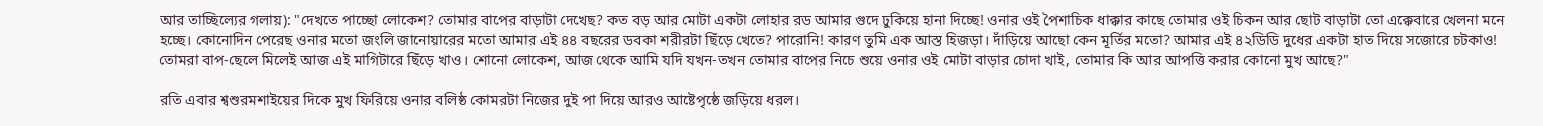আর তাচ্ছিল্যের গলায়): "দেখতে পাচ্ছো লোকেশ? তোমার বাপের বাড়াটা দেখেছ? কত বড় আর মোটা একটা লোহার রড আমার গুদে ঢুকিয়ে হানা দিচ্ছে! ওনার ওই পৈশাচিক ধাক্কার কাছে তোমার ওই চিকন আর ছোট বাড়াটা তো এক্কেবারে খেলনা মনে হচ্ছে। কোনোদিন পেরেছ ওনার মতো জংলি জানোয়ারের মতো আমার এই ৪৪ বছরের ডবকা শরীরটা ছিঁড়ে খেতে? পারোনি! কারণ তুমি এক আস্ত হিজড়া। দাঁড়িয়ে আছো কেন মূর্তির মতো? আমার এই ৪২ডিডি দুধের একটা হাত দিয়ে সজোরে চটকাও! তোমরা বাপ-ছেলে মিলেই আজ এই মাগিটারে ছিঁড়ে খাও। শোনো লোকেশ, আজ থেকে আমি যদি যখন-তখন তোমার বাপের নিচে শুয়ে ওনার ওই মোটা বাড়ার চোদা খাই, তোমার কি আর আপত্তি করার কোনো মুখ আছে?"

রতি এবার শ্বশুরমশাইয়ের দিকে মুখ ফিরিয়ে ওনার বলিষ্ঠ কোমরটা নিজের দুই পা দিয়ে আরও আষ্টেপৃষ্ঠে জড়িয়ে ধরল।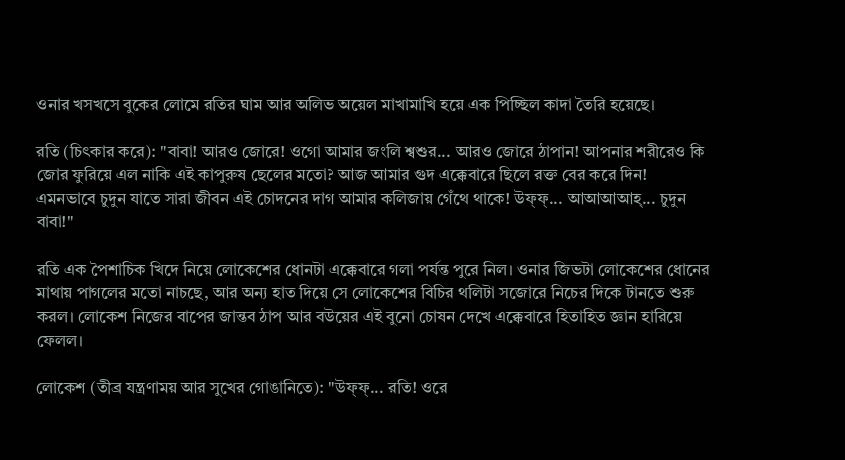ওনার খসখসে বুকের লোমে রতির ঘাম আর অলিভ অয়েল মাখামাখি হয়ে এক পিচ্ছিল কাদা তৈরি হয়েছে।

রতি (চিৎকার করে): "বাবা! আরও জোরে! ওগো আমার জংলি শ্বশুর... আরও জোরে ঠাপান! আপনার শরীরেও কি জোর ফুরিয়ে এল নাকি এই কাপুরুষ ছেলের মতো? আজ আমার গুদ এক্কেবারে ছিলে রক্ত বের করে দিন! এমনভাবে চুদুন যাতে সারা জীবন এই চোদনের দাগ আমার কলিজায় গেঁথে থাকে! উফ্ফ্... আআআআহ্... চুদুন বাবা!"

রতি এক পৈশাচিক খিদে নিয়ে লোকেশের ধোনটা এক্কেবারে গলা পর্যন্ত পুরে নিল। ওনার জিভটা লোকেশের ধোনের মাথায় পাগলের মতো নাচছে, আর অন্য হাত দিয়ে সে লোকেশের বিচির থলিটা সজোরে নিচের দিকে টানতে শুরু করল। লোকেশ নিজের বাপের জান্তব ঠাপ আর বউয়ের এই বুনো চোষন দেখে এক্কেবারে হিতাহিত জ্ঞান হারিয়ে ফেলল।

লোকেশ (তীব্র যন্ত্রণাময় আর সুখের গোঙানিতে): "উফ্ফ্... রতি! ওরে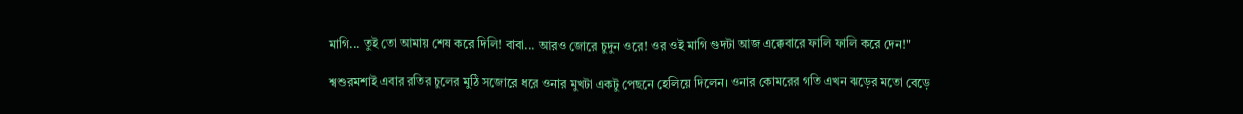মাগি... তুই তো আমায় শেষ করে দিলি! বাবা... আরও জোরে চুদুন ওরে! ওর ওই মাগি গুদটা আজ এক্কেবারে ফালি ফালি করে দেন!"

শ্বশুরমশাই এবার রতির চুলের মুঠি সজোরে ধরে ওনার মুখটা একটু পেছনে হেলিয়ে দিলেন। ওনার কোমরের গতি এখন ঝড়ের মতো বেড়ে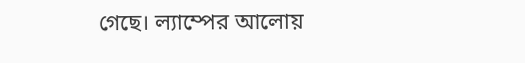গেছে। ল্যাম্পের আলোয়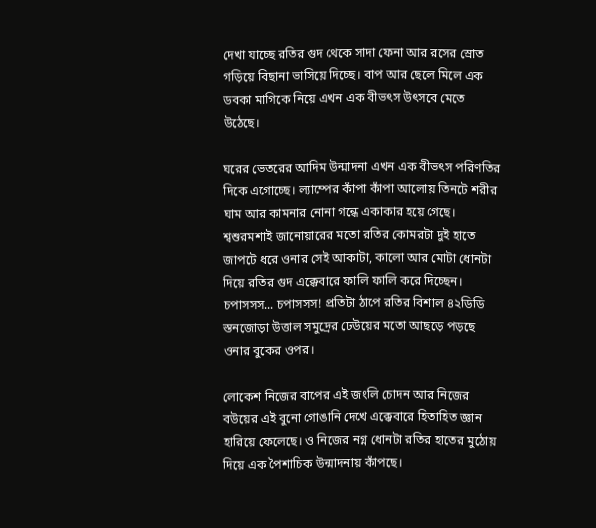দেখা যাচ্ছে রতির গুদ থেকে সাদা ফেনা আর রসের স্রোত গড়িয়ে বিছানা ভাসিয়ে দিচ্ছে। বাপ আর ছেলে মিলে এক ডবকা মাগিকে নিয়ে এখন এক বীভৎস উৎসবে মেতে উঠেছে।

ঘরের ভেতরের আদিম উন্মাদনা এখন এক বীভৎস পরিণতির দিকে এগোচ্ছে। ল্যাম্পের কাঁপা কাঁপা আলোয় তিনটে শরীর ঘাম আর কামনার নোনা গন্ধে একাকার হয়ে গেছে। শ্বশুরমশাই জানোয়ারের মতো রতির কোমরটা দুই হাতে জাপটে ধরে ওনার সেই আকাটা, কালো আর মোটা ধোনটা দিয়ে রতির গুদ এক্কেবারে ফালি ফালি করে দিচ্ছেন। চপাসসস... চপাসসস! প্রতিটা ঠাপে রতির বিশাল ৪২ডিডি স্তনজোড়া উত্তাল সমুদ্রের ঢেউয়ের মতো আছড়ে পড়ছে ওনার বুকের ওপর।

লোকেশ নিজের বাপের এই জংলি চোদন আর নিজের বউয়ের এই বুনো গোঙানি দেখে এক্কেবারে হিতাহিত জ্ঞান হারিয়ে ফেলেছে। ও নিজের নগ্ন ধোনটা রতির হাতের মুঠোয় দিয়ে এক পৈশাচিক উন্মাদনায় কাঁপছে।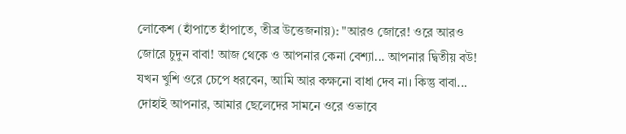লোকেশ (হাঁপাতে হাঁপাতে, তীব্র উত্তেজনায়): "আরও জোরে! ওরে আরও জোরে চুদুন বাবা! আজ থেকে ও আপনার কেনা বেশ্যা... আপনার দ্বিতীয় বউ! যখন খুশি ওরে চেপে ধরবেন, আমি আর কক্ষনো বাধা দেব না। কিন্তু বাবা... দোহাই আপনার, আমার ছেলেদের সামনে ওরে ওভাবে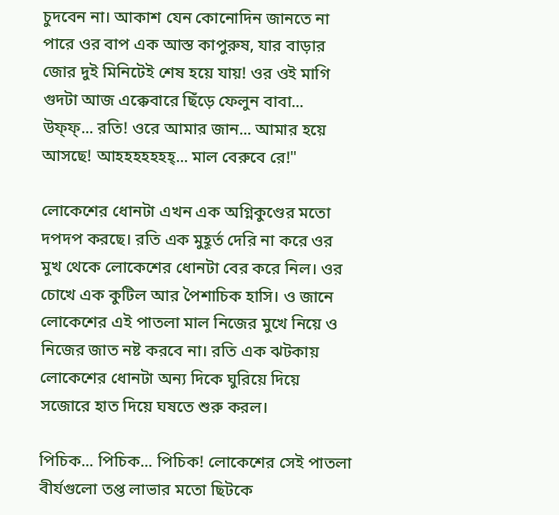চুদবেন না। আকাশ যেন কোনোদিন জানতে না পারে ওর বাপ এক আস্ত কাপুরুষ, যার বাড়ার জোর দুই মিনিটেই শেষ হয়ে যায়! ওর ওই মাগি গুদটা আজ এক্কেবারে ছিঁড়ে ফেলুন বাবা... উফ্ফ্... রতি! ওরে আমার জান... আমার হয়ে আসছে! আহহহহহহহ্... মাল বেরুবে রে!"

লোকেশের ধোনটা এখন এক অগ্নিকুণ্ডের মতো দপদপ করছে। রতি এক মুহূর্ত দেরি না করে ওর মুখ থেকে লোকেশের ধোনটা বের করে নিল। ওর চোখে এক কুটিল আর পৈশাচিক হাসি। ও জানে লোকেশের এই পাতলা মাল নিজের মুখে নিয়ে ও নিজের জাত নষ্ট করবে না। রতি এক ঝটকায় লোকেশের ধোনটা অন্য দিকে ঘুরিয়ে দিয়ে সজোরে হাত দিয়ে ঘষতে শুরু করল।

পিচিক... পিচিক... পিচিক! লোকেশের সেই পাতলা বীর্যগুলো তপ্ত লাভার মতো ছিটকে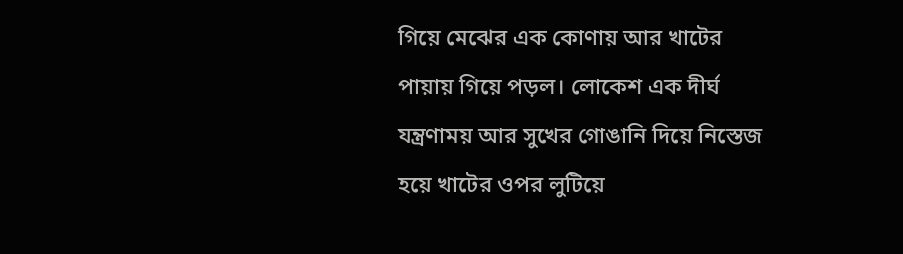গিয়ে মেঝের এক কোণায় আর খাটের পায়ায় গিয়ে পড়ল। লোকেশ এক দীর্ঘ যন্ত্রণাময় আর সুখের গোঙানি দিয়ে নিস্তেজ হয়ে খাটের ওপর লুটিয়ে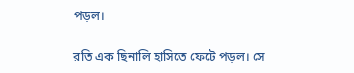পড়ল।

রতি এক ছিনালি হাসিতে ফেটে পড়ল। সে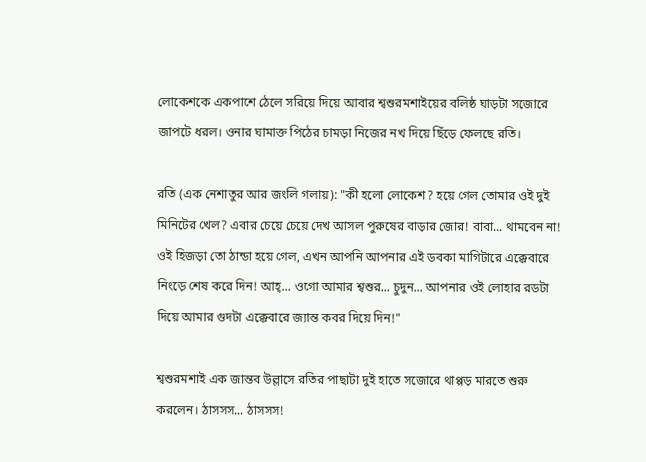লোকেশকে একপাশে ঠেলে সরিয়ে দিয়ে আবার শ্বশুরমশাইয়ের বলিষ্ঠ ঘাড়টা সজোরে জাপটে ধরল। ওনার ঘামাক্ত পিঠের চামড়া নিজের নখ দিয়ে ছিঁড়ে ফেলছে রতি।

রতি (এক নেশাতুর আর জংলি গলায়): "কী হলো লোকেশ? হয়ে গেল তোমার ওই দুই মিনিটের খেল? এবার চেয়ে চেয়ে দেখ আসল পুরুষের বাড়ার জোর! বাবা... থামবেন না! ওই হিজড়া তো ঠান্ডা হয়ে গেল, এখন আপনি আপনার এই ডবকা মাগিটারে এক্কেবারে নিংড়ে শেষ করে দিন! আহ্... ওগো আমার শ্বশুর... চুদুন... আপনার ওই লোহার রডটা দিয়ে আমার গুদটা এক্কেবারে জ্যান্ত কবর দিয়ে দিন!"

শ্বশুরমশাই এক জান্তব উল্লাসে রতির পাছাটা দুই হাতে সজোরে থাপ্পড় মারতে শুরু করলেন। ঠাসসস... ঠাসসস!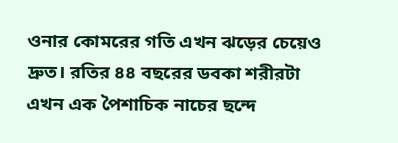ওনার কোমরের গতি এখন ঝড়ের চেয়েও দ্রুত। রতির ৪৪ বছরের ডবকা শরীরটা এখন এক পৈশাচিক নাচের ছন্দে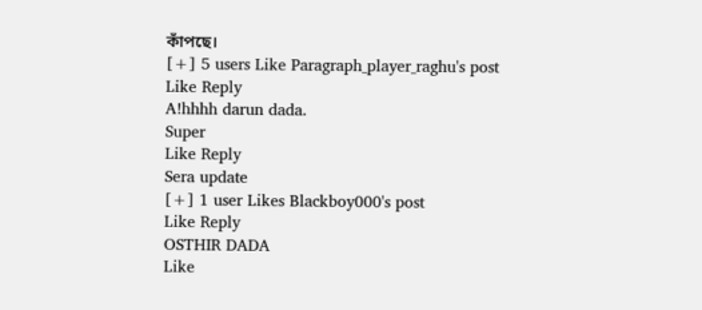কাঁপছে।
[+] 5 users Like Paragraph_player_raghu's post
Like Reply
A!hhhh darun dada.
Super
Like Reply
Sera update
[+] 1 user Likes Blackboy000's post
Like Reply
OSTHIR DADA
Like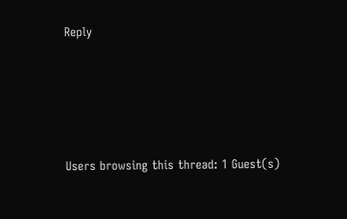Reply




Users browsing this thread: 1 Guest(s)